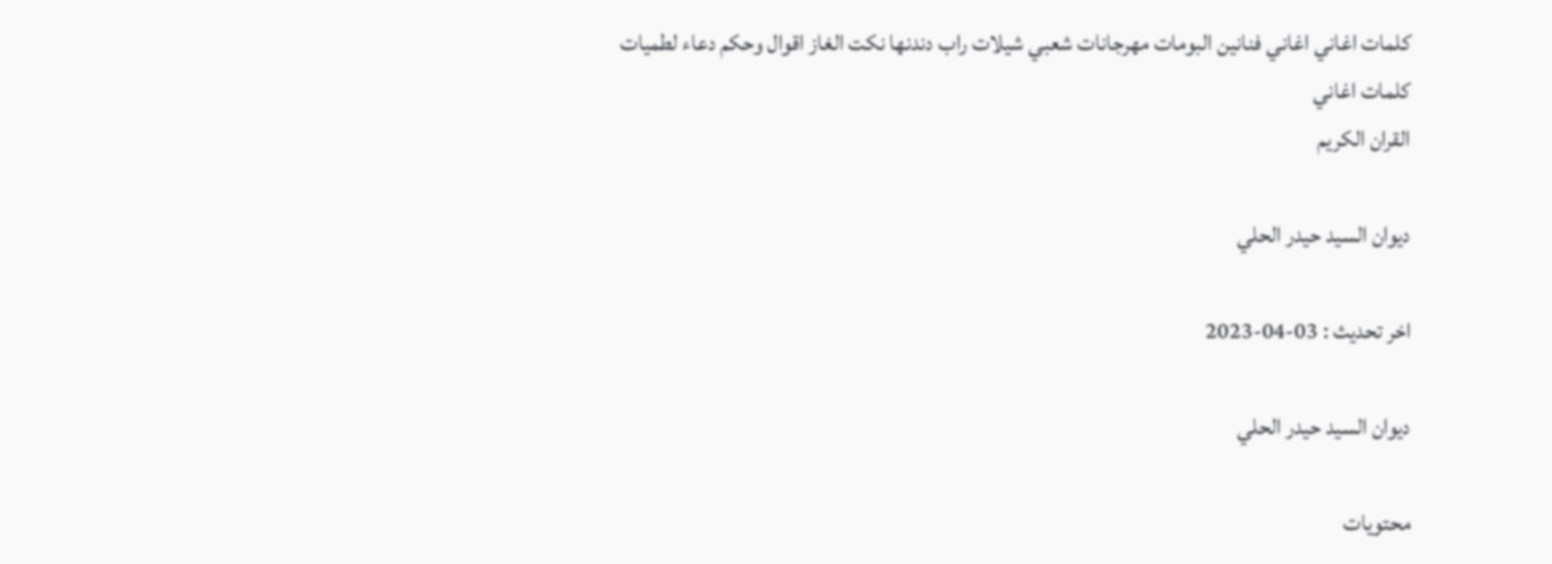كلمات اغاني اغاني فنانين البومات مهرجانات شعبي شيلات راب دندنها نكت الغاز اقوال وحكم دعاء لطميات
كلمات اغاني
القران الكريم

ديوان السيد حيدر الحلي

اخر تحديث : 03-04-2023

ديوان السيد حيدر الحلي

محتويات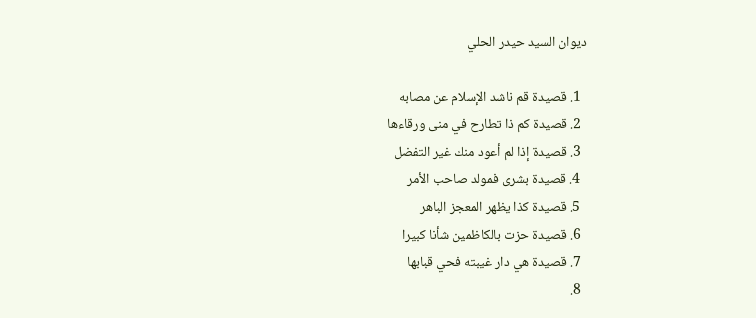ديوان السيد حيدر الحلي

  1. قصيدة قم ناشد الإسلام عن مصابه
  2. قصيدة كم ذا تطارح في منى ورقاءها
  3. قصيدة إذا لم أعود منك غير التفضل
  4. قصيدة بشرى فمولد صاحب الأمر
  5. قصيدة كذا يظهر المعجز الباهر
  6. قصيدة حزت بالكاظمين شأنا كبيرا
  7. قصيدة هي دار غيبته فحي قبابها
  8.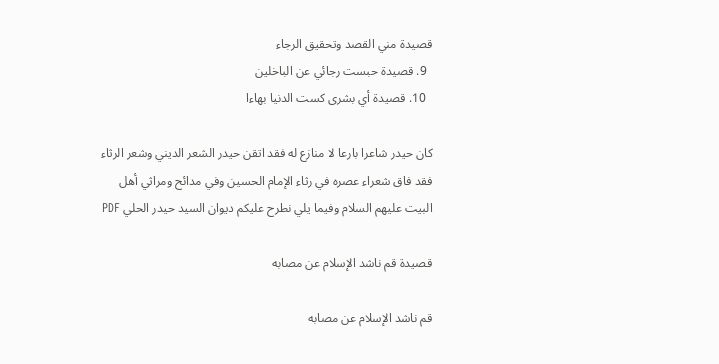قصيدة مني القصد وتحقيق الرجاء
  9. قصيدة حبست رجائي عن الباخلين
  10. قصيدة أي بشرى كست الدنيا بهاءا

كان حيدر شاعرا بارعا لا منازع له فقد اتقن حيدر الشعر الديني وشعر الرثاء فقد فاق شعراء عصره في رثاء الإمام الحسين وفي مدائح ومراثي أهل البيت عليهم السلام وفيما يلي نطرح عليكم ديوان السيد حيدر الحلي PDF

قصيدة قم ناشد الإسلام عن مصابه

قم ناشد الإسلام عن مصابه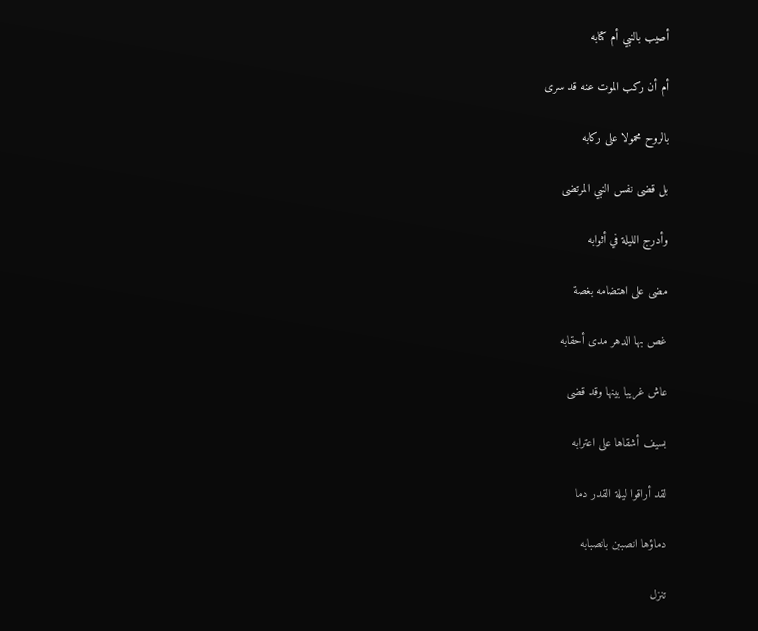أصيب بالنبي أم كتابه

أم أن ركب الموت عنه قد سرى

بالروح محمولا على ركابه

بل قضى نفس النبي المرتضى

وأدرج الليلة في أثوابه

مضى على اهتضامه بغصة

غص بها الدهر مدى أحقابه

عاش غريبا بينها وقد قضى

بسيف أشقاها على اعترابه

لقد أراقوا ليلة القدر دما

دماؤها انصببن بانصبابه

تنزل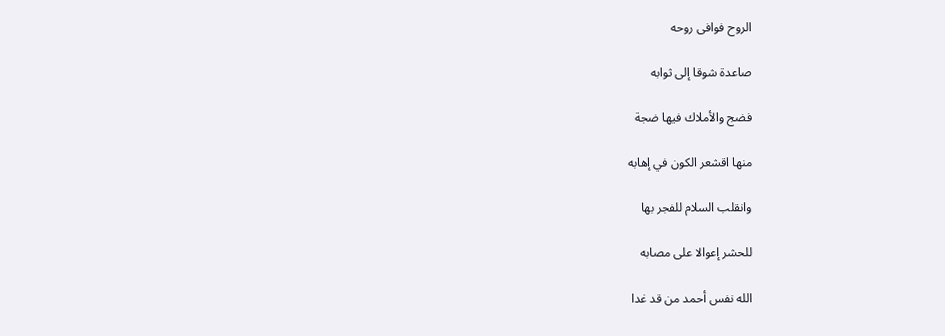الروح فوافى روحه

صاعدة شوقا إلى ثوابه

فضج والأملاك فيها ضجة

منها اقشعر الكون في إهابه

وانقلب السلام للفجر بها

للحشر إعوالا على مصابه

الله نفس أحمد من قد غدا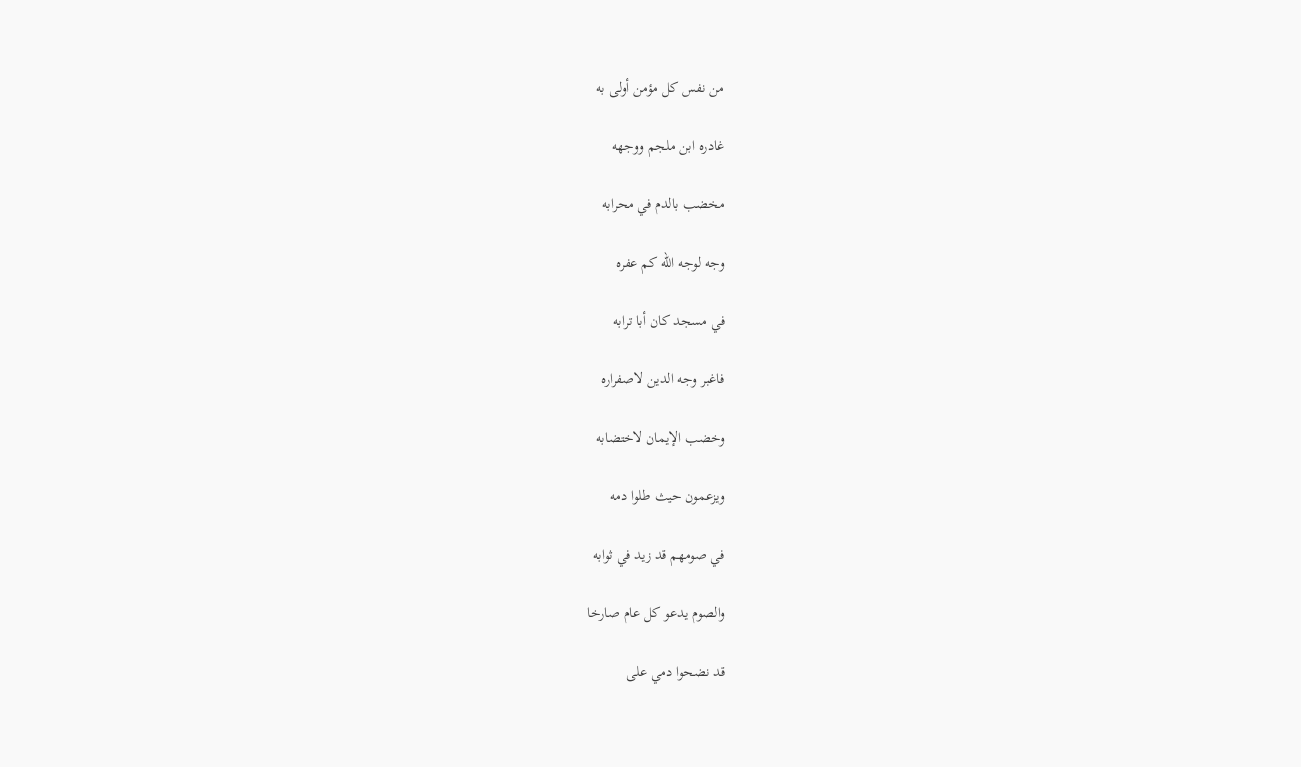من نفس كل مؤمن أولى به

غادره ابن ملجم ووجهه

مخضب بالدم في محرابه

وجه لوجه الله كم عفره

في مسجد كان أبا ترابه

فاغبر وجه الدين لاصفراره

وخضب الإيمان لاختضابه

ويزعمون حيث طلوا دمه

في صومهم قد زيد في ثوابه

والصوم يدعو كل عام صارخا

قد نضحوا دمي على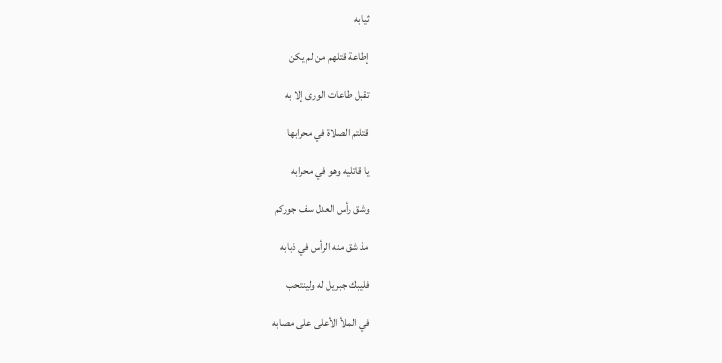ثيابه

إطاعة قتلهم من لم يكن

تقبل طاعات الورى إلا به

قتلتم الصلاة في محرابها

يا قاتليه وهو في محرابه

وشق رأس العدل سف جوركم

مذ شق منه الرأس في ذبابه

فليبك جبريل له ولينتحب

في الملأ الأعلى على مصابه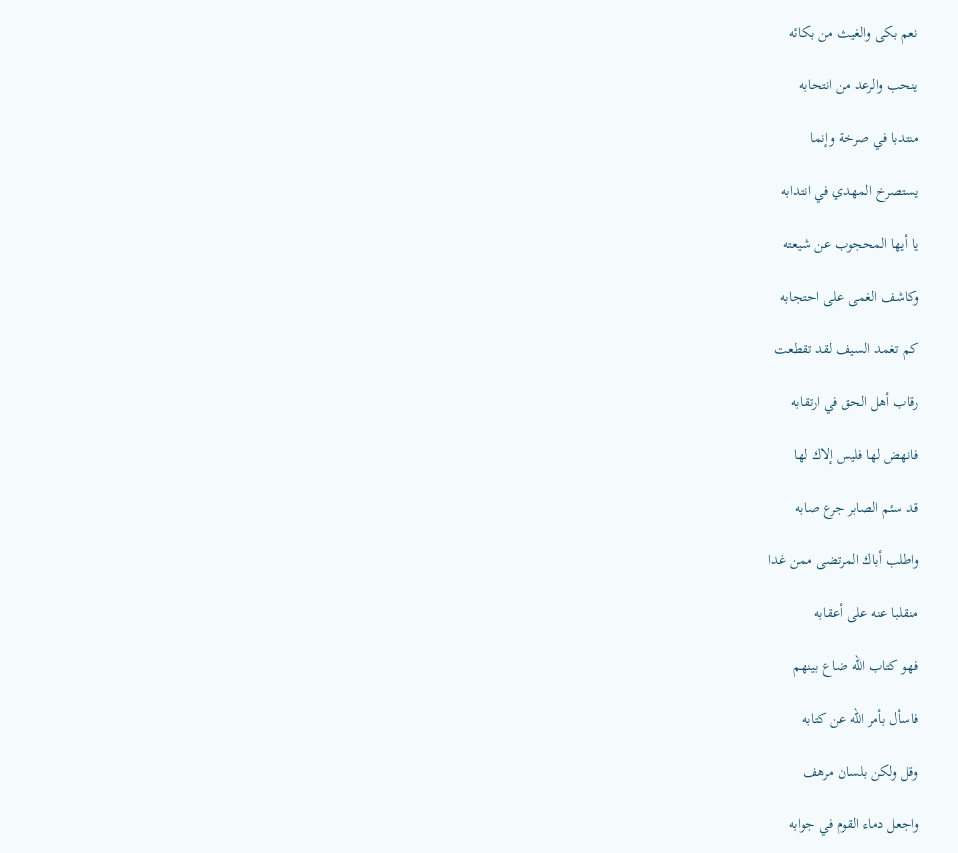نعم بكى والغيث من بكائه

ينحب والرعد من انتحابه

منتدبا في صرخة وإنما

يستصرخ المهدي في انتدابه

يا أيها المحجوب عن شيعته

وكاشف الغمى على احتجابه

كم تغمد السيف لقد تقطعت

رقاب أهل الحق في ارتقابه

فانهض لها فليس إلاك لها

قد سئم الصابر جرع صابه

واطلب أباك المرتضى ممن غدا

منقلبا عنه على أعقابه

فهو كتاب الله ضاع بينهم

فاسأل بأمر الله عن كتابه

وقل ولكن بلسان مرهف

واجعل دماء القوم في جوابه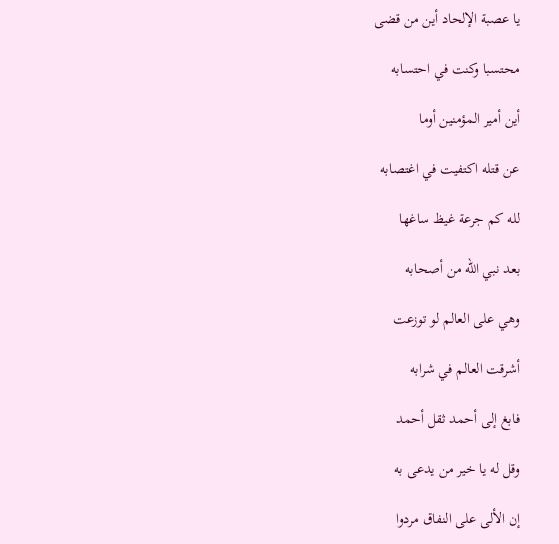يا عصبة الإلحاد أين من قضى

محتسبا وكنت في احتسابه

أين أمير المؤمنين أوما

عن قتله اكتفيت في اغتصابه

لله كم جرعة غيظ ساغها

بعد نبي الله من أصحابه

وهي على العالم لو توزعت

أشرقت العالم في شرابه

فابغ إلى أحمد ثقل أحمد

وقل له يا خير من يدعى به

إن الألى على النفاق مردوا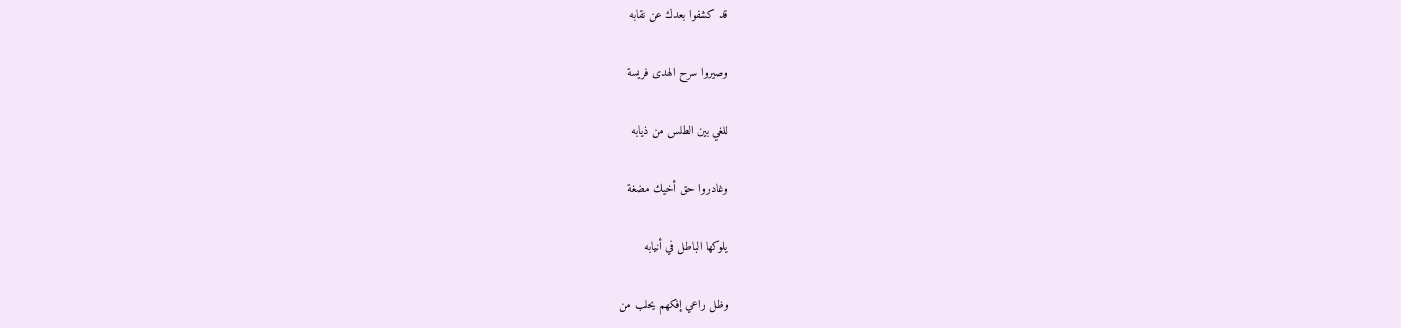قد كشفوا بعدك عن نقابه

وصيروا سرح الهدى فريسة

للغي بين الطلس من ذيابه

وغادروا حق أخيك مضغة

يلوكها الباطل في أنيابه

وظل راعي إفكهم يحلب من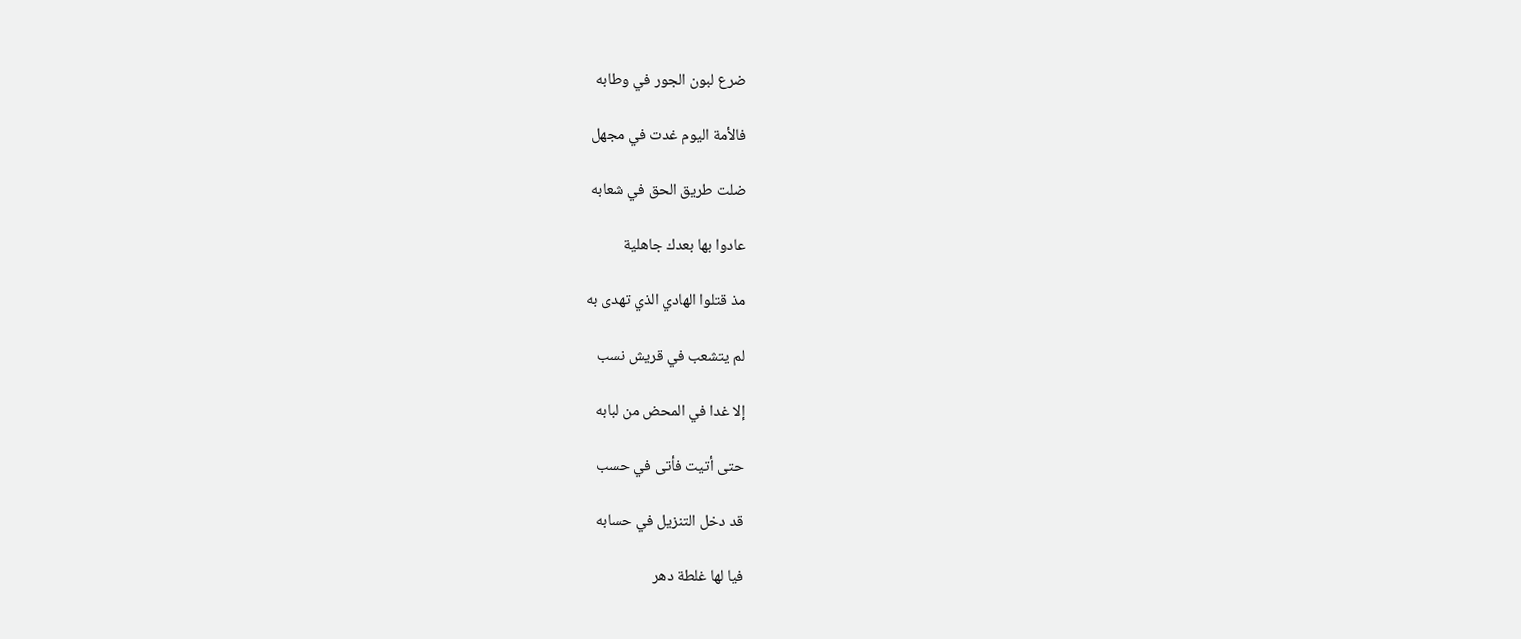ضرع لبون الجور في وطابه

فالأمة اليوم غدت في مجهل

ضلت طريق الحق في شعابه

عادوا بها بعدك جاهلية

مذ قتلوا الهادي الذي تهدى به

لم يتشعب في قريش نسب

إلا غدا في المحض من لبابه

حتى أتيت فأتى في حسب

قد دخل التنزيل في حسابه

فيا لها غلطة دهر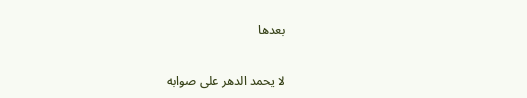بعدها

لا يحمد الدهر على صوابه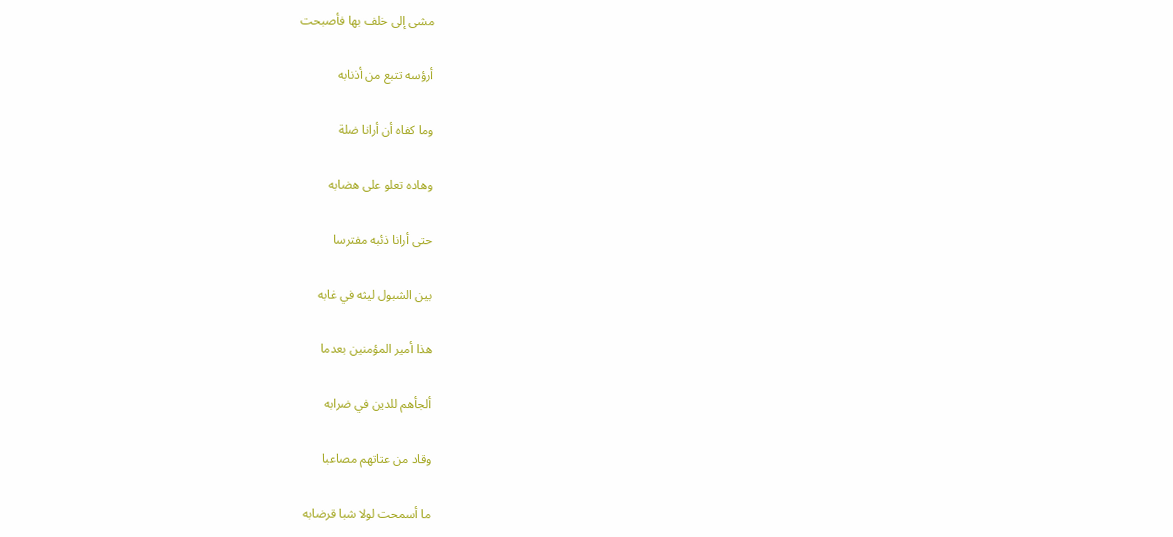مشى إلى خلف بها فأصبحت

أرؤسه تتبع من أذنابه

وما كفاه أن أرانا ضلة

وهاده تعلو على هضابه

حتى أرانا ذئبه مفترسا

بين الشبول ليثه في غابه

هذا أمير المؤمنين بعدما

ألجأهم للدين في ضرابه

وقاد من عتاتهم مصاعبا

ما أسمحت لولا شبا قرضابه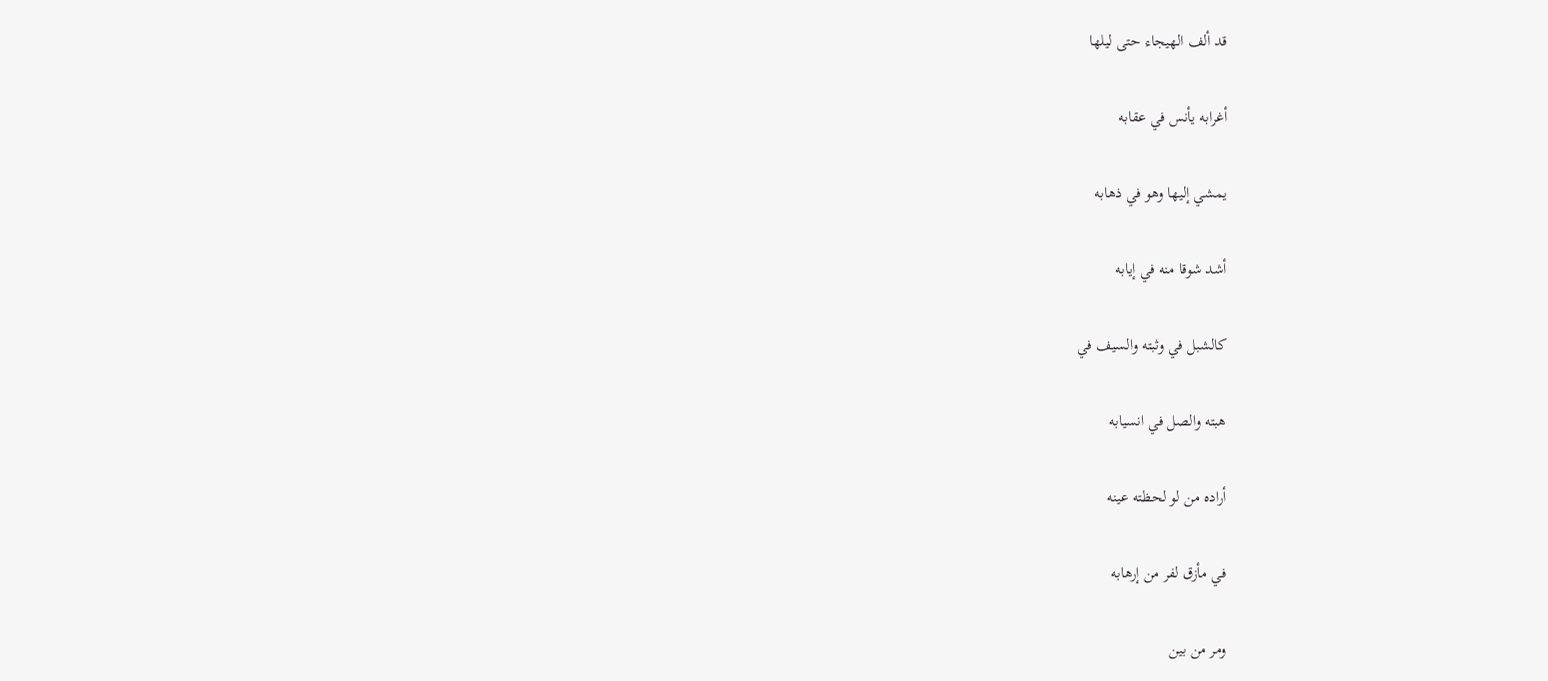قد ألف الهيجاء حتى ليلها

أغرابه يأنس في عقابه

يمشي إليها وهو في ذهابه

أشد شوقا منه في إيابه

كالشبل في وثبته والسيف في

هبته والصل في انسيابه

أراده من لو لحظته عينه

في مأزق لفر من إرهابه

ومر من بين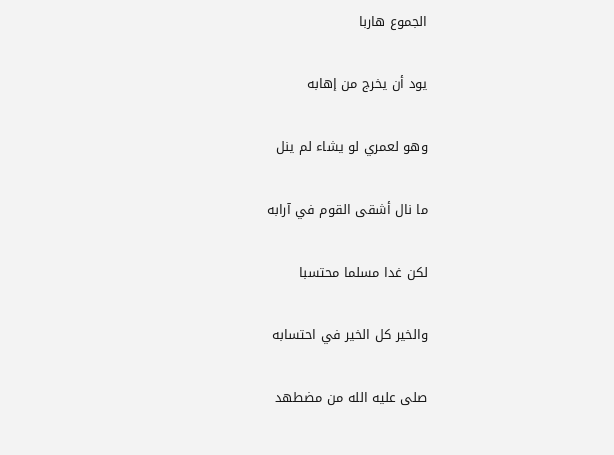الجموع هاربا

يود أن يخرج من إهابه

وهو لعمري لو يشاء لم ينل

ما نال أشقى القوم في آرابه

لكن غدا مسلما محتسبا

والخير كل الخير في احتسابه

صلى عليه الله من مضطهد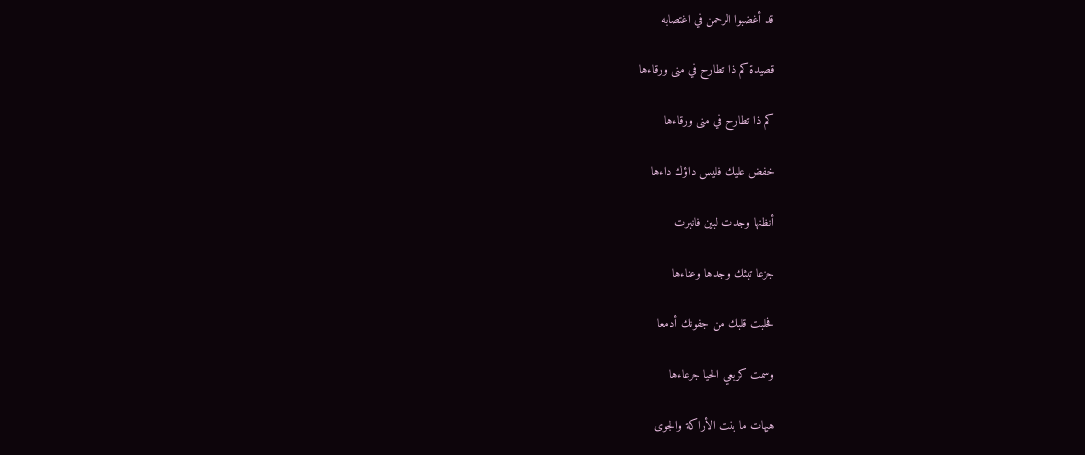قد أغضبوا الرحمن في اغتصابه

قصيدة كم ذا تطارح في منى ورقاءها

كم ذا تطارح في منى ورقاءها

خفض عليك فليس داؤك داءها

أنظنها وجدت لبين فانبرت

جزعا تبثك وجدها وعناءها

فحلبت قلبك من جفونك أدمعا

وسمت كربعي الحيا جرعاءها

هيهات ما بنت الأراكة والجوى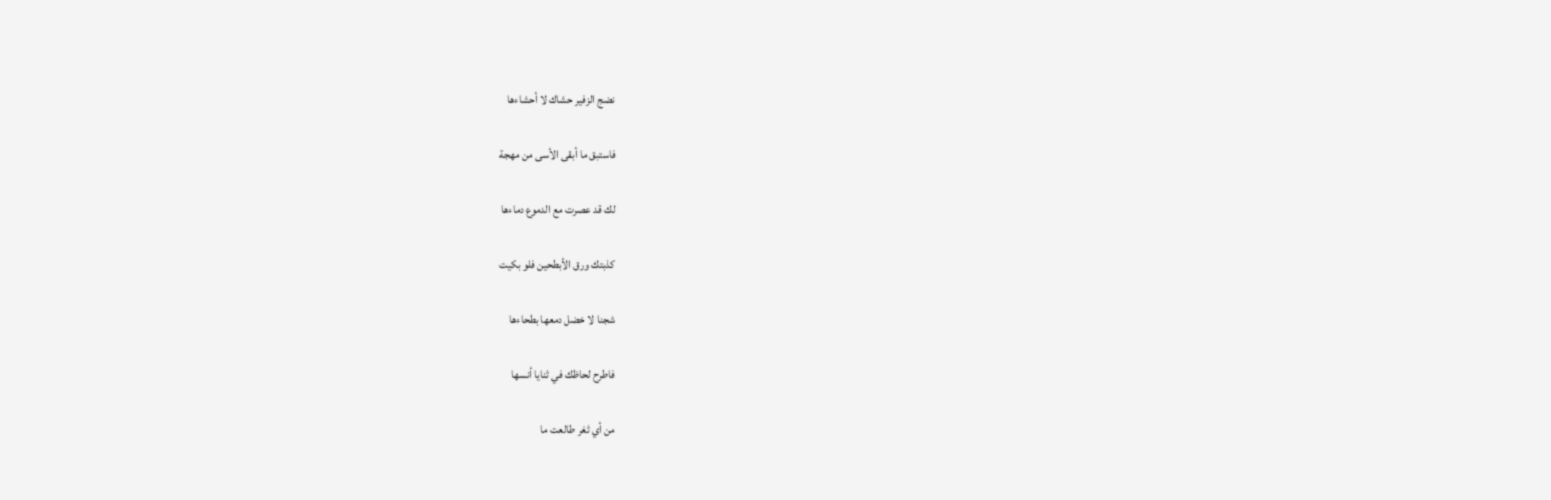نضج الزفير حشاك لا أحشاءها

فاستبق ما أبقى الأسى من مهجة

لك قد عصرت مع الدموع دماءها

كذبتك ورق الأبطحين فلو بكيت

شجنا لا خضل دمعها بطحاءها

فاطرح لحاظك في ثنايا أنسها

من أي ثغر طالعت ما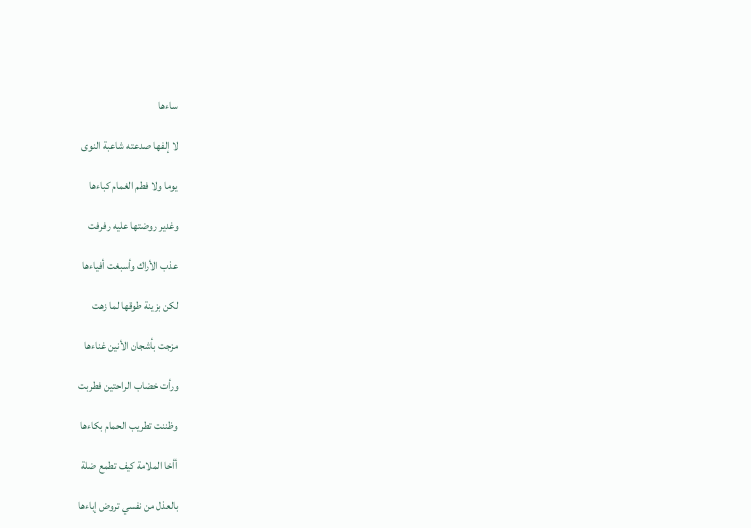ساءها

لا إلفها صدعته شاعبة النوى

يوما ولا فطم الغمام كباءها

وغدير روضتها عليه رفرفت

عذب الأراك وأسبغت أفياءها

لكن بزينة طوقها لما زهت

مزجت بأشجان الأنين غناءها

ورأت خضاب الراحتين فطربت

وظننت تطريب الحمام بكاءها

أأخا الملامة كيف تطمع ضلة

بالعذل من نفسي تروض إباءها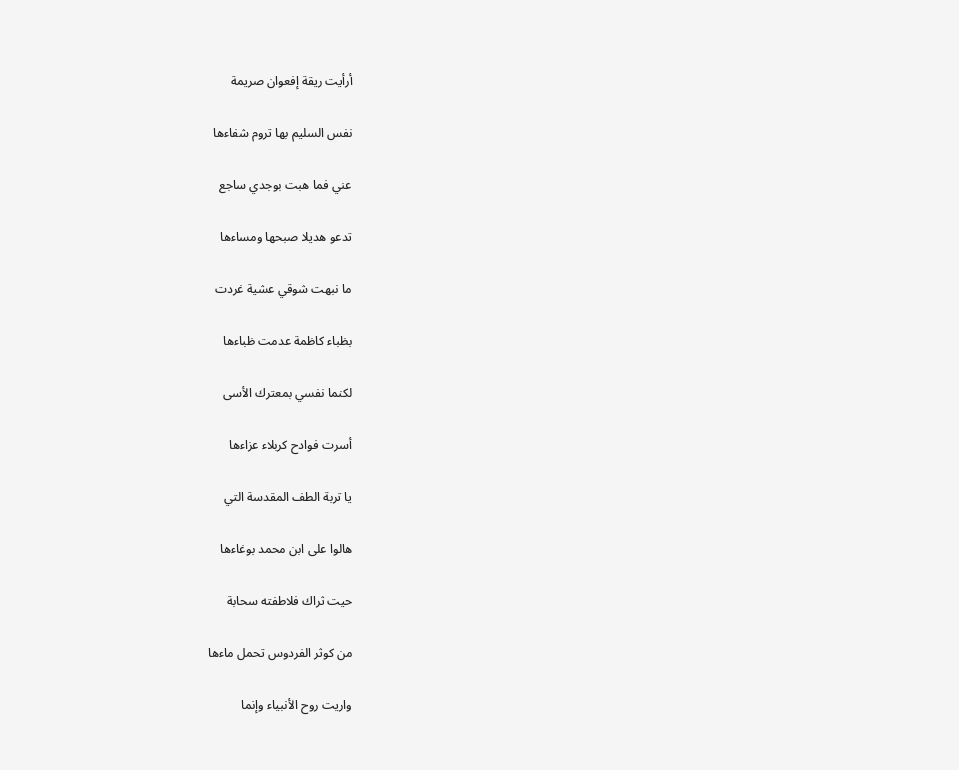أرأيت ريقة إفعوان صريمة

نفس السليم بها تروم شفاءها

عني فما هبت بوجدي ساجع

تدعو هديلا صبحها ومساءها

ما نبهت شوقي عشية غردت

بظباء كاظمة عدمت ظباءها

لكنما نفسي بمعترك الأسى

أسرت فوادح كربلاء عزاءها

يا تربة الطف المقدسة التي

هالوا على ابن محمد بوغاءها

حيت ثراك فلاطفته سحابة

من كوثر الفردوس تحمل ماءها

واريت روح الأنبياء وإنما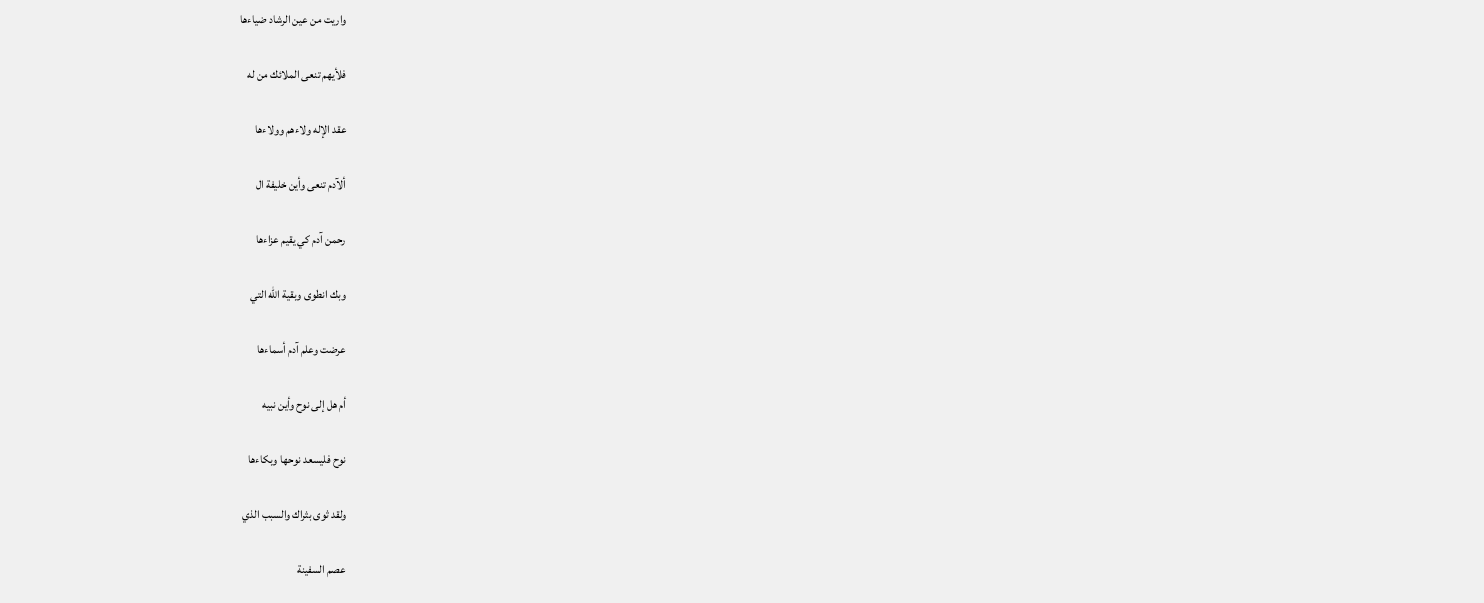واريت من عين الرشاد ضياءها

فلأيهم تنعى الملائك من له

عقد الإله ولاءهم وولاءها

ألآدم تنعى وأين خليفة ال

رحمن آدم كي يقيم عزاءها

وبك انطوى وبقية الله التي

عرضت وعلم آدم أسماءها

أم هل إلى نوح وأين نبيه

نوح فليسعد نوحها وبكاءها

ولقد ثوى بثراك والسبب الذي

عصم السفينة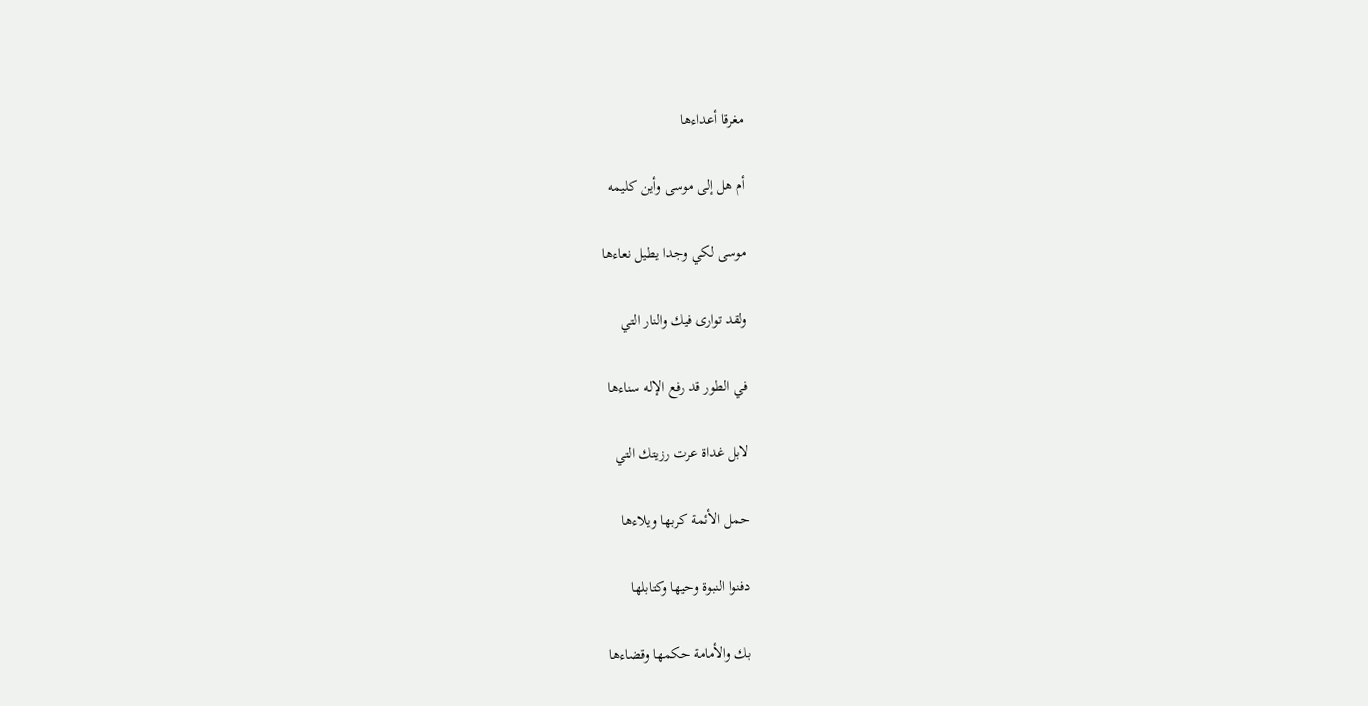مغرقا أعداءها

أم هل إلى موسى وأين كليمه

موسى لكي وجدا يطيل نعاءها

ولقد توارى فيك والنار التي

في الطور قد رفع الإله سناءها

لابل غداة عرت رزيتك التي

حمل الأئمة كربها ويلاءها

دفنوا النبوة وحيها وكتابلها

بك والأمامة حكمها وقضاءها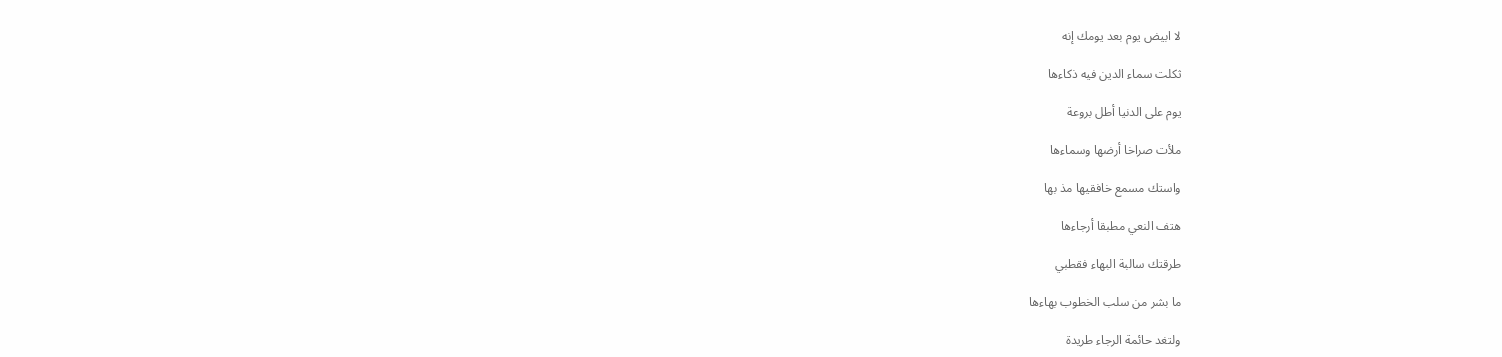لا ابيض يوم بعد يومك إنه

ثكلت سماء الدين فيه ذكاءها

يوم على الدنيا أطل بروعة

ملأت صراخا أرضها وسماءها

واستك مسمع خافقيها مذ بها

هتف النعي مطبقا أرجاءها

طرقتك سالبة البهاء فقطبي

ما بشر من سلب الخطوب بهاءها

ولتغد حائمة الرجاء طريدة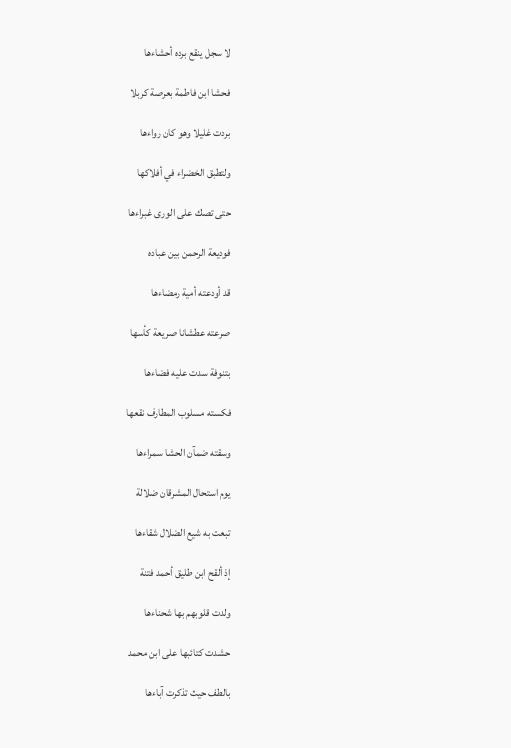لا سجل ينقع برده أحشاءها

فحشا ابن فاطمة بعرصة كربلا

بردت غليلا وهو كان رواءها

ولتطبق الخضراء في أفلاكها

حتى تصك على الورى غبراءها

فوديعة الرحمن بين عباده

قد أودعته أمية رمضاءها

صرعته عطشانا صريعة كأسها

بتنوفة سدت عليه فضاءها

فكسته مسلوب المطارف نقعها

وسقته ضمآن الحشا سمراءها

يوم استحال المشرقان ضلالة

تبعت به شيع الضلال شقاءها

إذ ألقح ابن طليق أحمد فتنة

ولدت قلوبهم بها شحناءها

حشدت كتائبها على ابن محمد

بالطف حيث تذكرت آباءها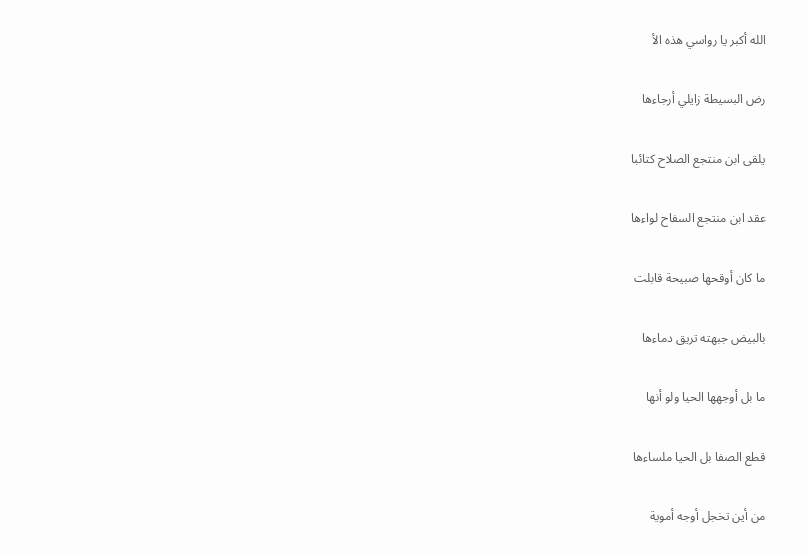الله أكبر يا رواسي هذه الأ

رض البسيطة زايلي أرجاءها

يلقى ابن منتجع الصلاح كتائبا

عقد ابن منتجع السفاح لواءها

ما كان أوقحها صبيحة قابلت

بالبيض جبهته تريق دماءها

ما بل أوجهها الحيا ولو أنها

قطع الصفا بل الحيا ملساءها

من أين تخجل أوجه أموية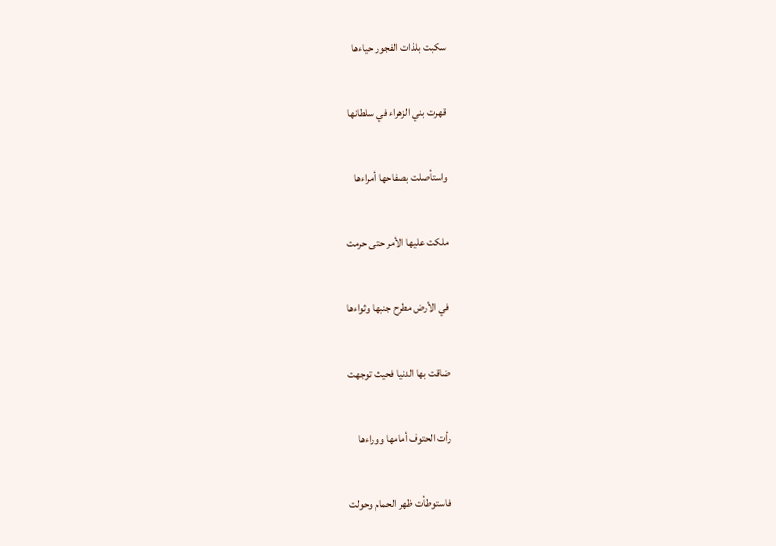سكبت بلذات الفجور حياءها

قهرت بني الزهراء في سلطانها

واستأصلت بصفاحها أمراءها

ملكت عليها الأمر حتى حرمت

في الأرض مطرح جنبها وثواءها

ضاقت بها الدنيا فحيث توجهت

رأت الحتوف أمامها ووراءها

فاستوطأت ظهر الحمام وحولت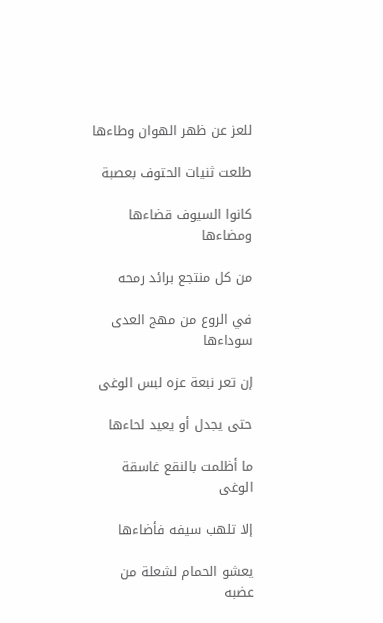للعز عن ظهر الهوان وطاءها

طلعت ثنيات الحتوف بعصبة

كانوا السيوف قضاءها ومضاءها

من كل منتجع برائد رمحه

في الروع من مهج العدى سوداءها

إن تعر نبعة عزه لبس الوغى

حتى يجدل أو يعيد لحاءها

ما أظلمت بالنقع غاسقة الوغى

إلا تلهب سيفه فأضاءها

يعشو الحمام لشعلة من عضبه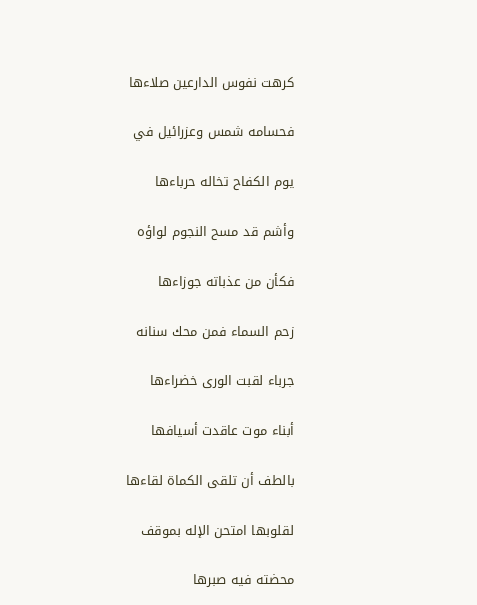كرهت نفوس الدارعين صلاءها

فحسامه شمس وعزرائيل في

يوم الكفاح تخاله حرباءها

وأشم قد مسح النجوم لواؤه

فكأن من عذباته جوزاءها

زحم السماء فمن محك سنانه

جرباء لقبت الورى خضراءها

أبناء موت عاقدت أسيافها

بالطف أن تلقى الكماة لقاءها

لقلوبها امتحن الإله بموقف

محضته فيه صبرها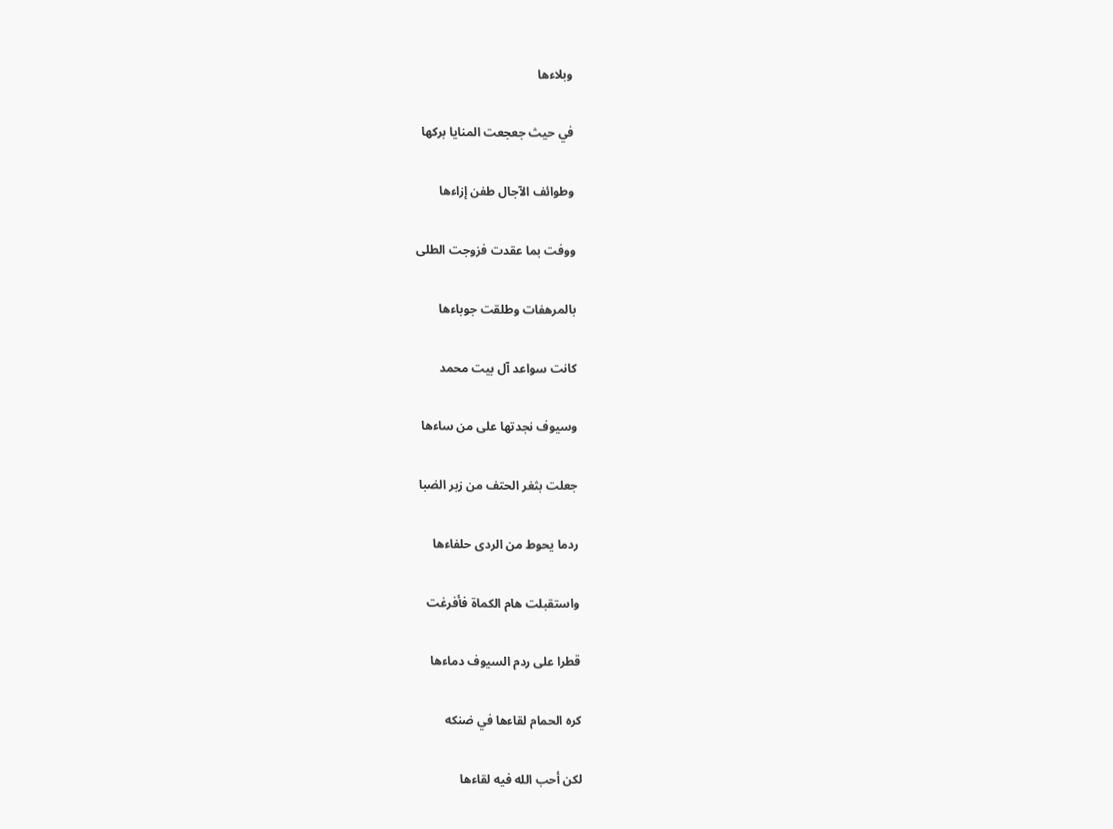وبلاءها

في حيث جعجعت المنايا بركها

وطوائف الآجال طفن إزاءها

ووفت بما عقدت فزوجت الطلى

بالمرهفات وطلقت جوباءها

كانت سواعد آل بيت محمد

وسيوف نجدتها على من ساءها

جعلت بثغر الحتف من زبر الضبا

ردما يحوط من الردى حلفاءها

واستقبلت هام الكماة فأفرغت

قطرا على ردم السيوف دماءها

كره الحمام لقاءها في ضنكه

لكن أحب الله فيه لقاءها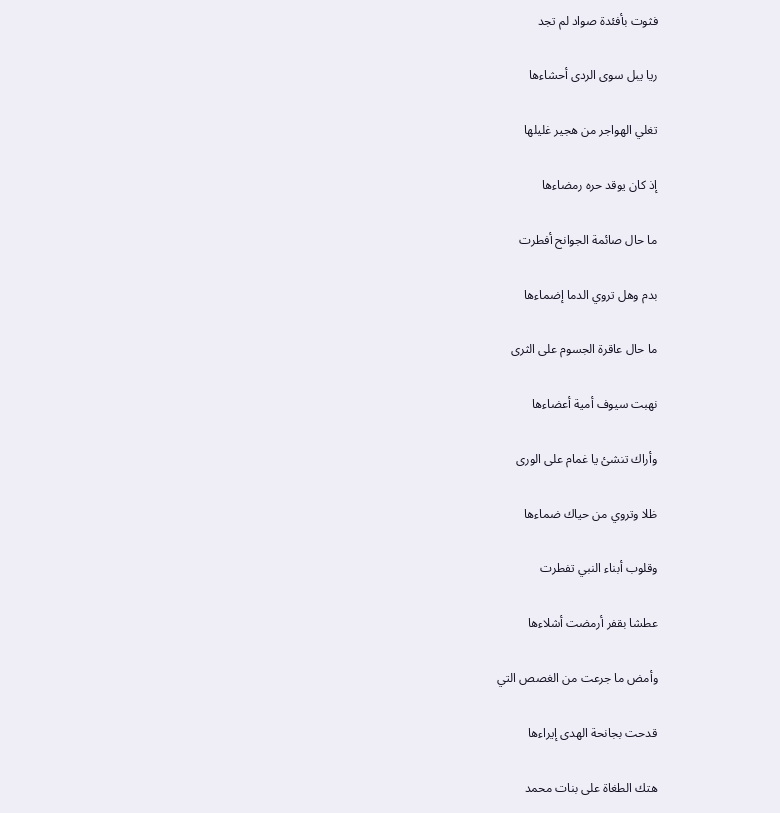فثوت بأفئدة صواد لم تجد

ريا يبل سوى الردى أحشاءها

تغلي الهواجر من هجير غليلها

إذ كان يوقد حره رمضاءها

ما حال صائمة الجوانح أفطرت

بدم وهل تروي الدما إضماءها

ما حال عاقرة الجسوم على الثرى

نهبت سيوف أمية أعضاءها

وأراك تنشئ يا غمام على الورى

ظلا وتروي من حياك ضماءها

وقلوب أبناء النبي تفطرت

عطشا بقفر أرمضت أشلاءها

وأمض ما جرعت من الغصص التي

قدحت بجانحة الهدى إيراءها

هتك الطغاة على بنات محمد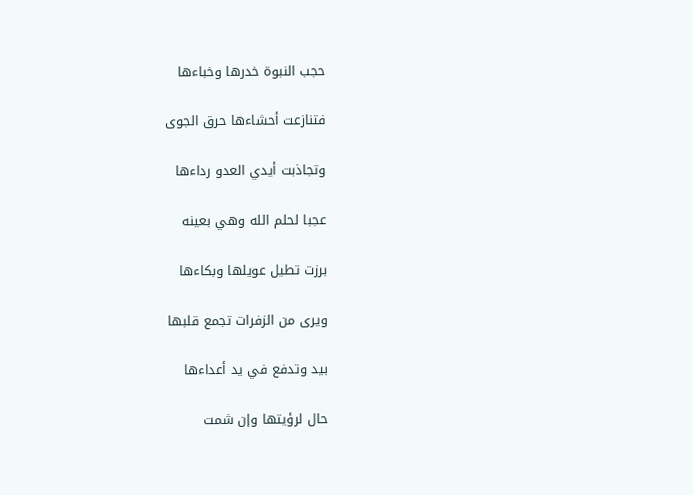حجب النبوة خدرها وخباءها

فتنازعت أحشاءها حرق الجوى

وتجاذبت أيدي العدو رداءها

عجبا لحلم الله وهي بعينه

برزت تطيل عويلها وبكاءها

ويرى من الزفرات تجمع قلبها

بيد وتدفع في يد أعداءها

حال لرؤيتها وإن شمت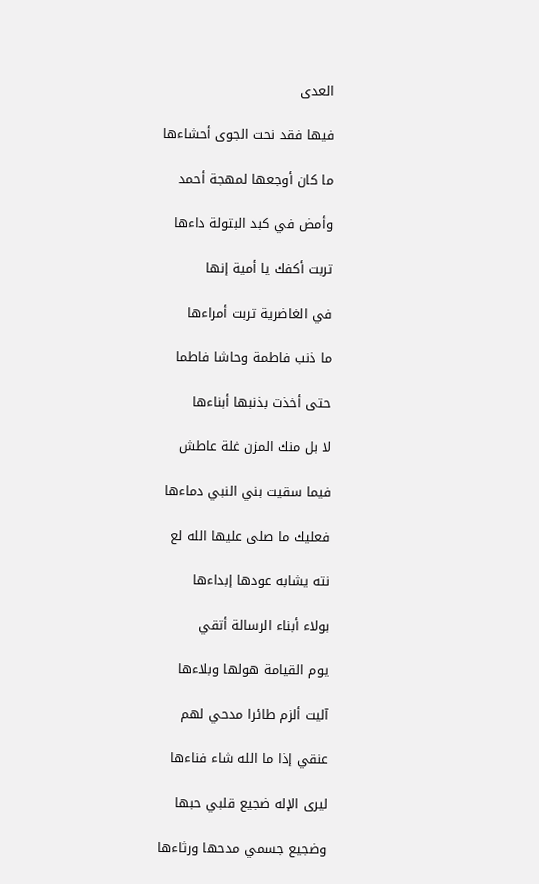العدى

فيها فقد نحت الجوى أحشاءها

ما كان أوجعها لمهجة أحمد

وأمض في كبد البتولة داءها

تربت أكفك يا أمية إنها

في الغاضرية تربت أمراءها

ما ذنب فاطمة وحاشا فاطما

حتى أخذت بذنبها أبناءها

لا بل منك المزن غلة عاطش

فيما سقيت بني النبي دماءها

فعليك ما صلى عليها الله لع

نته يشابه عودها إبداءها

بولاء أبناء الرسالة أتقي

يوم القيامة هولها وبلاءها

آليت ألزم طائرا مدحي لهم

عنقي إذا ما الله شاء فناءها

ليرى الإله ضجيع قلبي حبها

وضجيع جسمي مدحها ورثاءها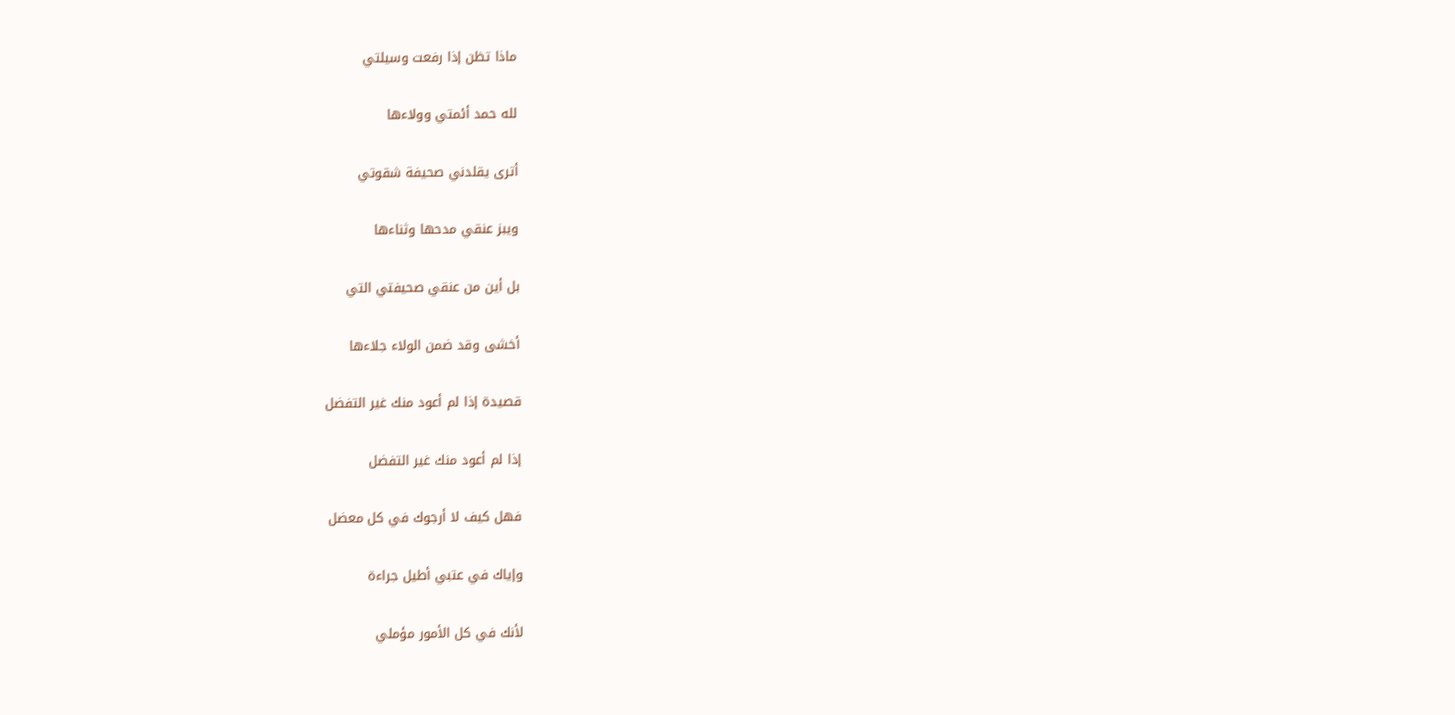ماذا تظن إذا رفعت وسيلتي

لله حمد أئمتي وولاءها

أترى يقلدني صحيفة شقوتي

ويبز عنقي مدحها وثناءها

بل أين من عنقي صحيفتي التي

أخشى وقد ضمن الولاء جلاءها

قصيدة إذا لم أعود منك غير التفضل

إذا لم أعود منك غير التفضل

فهل كيف لا أرجوك في كل معضل

وإياك في عتبي أطيل جراءة

لأنك في كل الأمور مؤملي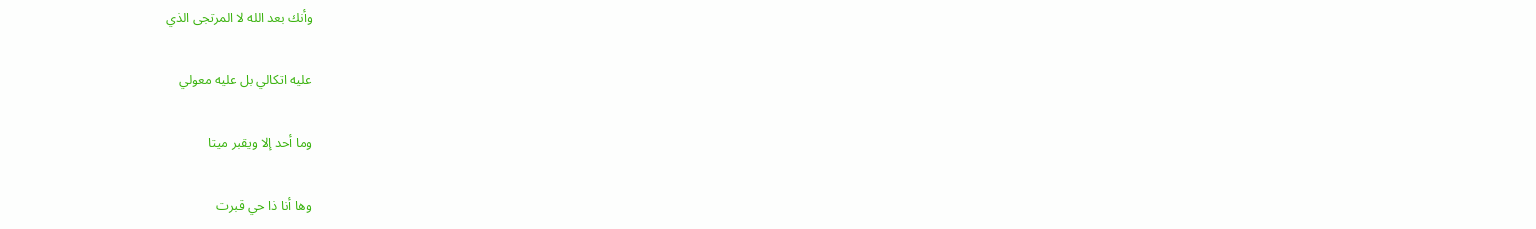وأنك بعد الله لا المرتجى الذي

عليه اتكالي بل عليه معولي

وما أحد إلا ويقبر ميتا

وها أنا ذا حي قبرت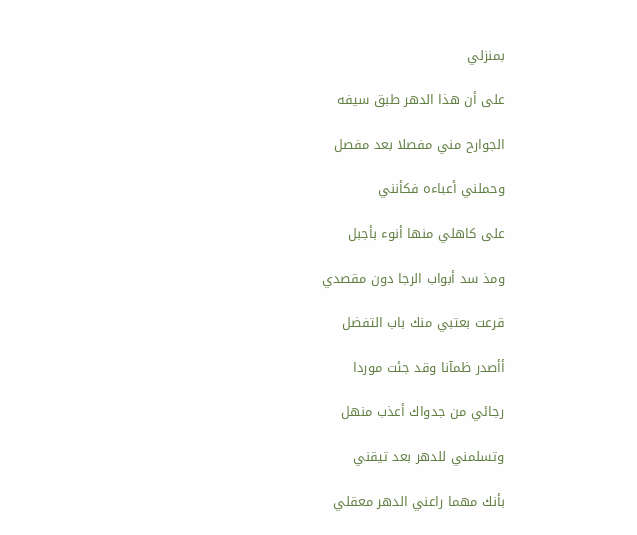بمنزلي

على أن هذا الدهر طبق سيفه

الجوارح مني مفصلا بعد مفصل

وحملني أعباءه فكأنني

على كاهلي منها أنوء بأجبل

ومذ سد أبواب الرجا دون مقصدي

قرعت بعتبي منك باب التفضل

أأصدر ظمآنا وقد جئت موردا

رجائي من جدواك أعذب منهل

وتسلمني للدهر بعد تيقني

بأنك مهما راعني الدهر معقلي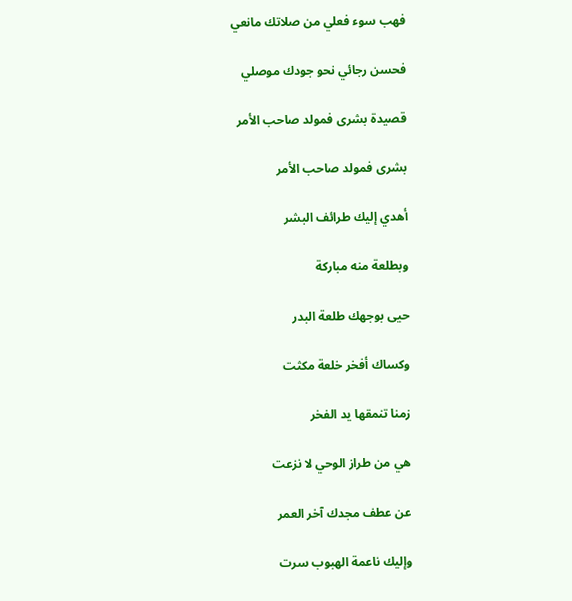فهب سوء فعلي من صلاتك مانعي

فحسن رجائي نحو جودك موصلي

قصيدة بشرى فمولد صاحب الأمر

بشرى فمولد صاحب الأمر

أهدي إليك طرائف البشر

وبطلعة منه مباركة

حيى بوجهك طلعة البدر

وكساك أفخر خلعة مكثت

زمنا تنمقها يد الفخر

هي من طراز الوحي لا نزعت

عن عطف مجدك آخر العمر

وإليك ناعمة الهبوب سرت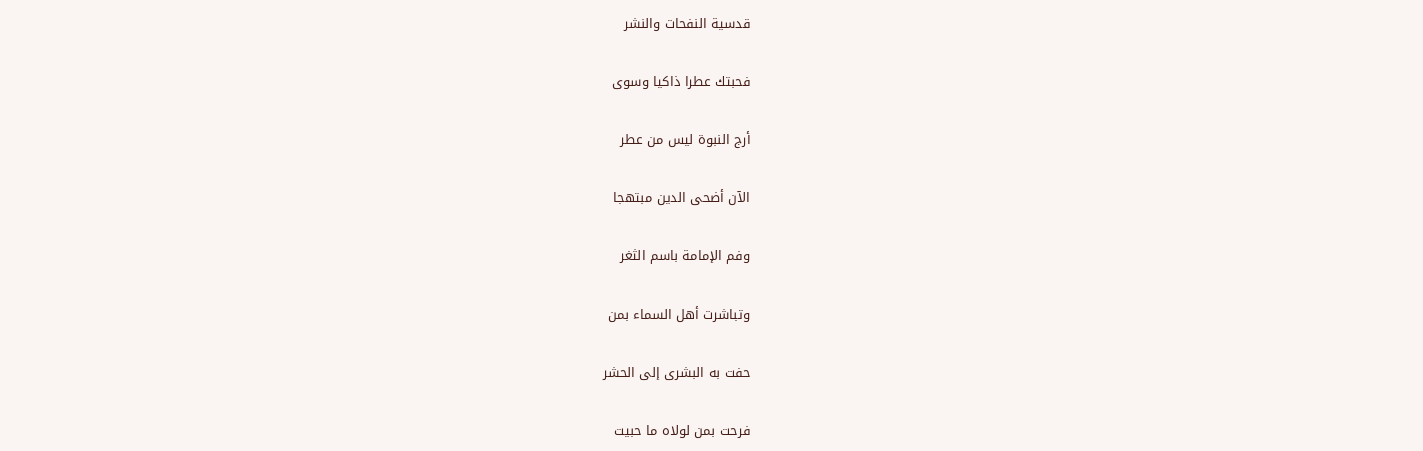قدسية النفحات والنشر

فحبتك عطرا ذاكيا وسوى

أرج النبوة ليس من عطر

الآن أضحى الدين مبتهجا

وفم الإمامة باسم الثغر

وتباشرت أهل السماء بمن

حفت به البشرى إلى الحشر

فرحت بمن لولاه ما حبيت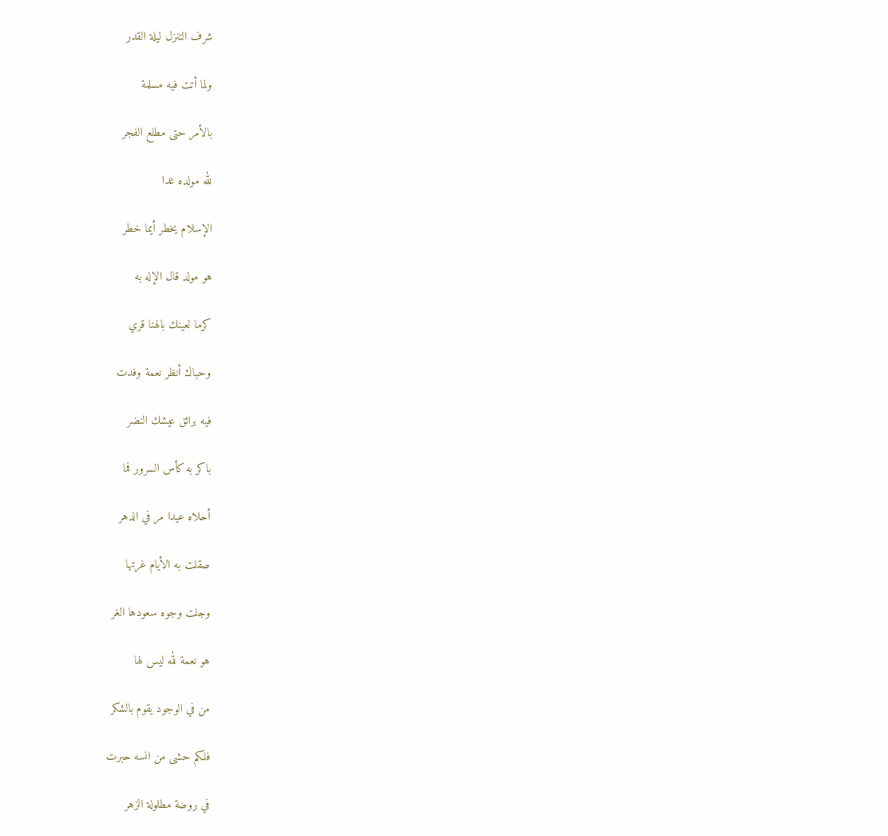شرف التنزل ليلة القدر

ولما أتت فيه مسلمة

بالأمر حتى مطلع الفجر

لله مولده غدا

الإسلام يخطر أيما خطر

هو مولد قال الإله به

كرما لعينك بالهنا قري

وحباك أنظر نعمة وفدت

فيه برائق عيشك النضر

باكر به كأس السرور فما

أحلاه عيدا مر في الدهر

صقلت به الأيام غرتها

وجلت وجوه سعودها الغر

هو نعمة لله ليس لها

من في الوجود يقوم بالشكر

فلكم حشى من انسه حبرت

في روضة مطلولة الزهر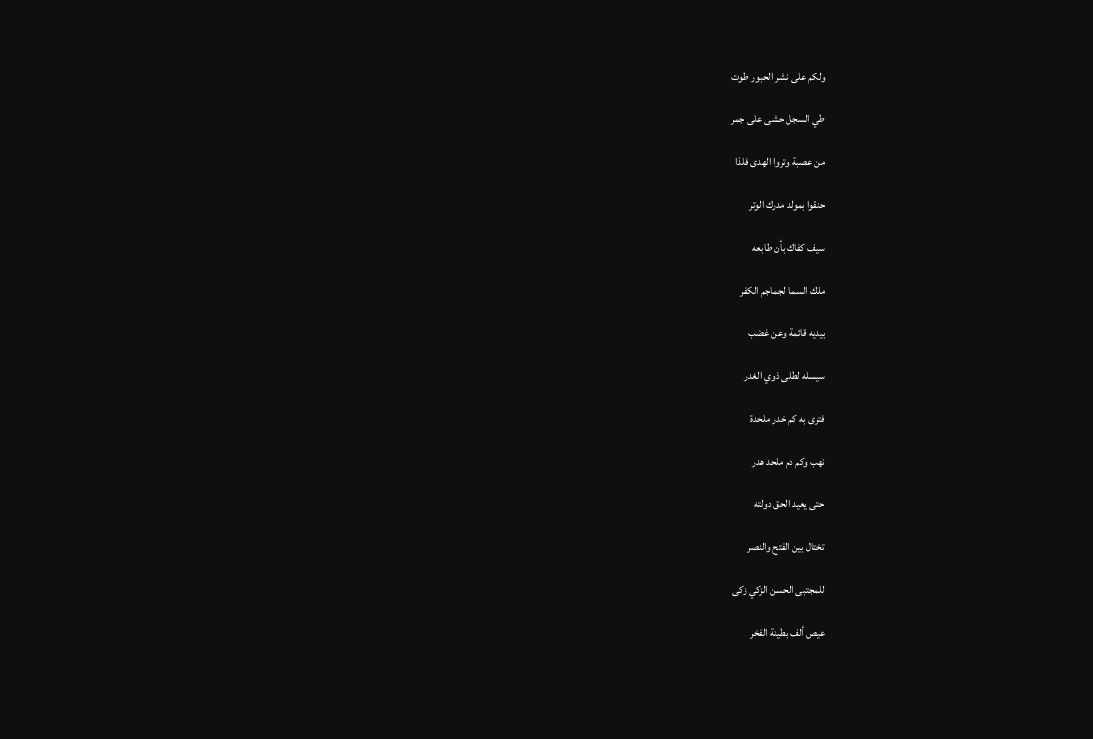ولكم على نشر الحبور طوت

طي السجل حشى على جمر

من عصبة وتروا الهدى فلذا

حنقوا بمولد مدرك الوتر

سيف كفاك بأن طابعه

ملك السما لجماجم الكفر

بيديه قائمة وعن غضب

سيسله لطلى ذوي الغدر

فترى به كم خدر ملحدة

نهب وكم دم ملحد هدر

حتى يعيد الحق دولته

تختال بين الفتح والنصر

للمجتبى الحسن الزكي زكى

عيص ألف بطينة الفخر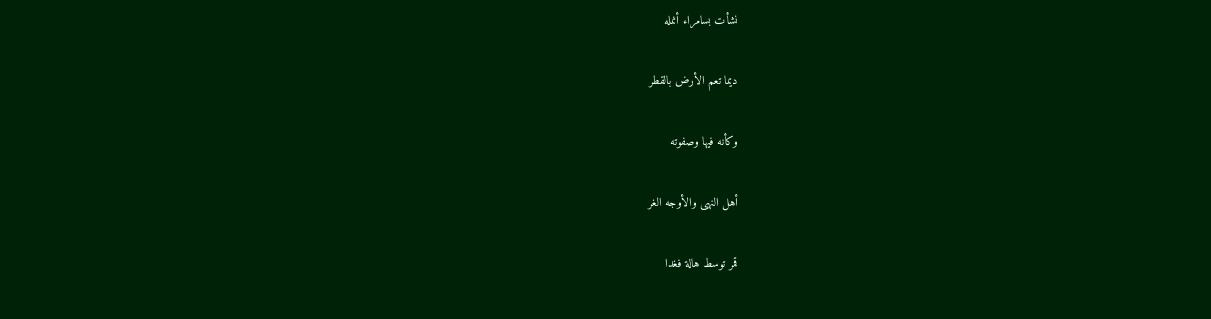نشأت بسامراء أنمله

ديما تعم الأرض بالقطر

وكأنه فيها وصفوته

أهل النهى والأوجه الغر

قمر توسط هالة فغدا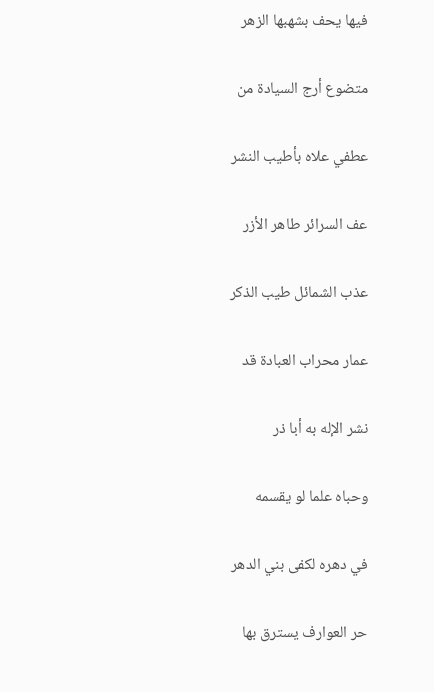فيها يحف بشهبها الزهر

متضوع أرج السيادة من

عطفي علاه بأطيب النشر

عف السرائر طاهر الأزر

عذب الشمائل طيب الذكر

عمار محراب العبادة قد

نشر الإله به أبا ذر

وحباه علما لو يقسمه

في دهره لكفى بني الدهر

حر العوارف يسترق بها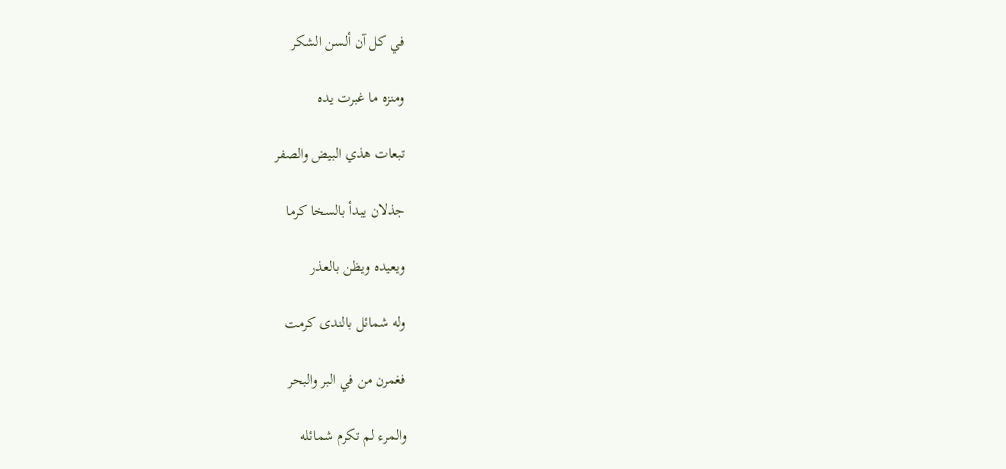في كل آن ألسن الشكر

ومنزه ما غبرت يده

تبعات هذي البيض والصفر

جذلان يبدأ بالسخا كرما

ويعيده ويظن بالعذر

وله شمائل بالندى كرمت

فغمرن من في البر والبحر

والمرء لم تكرم شمائله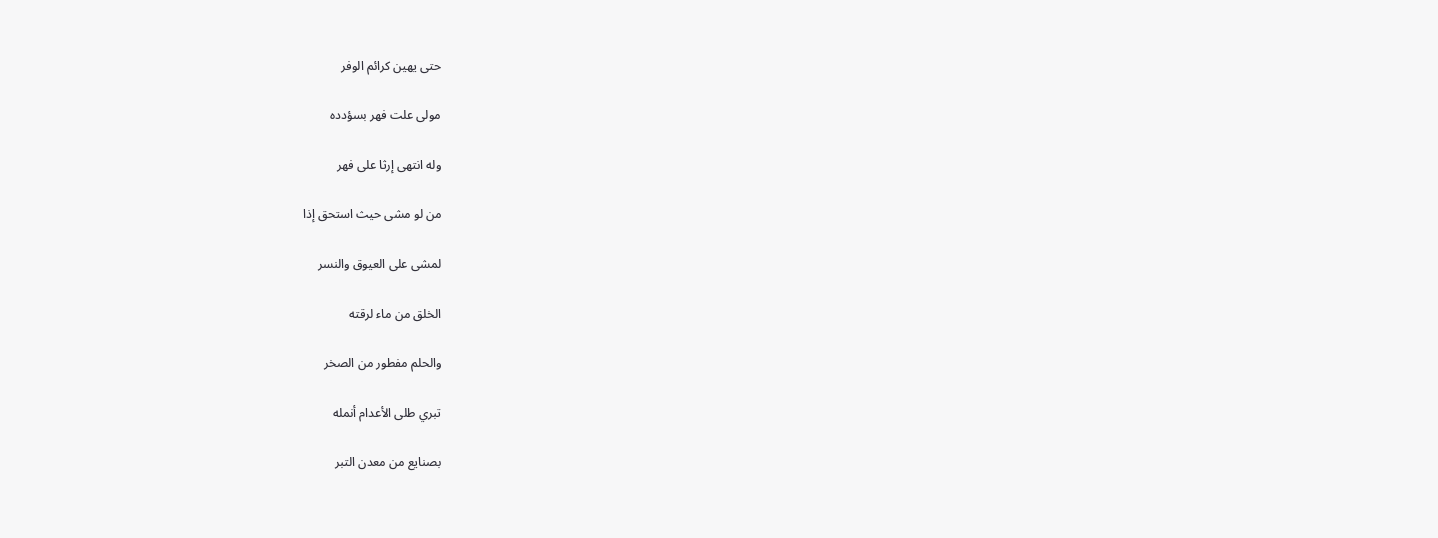حتى يهين كرائم الوفر

مولى علت فهر بسؤدده

وله انتهى إرثا على فهر

من لو مشى حيث استحق إذا

لمشى على العيوق والنسر

الخلق من ماء لرقته

والحلم مفطور من الصخر

تبري طلى الأعدام أنمله

بصنايع من معدن التبر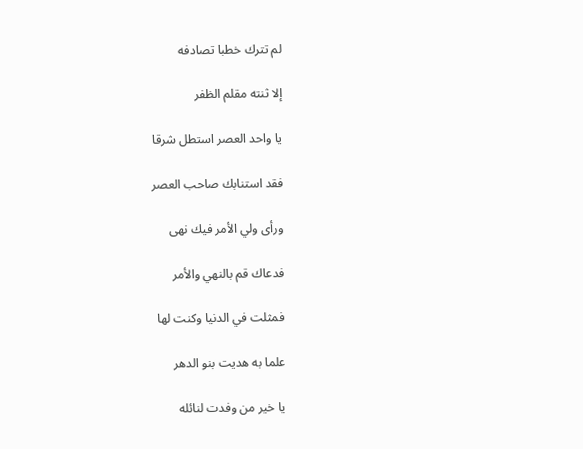لم تترك خطبا تصادفه

إلا ثنته مقلم الظفر

يا واحد العصر استطل شرقا

فقد استنابك صاحب العصر

ورأى ولي الأمر فيك نهى

فدعاك قم بالنهي والأمر

فمثلت في الدنيا وكنت لها

علما به هديت بنو الدهر

يا خير من وفدت لنائله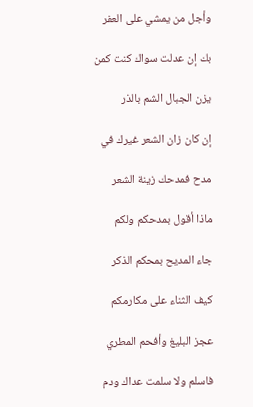وأجل من يمشي على العفر

بك إن عدلت سواك كنت كمن

يزن الجبال الشم بالذر

إن كان زان الشعر غيرك في

مدح فمدحك زينة الشعر

ماذا أقول بمدحكم ولكم

جاء المديح بمحكم الذكر

كيف الثناء على مكارمكم

عجز البليغ وأفحم المطري

فاسلم ولا سلمت عداك ودم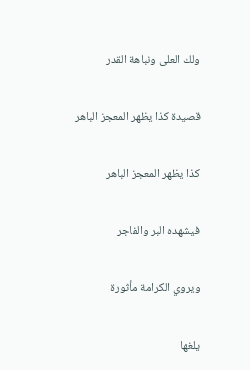ولك العلى ونباهة القدر

قصيدة كذا يظهر المعجز الباهر

كذا يظهر المعجز الباهر

فيشهده البر والفاجر

ويروي الكرامة مأثورة

يلغها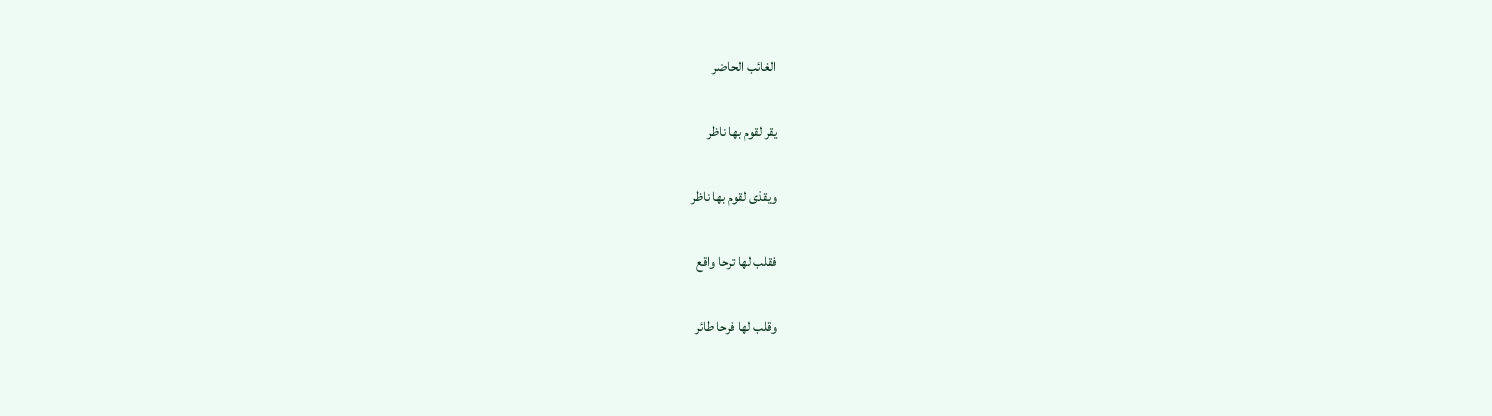الغائب الحاضر

يقر لقوم بها ناظر

ويقذى لقوم بها ناظر

فقلب لها ترحا واقع

وقلب لها فرحا طائر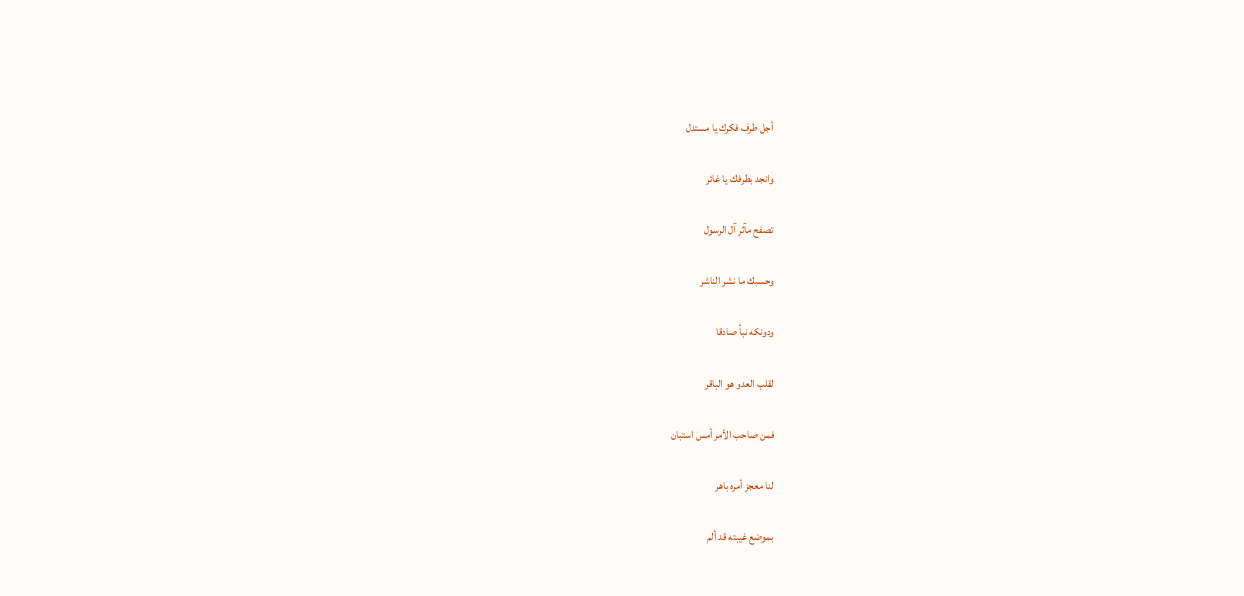أجل طرف فكرك يا مستدل

وانجد بطرفك يا غائر

تصفح مآثر آل الرسول

وحسبك ما نشر الناشر

ودونكه نبأ صادقا

لقلب العدو هو الباقر

فمن صاحب الأمر أمس استبان

لنا معجز أمره باهر

بموضع غيبته قد ألم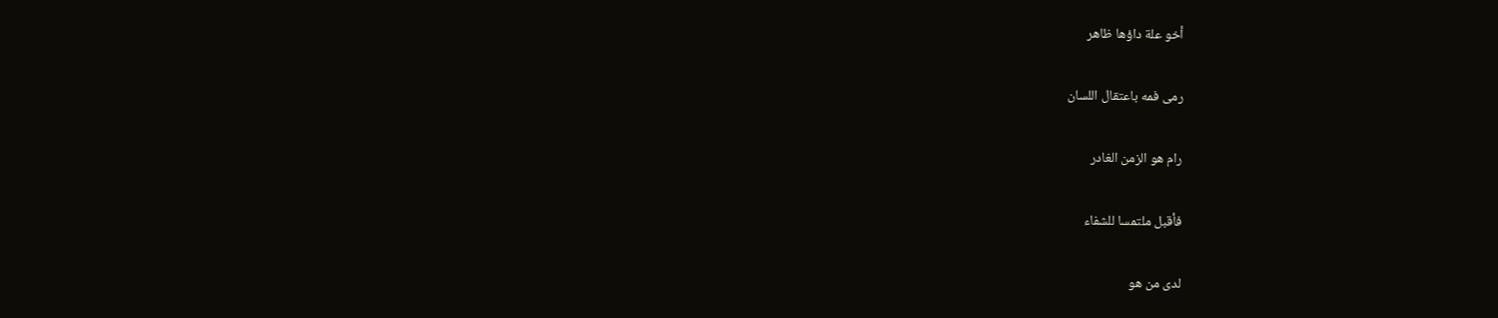أخو علة داؤها ظاهر

رمى فمه باعتقال اللسان

رام هو الزمن الغادر

فأقبل ملتمسا للشفاء

لدى من هو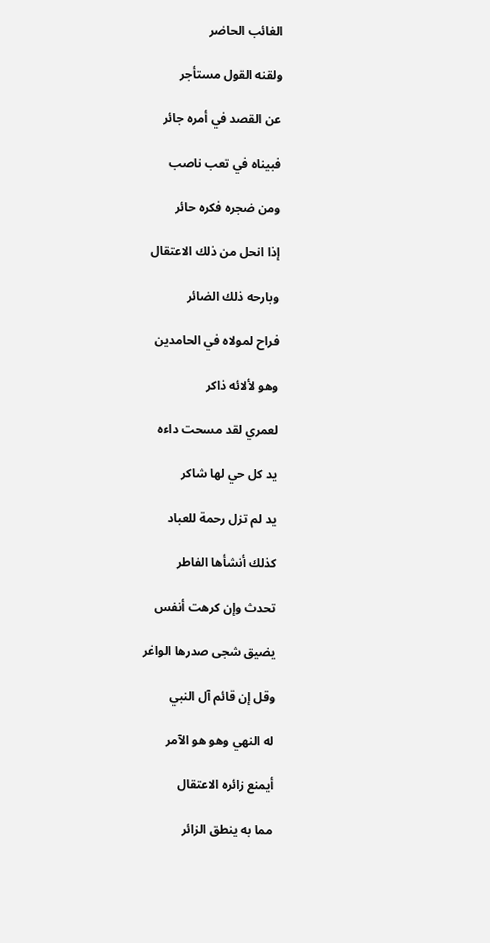الغائب الحاضر

ولقنه القول مستأجر

عن القصد في أمره جائر

فبيناه في تعب ناصب

ومن ضجره فكره حائر

إذا انحل من ذلك الاعتقال

وبارحه ذلك الضائر

فراح لمولاه في الحامدين

وهو لألائه ذاكر

لعمري لقد مسحت داءه

يد كل حي لها شاكر

يد لم تزل رحمة للعباد

كذلك أنشأها الفاطر

تحدث وإن كرهت أنفس

يضيق شجى صدرها الواغر

وقل إن قائم آل النبي

له النهي وهو هو الآمر

أيمنع زائره الاعتقال

مما به ينطق الزائر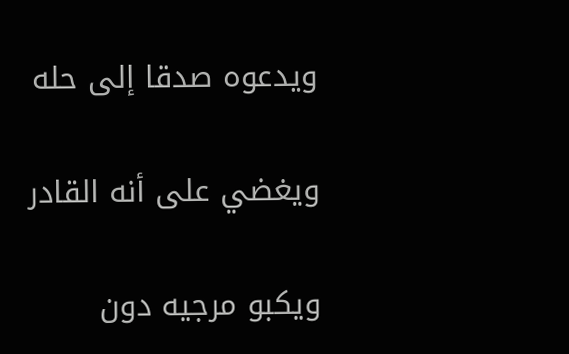ويدعوه صدقا إلى حله

ويغضي على أنه القادر

ويكبو مرجيه دون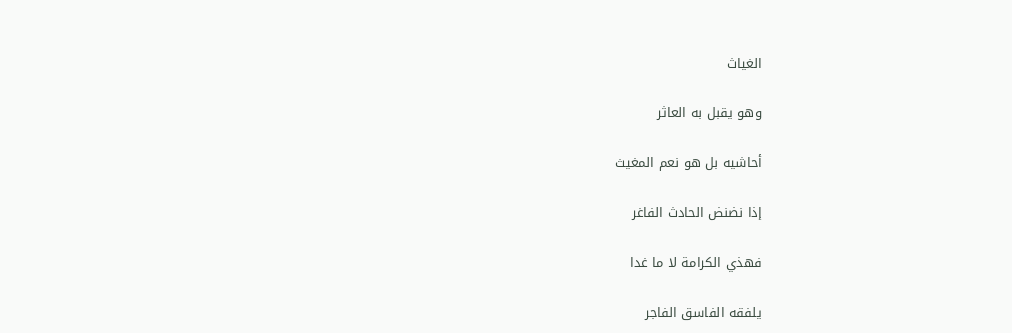الغياث

وهو يقبل به العاثر

أحاشيه بل هو نعم المغيث

إذا نضنض الحادث الفاغر

فهذي الكرامة لا ما غدا

يلفقه الفاسق الفاجر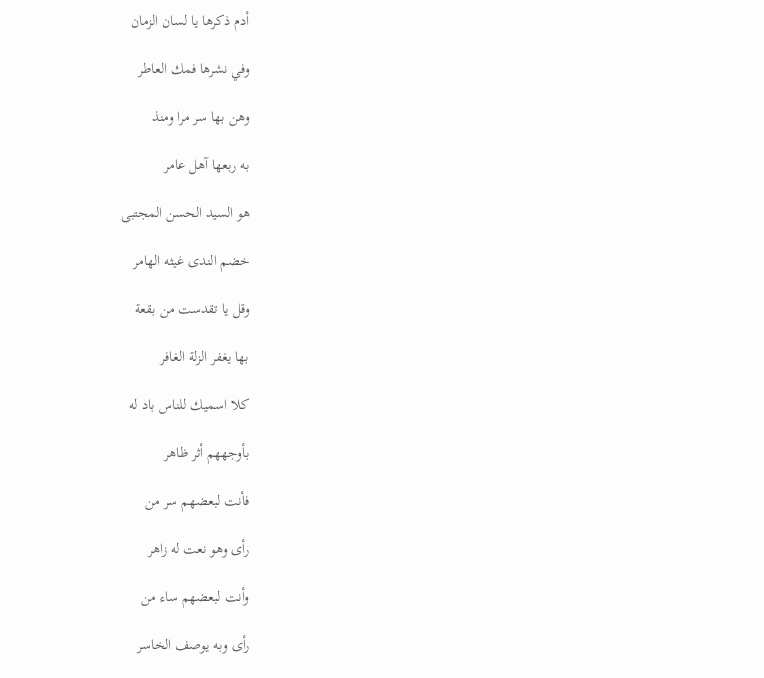أدم ذكرها يا لسان الزمان

وفي نشرها فمك العاطر

وهن بها سر مرا ومنذ

به ربعها آهل عامر

هو السيد الحسن المجتبى

خضم الندى غيثه الهامر

وقل يا تقدست من بقعة

بها يغفر الزلة الغافر

كلا اسميك للناس باد له

بأوجههم أثر ظاهر

فأنت لبعضهم سر من

رأى وهو نعت له زاهر

وأنت لبعضهم ساء من

رأى وبه يوصف الخاسر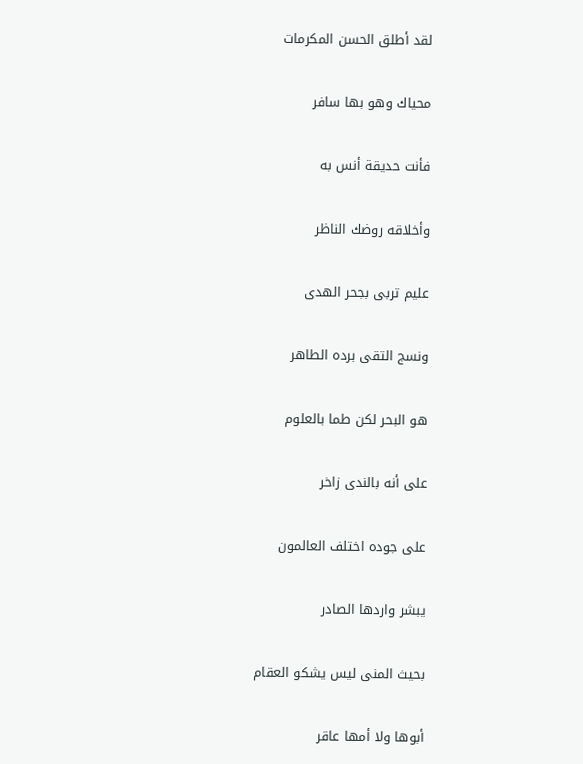لقد أطلق الحسن المكرمات

محياك وهو بها سافر

فأنت حديقة أنس به

وأخلاقه روضك الناظر

عليم تربى بجحر الهدى

ونسج التقى برده الطاهر

هو البحر لكن طما بالعلوم

على أنه بالندى زاخر

على جوده اختلف العالمون

يبشر واردها الصادر

بحيث المنى ليس يشكو العقام

أبوها ولا أمها عاقر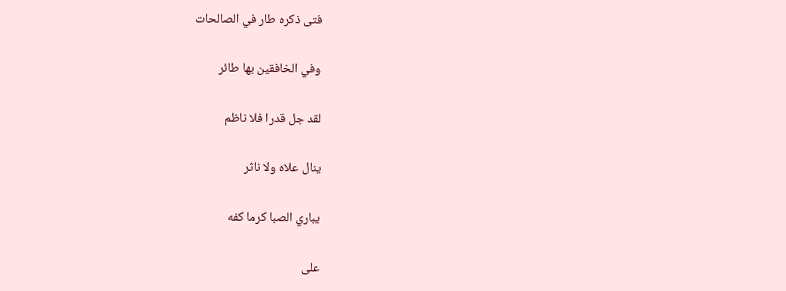فتى ذكره طار في الصالحات

وفي الخافقين بها طائر

لقد جل قدرا فلا ناظم

ينال علاه ولا ناثر

يباري الصبا كرما كفه

على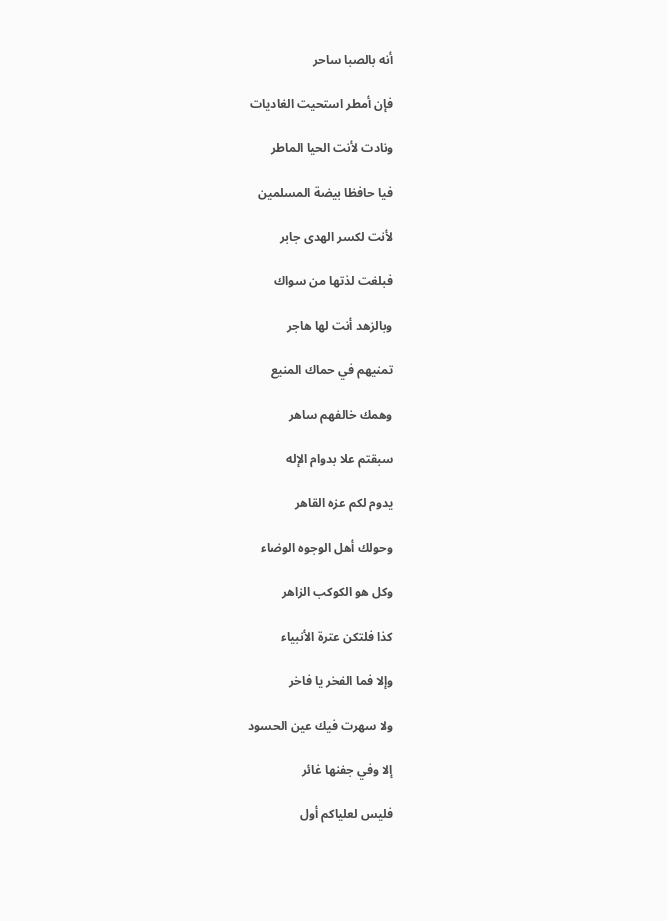أنه بالصبا ساحر

فإن أمطر استحيت الغاديات

ونادت لأنت الحيا الماطر

فيا حافظا بيضة المسلمين

لأنت لكسر الهدى جابر

فبلغت لذتها من سواك

وبالزهد أنت لها هاجر

تمنيهم في حماك المنيع

وهمك خالفهم ساهر

سبقتم علا بدوام الإله

يدوم لكم عزه القاهر

وحولك أهل الوجوه الوضاء

وكل هو الكوكب الزاهر

كذا فلتكن عترة الأنبياء

وإلا فما الفخر يا فاخر

ولا سهرت فيك عين الحسود

إلا وفي جفنها غائر

فليس لعلياكم أول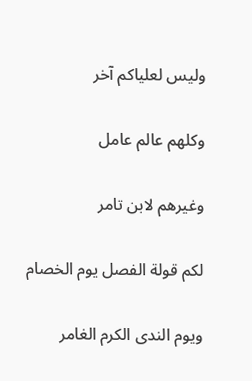وليس لعلياكم آخر

وكلهم عالم عامل

وغيرهم لابن تامر

لكم قولة الفصل يوم الخصام

ويوم الندى الكرم الغامر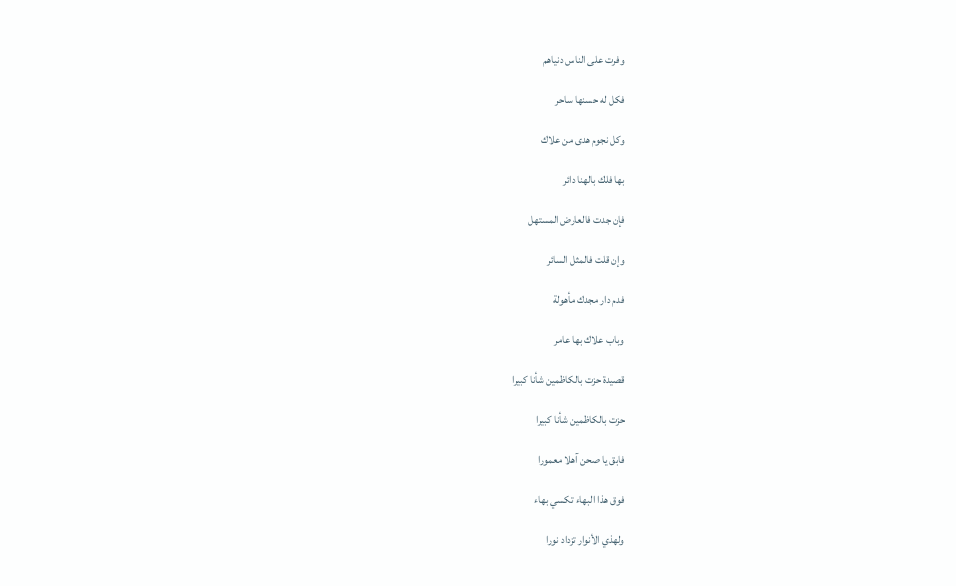وفرت على الناس دنياهم

فكل له حسنها ساحر

وكل نجوم هدى من علاك

بها فلك بالهنا دائر

فإن جدت فالعارض المستهل

وإن قلت فالمثل السائر

فدم دار مجدك مأهولة

وباب علاك بها عامر

قصيدة حزت بالكاظمين شأنا كبيرا

حزت بالكاظمين شأنا كبيرا

فابق يا صحن آهلا معمورا

فوق هذا البهاء تكسي بهاء

ولهذي الأنوار تزداد نورا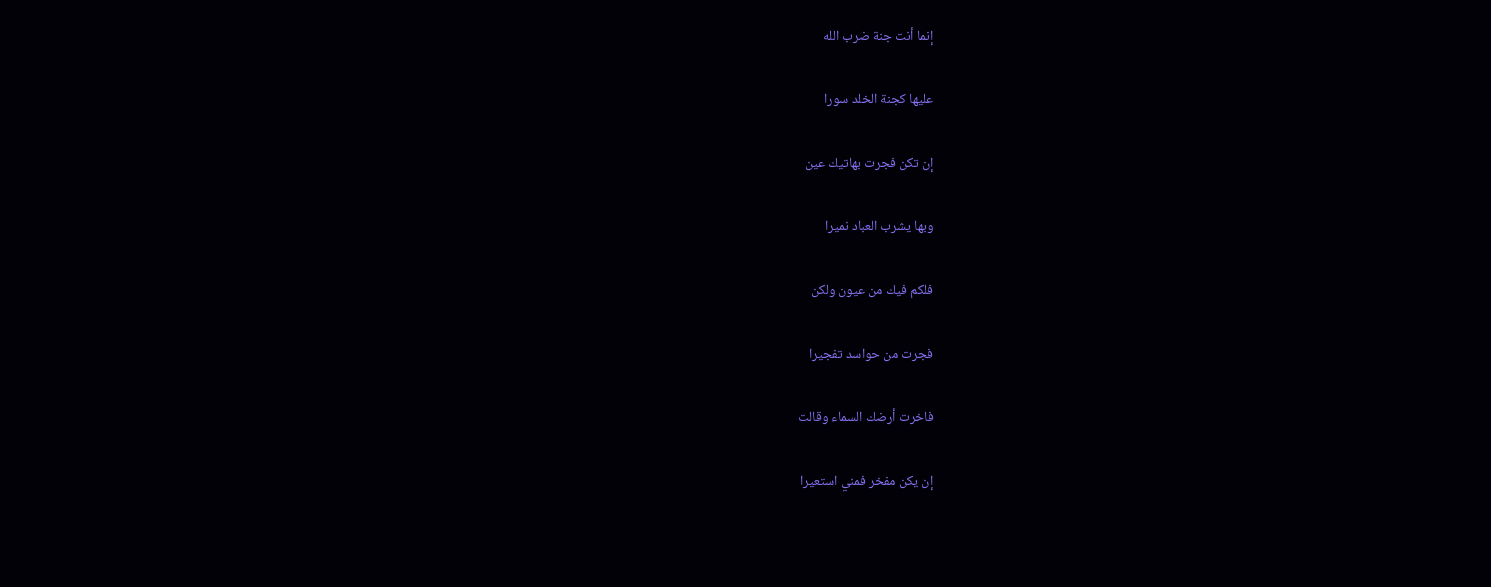إنما أنت جنة ضرب الله

عليها كجنة الخلد سورا

إن تكن فجرت بهاتيك عين

وبها يشرب العباد نميرا

فلكم فيك من عيون ولكن

فجرت من حواسد تفجيرا

فاخرت أرضك السماء وقالت

إن يكن مفخر فمني استعيرا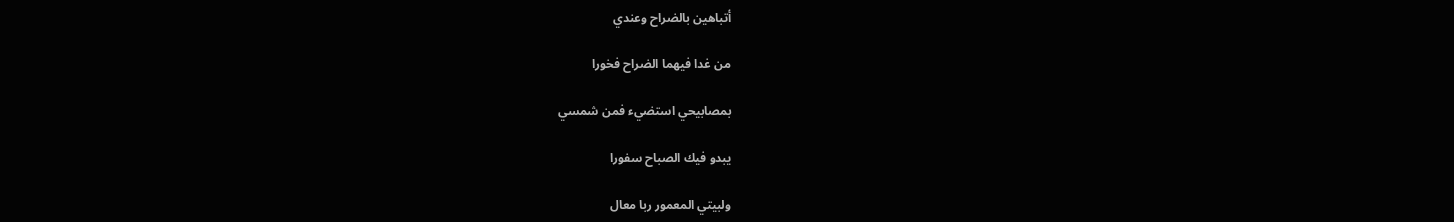أتباهين بالضراح وعندي

من غدا فيهما الضراح فخورا

بمصابيحي استضيء فمن شمسي

يبدو فيك الصباح سفورا

ولبيتي المعمور ربا معال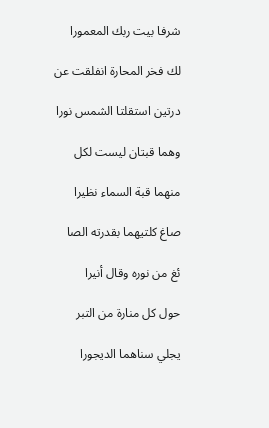شرفا بيت ربك المعمورا

لك فخر المحارة انفلقت عن

درتين استقلتا الشمس نورا

وهما قبتان ليست لكل

منهما قبة السماء نظيرا

صاغ كلتيهما بقدرته الصا

ئغ من نوره وقال أنيرا

حول كل منارة من التبر

يجلي سناهما الديجورا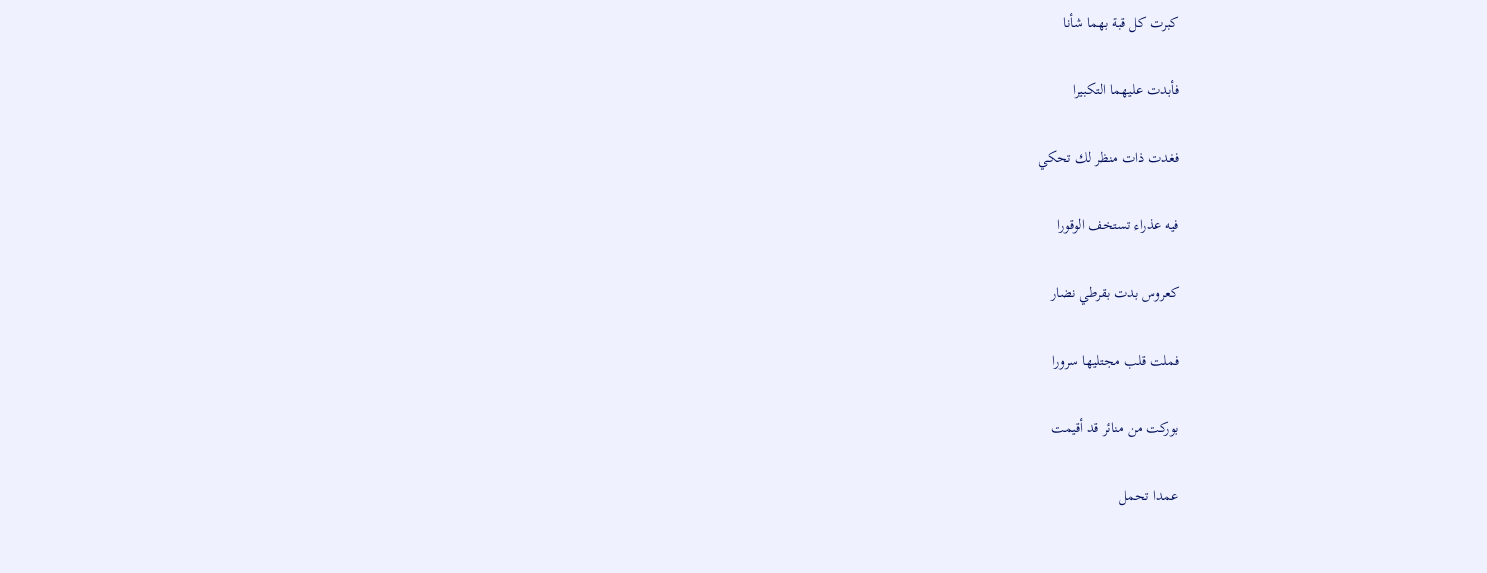كبرت كل قبة بهما شأنا

فأبدت عليهما التكبيرا

فغدت ذات منظر لك تحكي

فيه عذراء تستخف الوقورا

كعروس بدت بقرطي نضار

فملت قلب مجتليها سرورا

بوركت من منائر قد أقيمت

عمدا تحمل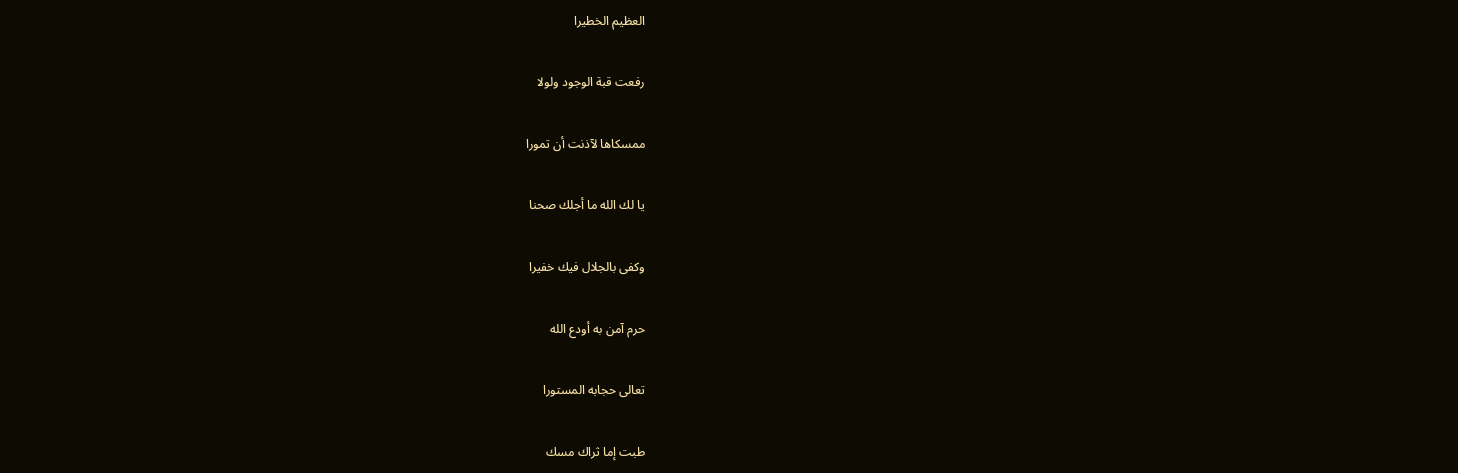العظيم الخطيرا

رفعت قبة الوجود ولولا

ممسكاها لآذنت أن تمورا

يا لك الله ما أجلك صحنا

وكفى بالجلال فيك خفيرا

حرم آمن به أودع الله

تعالى حجابه المستورا

طبت إما ثراك مسك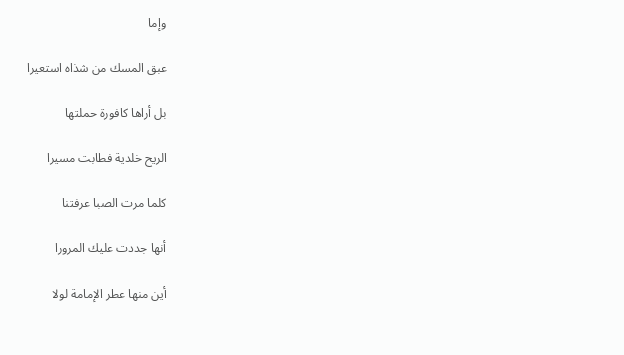وإما

عبق المسك من شذاه استعيرا

بل أراها كافورة حملتها

الريح خلدية فطابت مسيرا

كلما مرت الصبا عرفتنا

أنها جددت عليك المرورا

أين منها عطر الإمامة لولا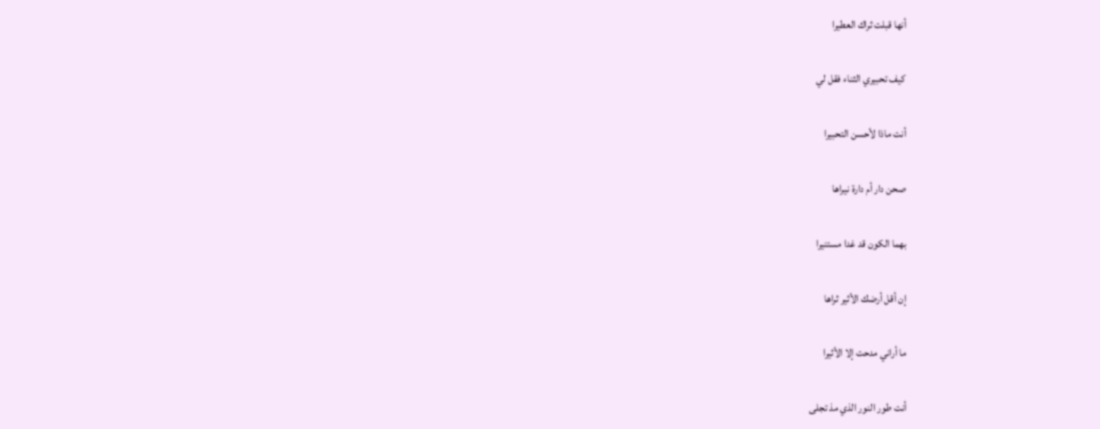أنها قبلت ثراك العطيرا

كيف تحبيري الثناء فقل لي

أنت ماذا لأحسن التحبيرا

صحن دار أم دارة نيراها

بهما الكون قد غدا مستنيرا

إن أقل أرضك الأثير ثراها

ما أراني مدحت إلا الأثيرا

أنت طور النور الذي مذ تجلى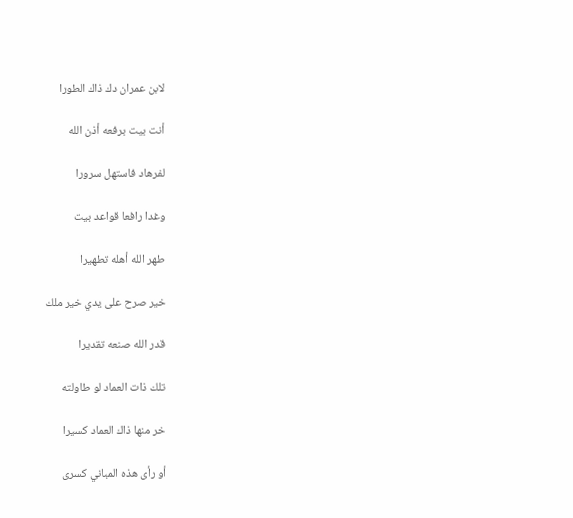لابن عمران دك ذاك الطورا

أنت بيت برفعه أذن الله

لفرهاد فاستهل سرورا

وغدا رافعا قواعد بيت

طهر الله أهله تطهيرا

خير صرح على يدي خير ملك

قدر الله صنعه تقديرا

تلك ذات العماد لو طاولته

خر منها ذاك العماد كسيرا

أو رأى هذه المباني كسرى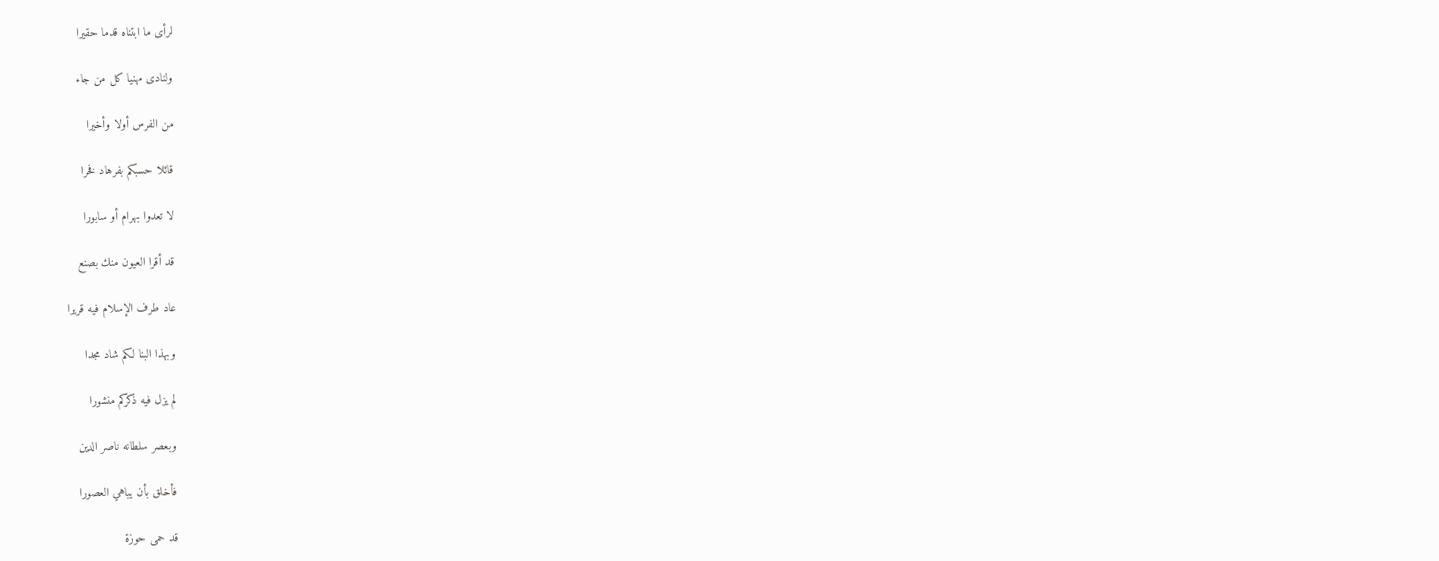لرأى ما ابتناه قدما حقيرا

ولنادى مهنيا كل من جاء

من الفرس أولا وأخيرا

قائلا حسبكم بفرهاد فخرا

لا تعدوا بهرام أو سابورا

قد أقرا العيون منك بصنع

عاد طرف الإسلام فيه قريرا

وبهذا البنا لكم شاد مجدا

لم يزل فيه ذكركم منشورا

وبعصر سلطانه ناصر الدين

فأخلق بأن يباهي العصورا

قد حمى حوزة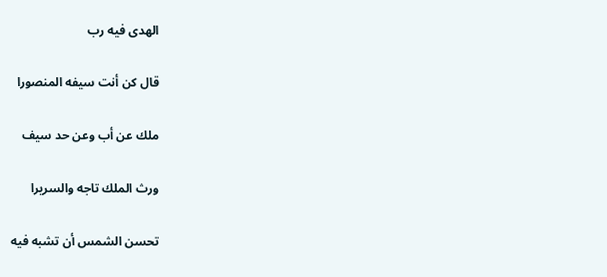الهدى فيه رب

قال كن أنت سيفه المنصورا

ملك عن أب وعن حد سيف

ورث الملك تاجه والسريرا

تحسن الشمس أن تشبه فيه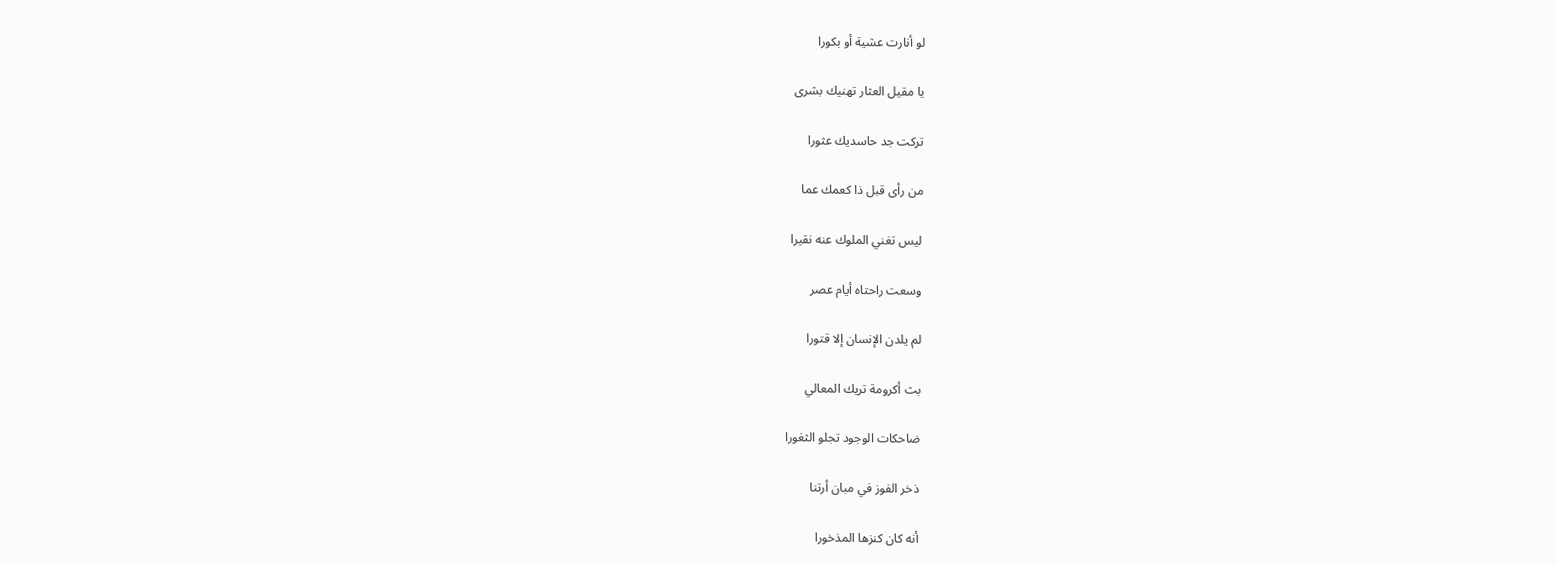لو أنارت عشية أو بكورا

يا مقيل العثار تهنيك بشرى

تركت جد حاسديك عثورا

من رأى قبل ذا كعمك عما

ليس تغني الملوك عنه نقيرا

وسعت راحتاه أيام عصر

لم يلدن الإنسان إلا قتورا

بث أكرومة تريك المعالي

ضاحكات الوجود تجلو الثغورا

ذخر الفوز في مبان أرتنا

أنه كان كنزها المذخورا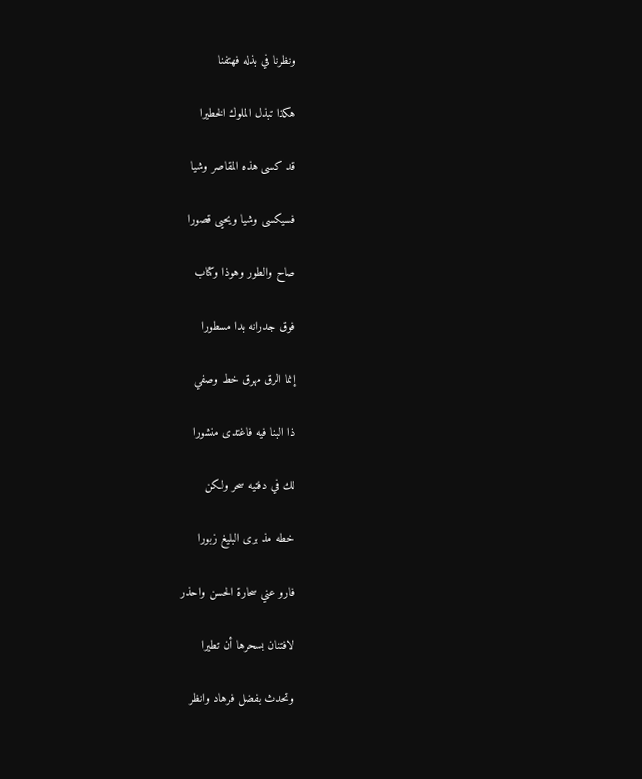ونظرنا في بذله فهتفنا

هكذا تبذل الملوك الخطيرا

قد كسى هذه المقاصر وشيا

فسيكسى وشيا ويحيى قصورا

صاح والطور وهوذا وكتاب

فوق جدرانه بدا مسطورا

إنما الرق مهرق خط وصفي

ذا البنا فيه فاغتدى منشورا

لك في دفتيه سحر ولكن

خطه مذ برى البليغ زبورا

فارو عني سحارة الحسن واحذر

لافتنان بسحرها أن تطيرا

وتحدث بفضل فرهاد وانظر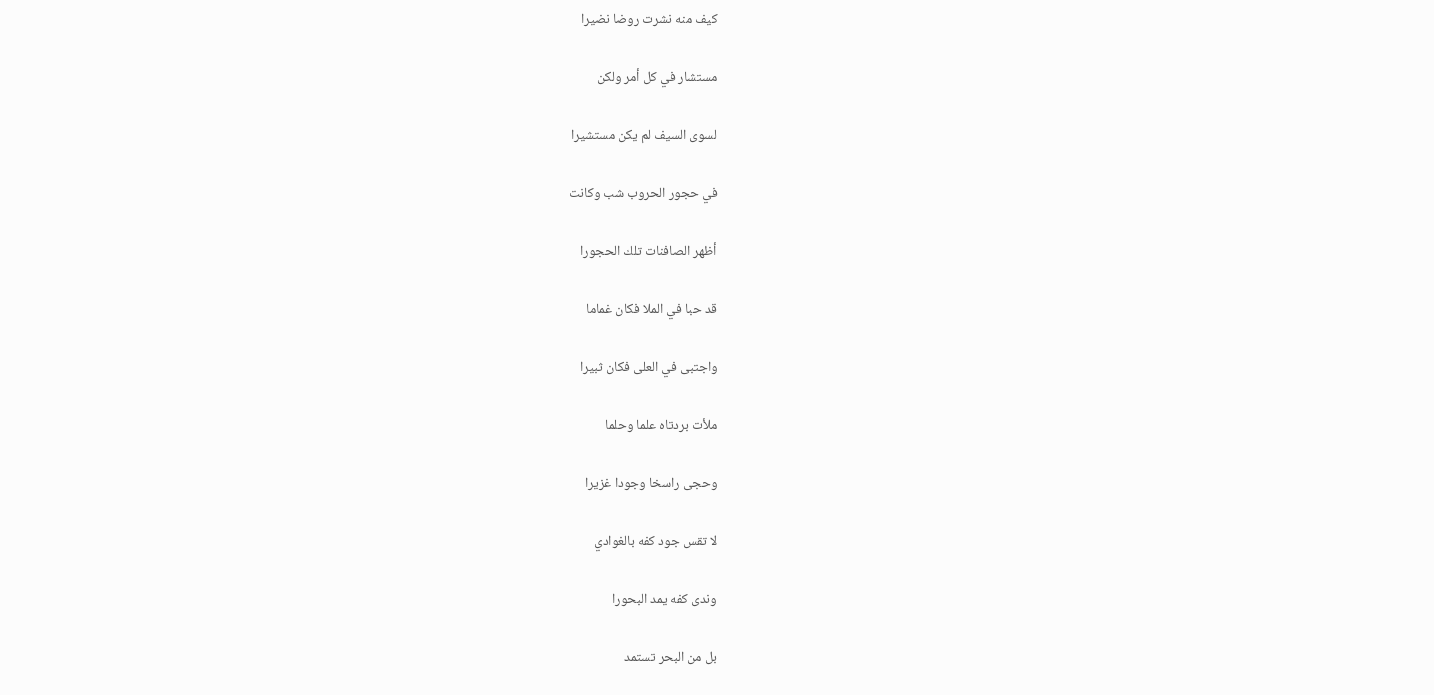كيف منه نشرت روضا نضيرا

مستشار في كل أمر ولكن

لسوى السيف لم يكن مستشيرا

في حجور الحروب شب وكانت

أظهر الصافنات تلك الحجورا

قد حبا في الملا فكان غماما

واجتبى في العلى فكان ثبيرا

ملأت بردتاه علما وحلما

وحجى راسخا وجودا غزيرا

لا تقس جود كفه بالغوادي

وندى كفه يمد البحورا

بل من البحر تستمد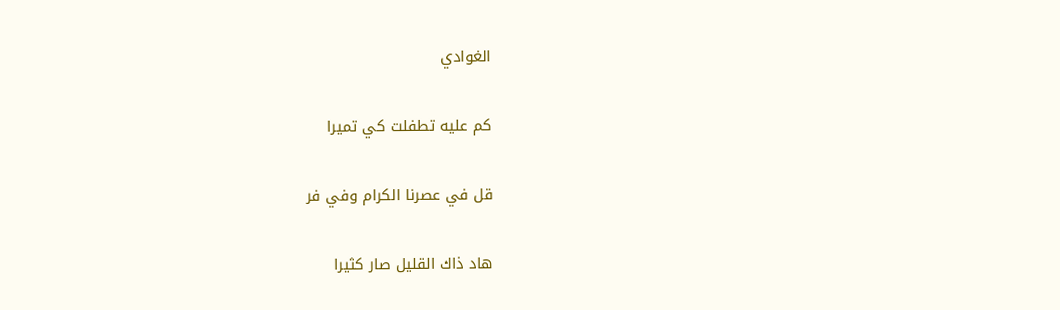الغوادي

كم عليه تطفلت كي تميرا

قل في عصرنا الكرام وفي فر

هاد ذاك القليل صار كثيرا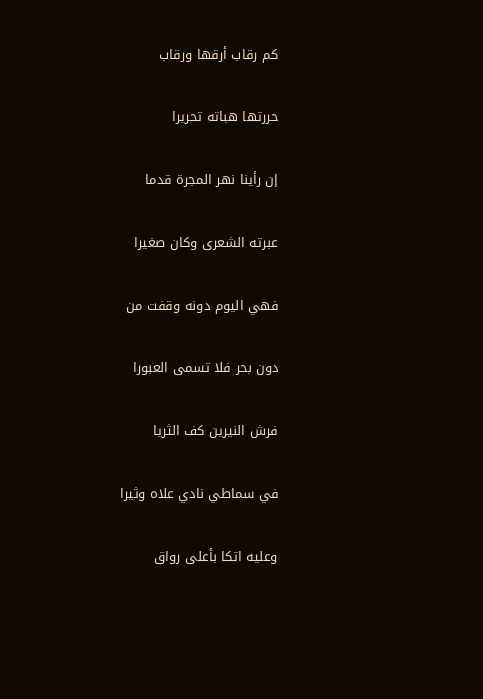كم رقاب أرقها ورقاب

حررتها هباته تحريرا

إن رأينا نهر المجرة قدما

عبرته الشعرى وكان صغيرا

فهي اليوم دونه وقفت من

دون بحر فلا تسمى العبورا

فرش النيرين كف الثريا

في سماطي نادي علاه وثيرا

وعليه اتكا بأعلى رواق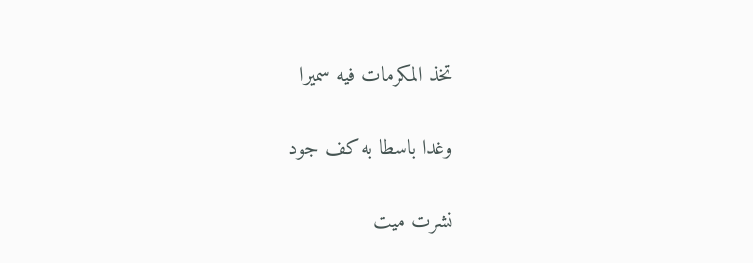تخذ المكرمات فيه سميرا

وغدا باسطا به كف جود

نشرت ميت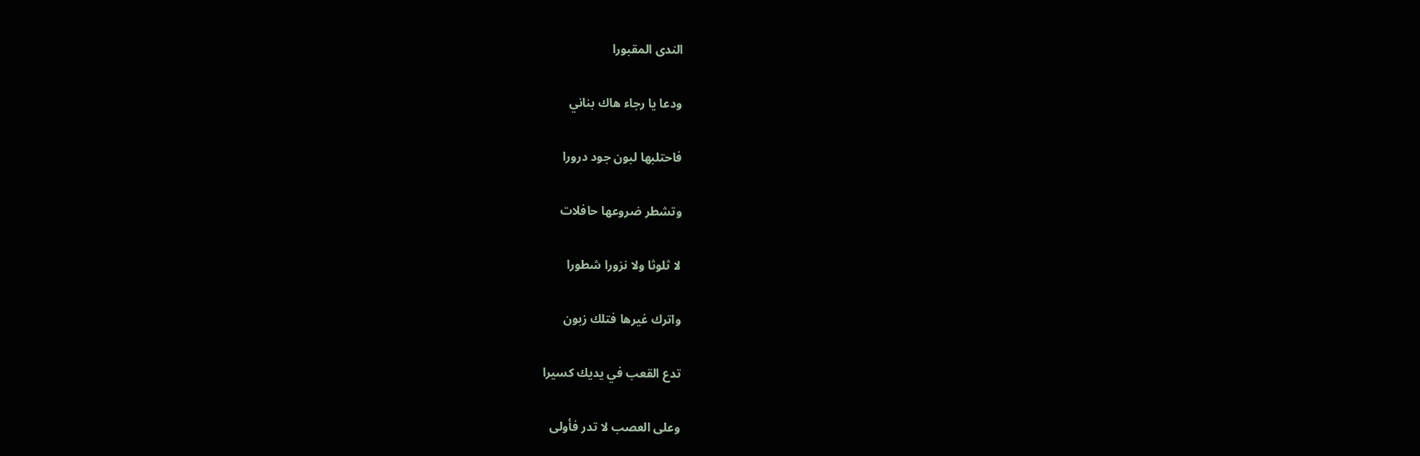الندى المقبورا

ودعا يا رجاء هاك بناني

فاحتلبها لبون جود درورا

وتشطر ضروعها حافلات

لا ثلوثا ولا نزورا شطورا

واترك غيرها فتلك زبون

تدع القعب في يديك كسيرا

وعلى العصب لا تدر فأولى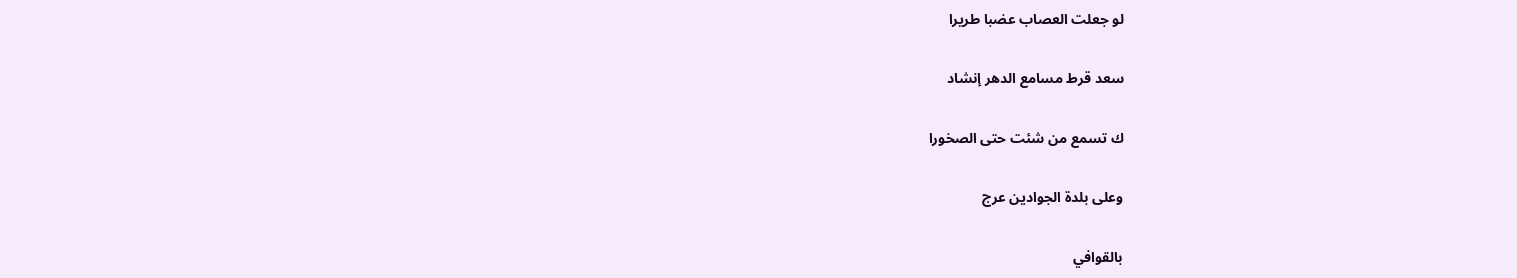لو جعلت العصاب عضبا طريرا

سعد قرط مسامع الدهر إنشاد

ك تسمع من شئت حتى الصخورا

وعلى بلدة الجوادين عرج

بالقوافي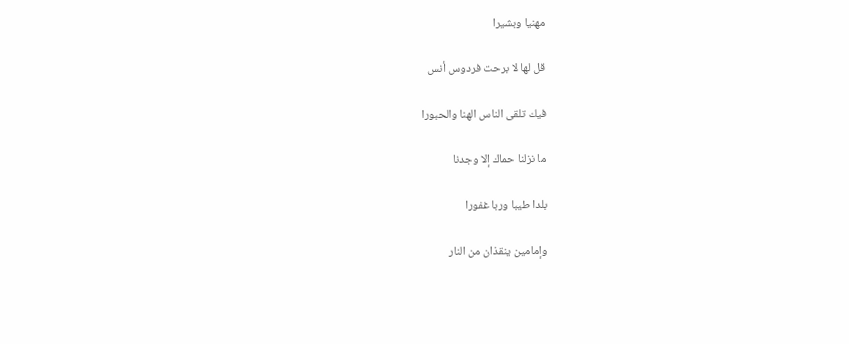مهنيا وبشيرا

قل لها لا برحت فردوس أنس

فيك تلقى الناس الهنا والحبورا

ما نزلنا حماك إلا وجدنا

بلدا طيبا وربا غفورا

وإمامين ينقذان من النار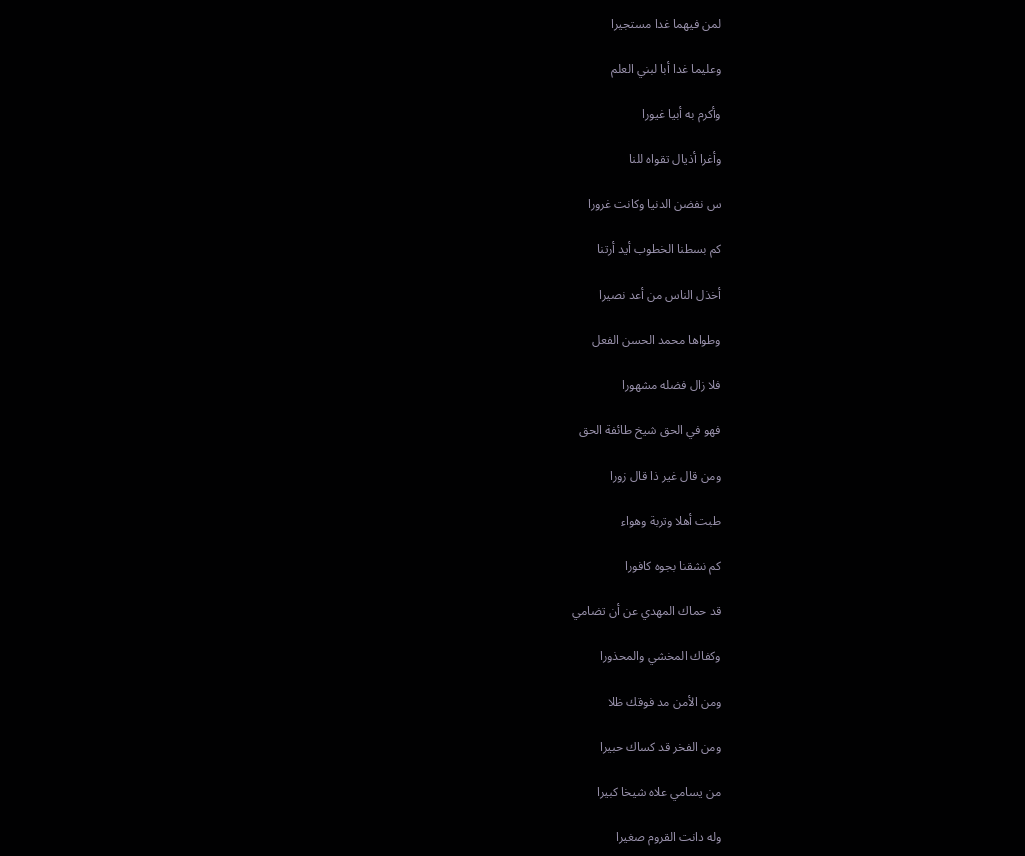لمن فيهما غدا مستجيرا

وعليما غدا أبا لبني العلم

وأكرم به أبيا غيورا

وأغرا أذيال تقواه للنا

س نفضن الدنيا وكانت غرورا

كم بسطنا الخطوب أيد أرتنا

أخذل الناس من أعد نصيرا

وطواها محمد الحسن الفعل

فلا زال فضله مشهورا

فهو في الحق شيخ طائفة الحق

ومن قال غير ذا قال زورا

طبت أهلا وتربة وهواء

كم نشقنا بجوه كافورا

قد حماك المهدي عن أن تضامي

وكفاك المخشي والمحذورا

ومن الأمن مد فوقك ظلا

ومن الفخر قد كساك حبيرا

من يسامي علاه شيخا كبيرا

وله دانت القروم صغيرا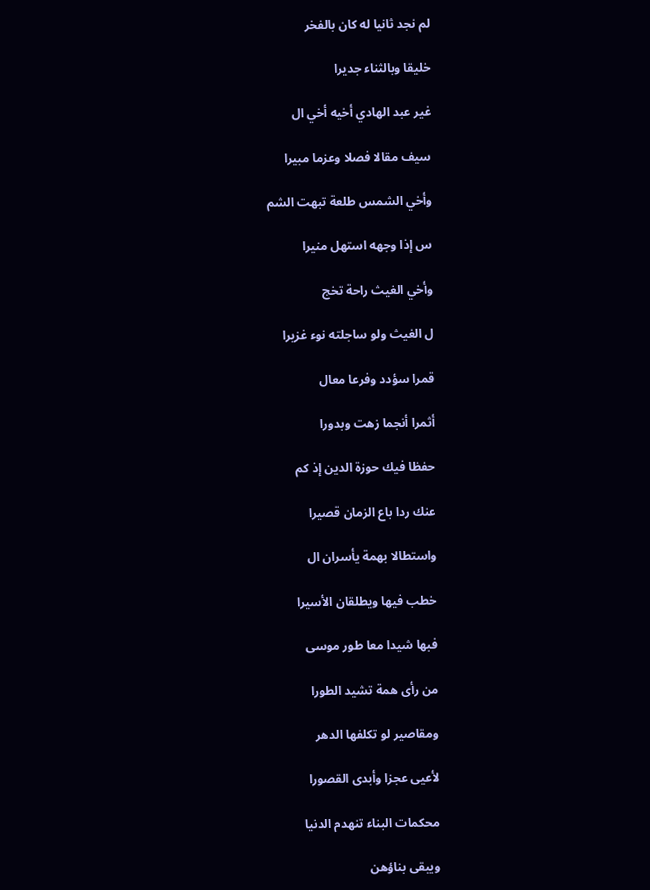لم نجد ثانيا له كان بالفخر

خليقا وبالثناء جديرا

غير عبد الهادي أخيه أخي ال

سيف مقالا فصلا وعزما مبيرا

وأخي الشمس طلعة تبهت الشم

س إذا وجهه استهل منيرا

وأخي الغيث راحة تخج

ل الغيث ولو ساجلته نوء غزيرا

قمرا سؤدد وفرعا معال

أثمرا أنجما زهت وبدورا

حفظا فيك حوزة الدين إذ كم

عنك ردا باع الزمان قصيرا

واستطالا بهمة يأسران ال

خطب فيها ويطلقان الأسيرا

فبها شيدا معا طور موسى

من رأى همة تشيد الطورا

ومقاصير لو تكلفها الدهر

لأعيى عجزا وأبدى القصورا

محكمات البناء تنهدم الدنيا

ويبقى بناؤهن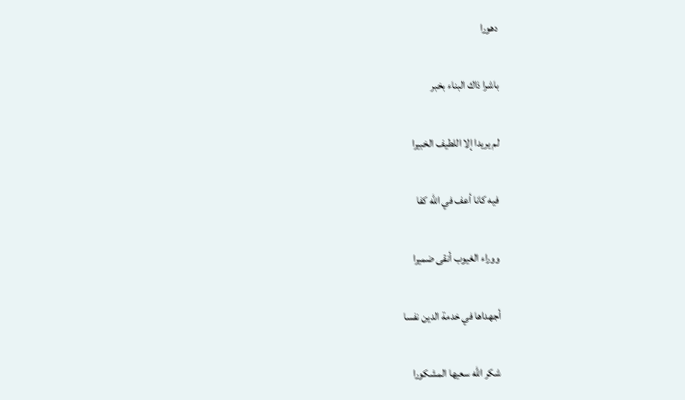دهورا

باشرا ذاك البناء بخبر

لم يريدا إلا اللطيف الخبيرا

فيه كانا أعف في الله كفا

ووراء الغيوب أنقى ضميرا

أجهداها في خدمة الدين نفسا

شكر الله سعيها المشكورا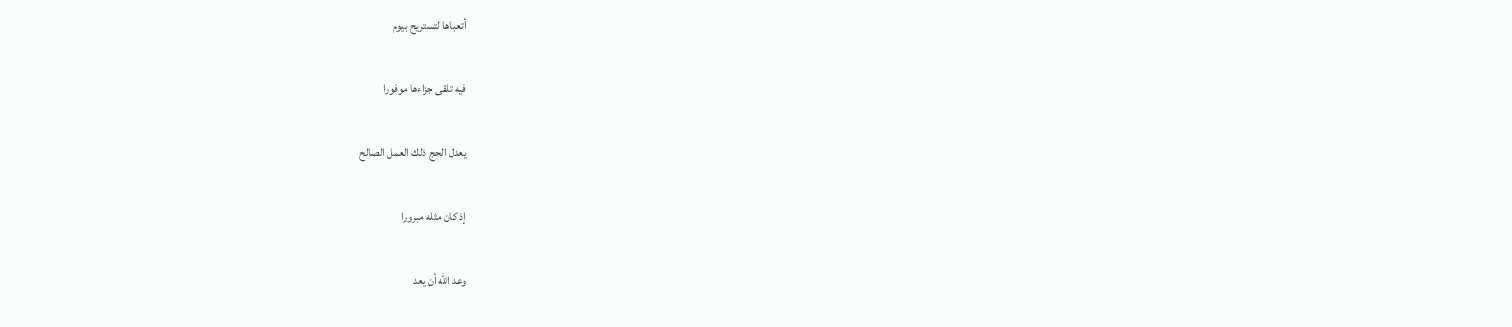أتعباها لتستريح بيوم

فيه تلقى جزاءها موفورا

يعدل الحج ذلك العمل الصالح

إذ كان مثله مبرورا

وعد الله أن يعد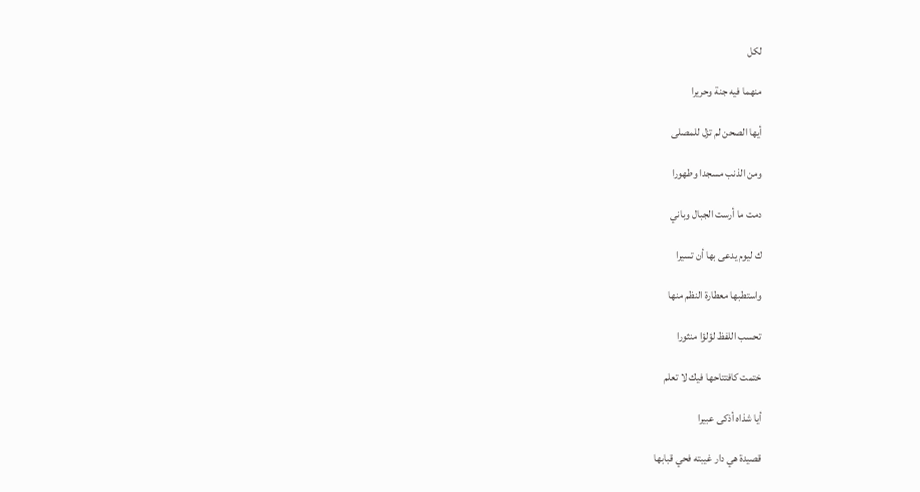لكل

منهما فيه جنة وحريرا

أيها الصحن لم تزل للمصلى

ومن الذنب مسجدا وطهورا

دمت ما أرست الجبال وباني

ك ليوم يدعى بها أن تسيرا

واستطبها معطارة النظم منها

تحسب اللفظ لؤلؤا منثورا

ختمت كافتتاحها فيك لا تعلم

أيا شذاه أذكى عبيرا

قصيدة هي دار غيبته فحي قبابها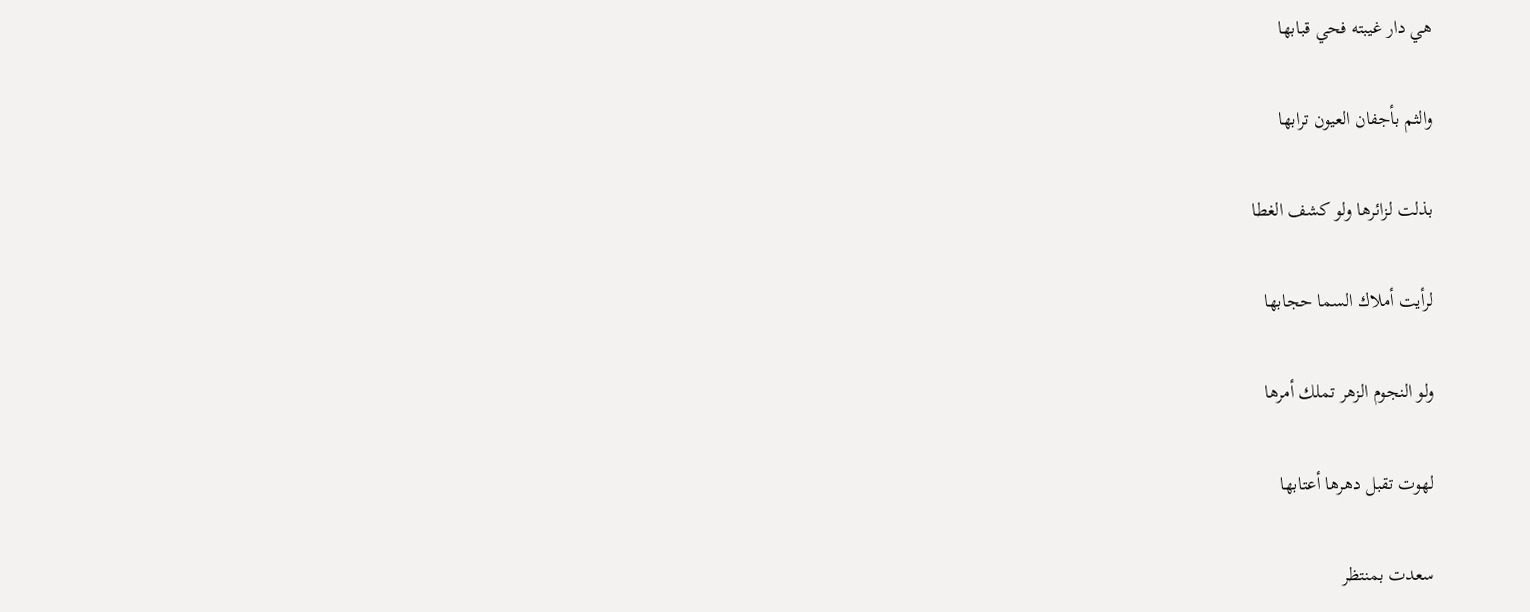هي دار غيبته فحي قبابها

والثم بأجفان العيون ترابها

بذلت لزائرها ولو كشف الغطا

لرأيت أملاك السما حجابها

ولو النجوم الزهر تملك أمرها

لهوت تقبل دهرها أعتابها

سعدت بمنتظر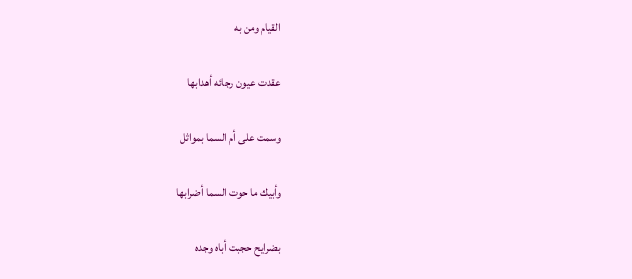القيام ومن به

عقدت عيون رجائه أهدابها

وسمت على أم السما بمواثل

وأبيك ما حوت السما أضرابها

بضرايح حجبت أباه وجده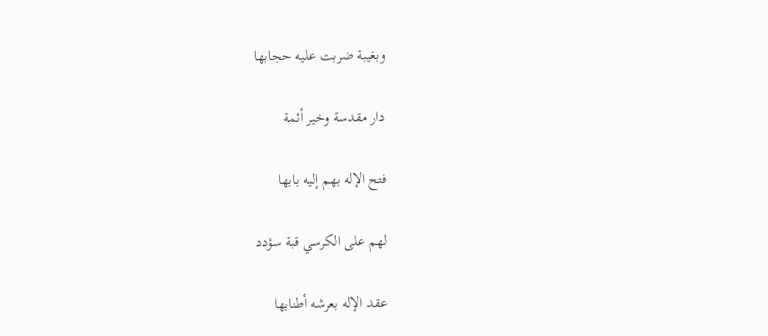وبغيبة ضربت عليه حجابها

دار مقدسة وخير أئمة

فتح الإله بهم إليه بابها

لهم على الكرسي قبة سؤدد

عقد الإله بعرشه أطنابها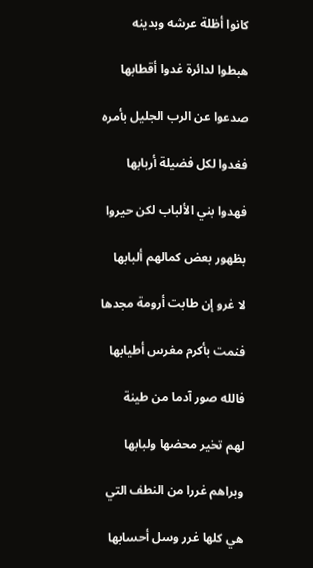كانوا أظلة عرشه وبدينه

هبطوا لدائرة غدوا أقطابها

صدعوا عن الرب الجليل بأمره

فغدوا لكل فضيلة أربابها

فهدوا بني الألباب لكن حيروا

بظهور بعض كمالهم ألبابها

لا غرو إن طابت أرومة مجدها

فنمت بأكرم مغرس أطيابها

فالله صور آدما من طينة

لهم تخير محضها ولبابها

وبراهم غررا من النطف التي

هي كلها غرر وسل أحسابها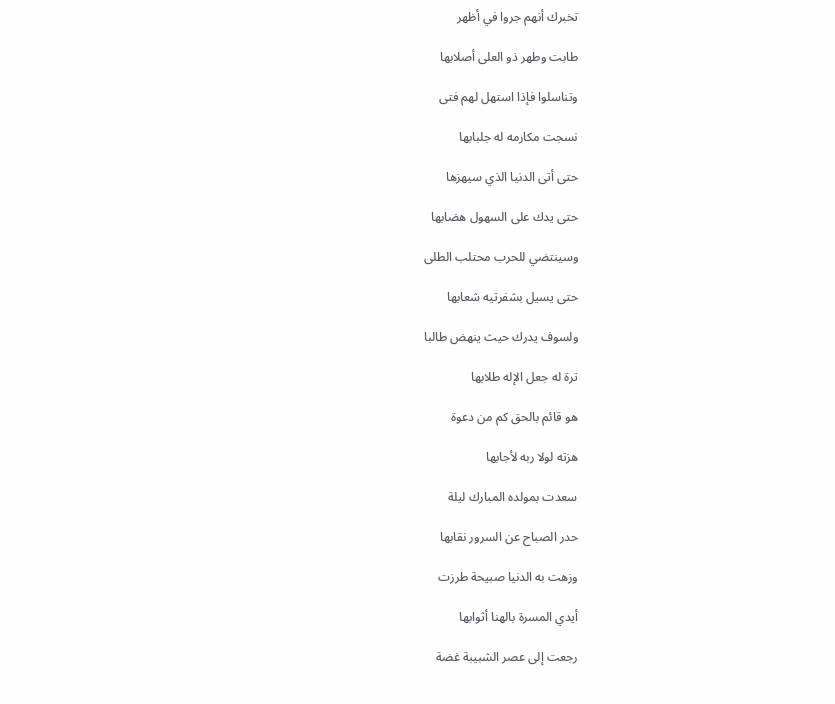تخبرك أنهم جروا في أظهر

طابت وطهر ذو العلى أصلابها

وتناسلوا فإذا استهل لهم فتى

نسجت مكارمه له جلبابها

حتى أتى الدنيا الذي سيهزها

حتى يدك على السهول هضابها

وسينتضي للحرب محتلب الطلى

حتى يسيل بشفرتيه شعابها

ولسوف يدرك حيث ينهض طالبا

ترة له جعل الإله طلابها

هو قائم بالحق كم من دعوة

هزته لولا ربه لأجابها

سعدت بمولده المبارك ليلة

حدر الصباح عن السرور نقابها

وزهت به الدنيا صبيحة طرزت

أيدي المسرة بالهنا أثوابها

رجعت إلى عصر الشبيبة غضة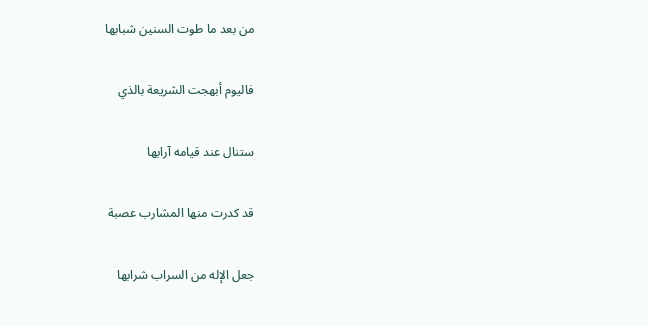من بعد ما طوت السنين شبابها

فاليوم أبهجت الشريعة بالذي

ستنال عند قيامه آرابها

قد كدرت منها المشارب عصبة

جعل الإله من السراب شرابها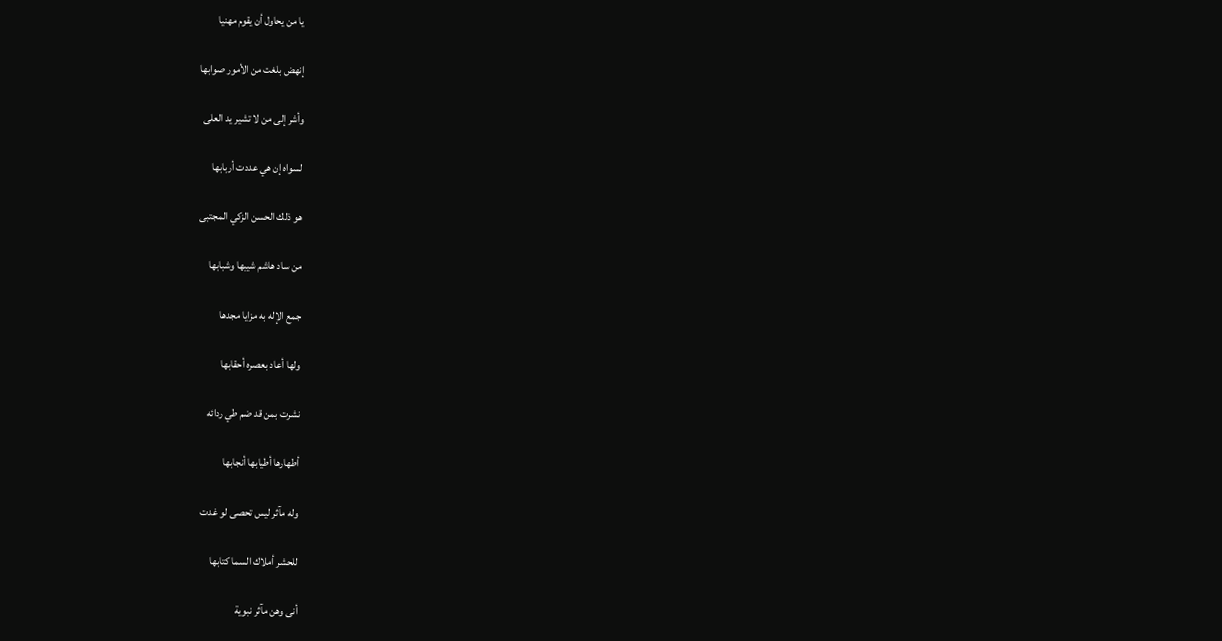يا من يحاول أن يقوم مهنيا

إنهض بلغت من الأمور صوابها

وأشر إلى من لا تشير يد العلى

لسواه إن هي عددت أربابها

هو ذلك الحسن الزكي المجتبى

من ساد هاشم شيبها وشبابها

جمع الإله به مزايا مجدها

ولها أعاد بعصره أحقابها

نشرت بمن قد ضم طي ردائه

أطهارها أطيابها أنجابها

وله مآثر ليس تحصى لو غدت

للحشر أملاك السما كتابها

أنى وهن مآثر نبوية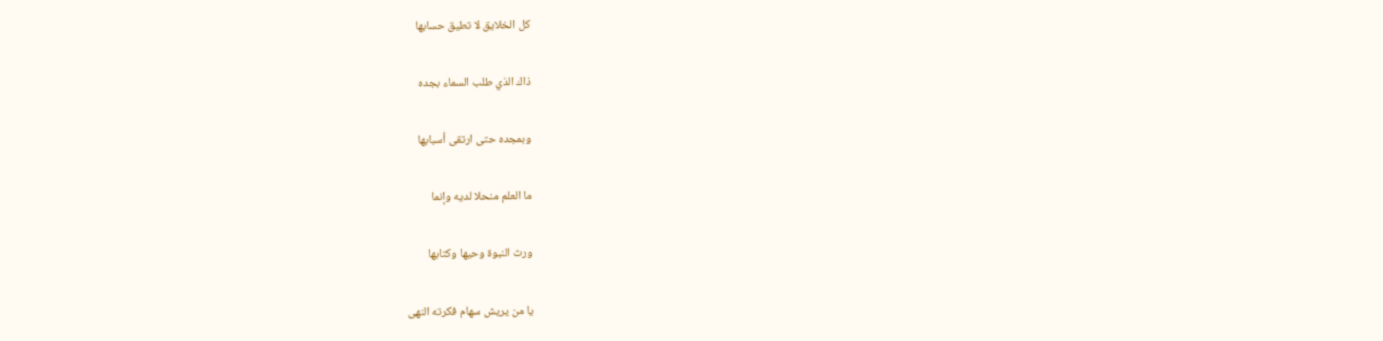كل الخلايق لا تطيق حسابها

ذاك الذي طلب السماء بجده

وبمجده حتى ارتقى أسبابها

ما العلم منحلا لديه وإنما

ورث النبوة وحيها وكتابها

يا من يريش سهام فكرته النهى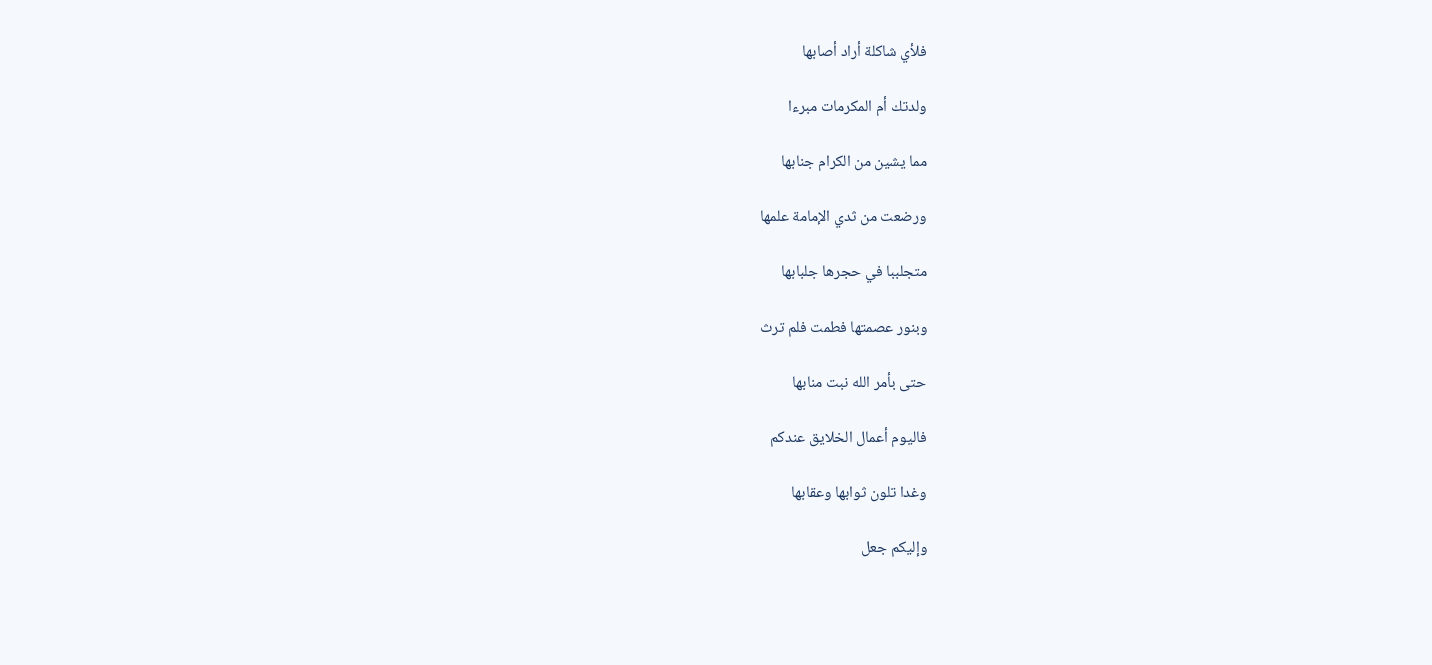فلأي شاكلة أراد أصابها

ولدتك أم المكرمات مبرءا

مما يشين من الكرام جنابها

ورضعت من ثدي الإمامة علمها

متجلببا في حجرها جلبابها

وبنور عصمتها فطمت فلم ترث

حتى بأمر الله نبت منابها

فاليوم أعمال الخلايق عندكم

وغدا تلون ثوابها وعقابها

وإليكم جعل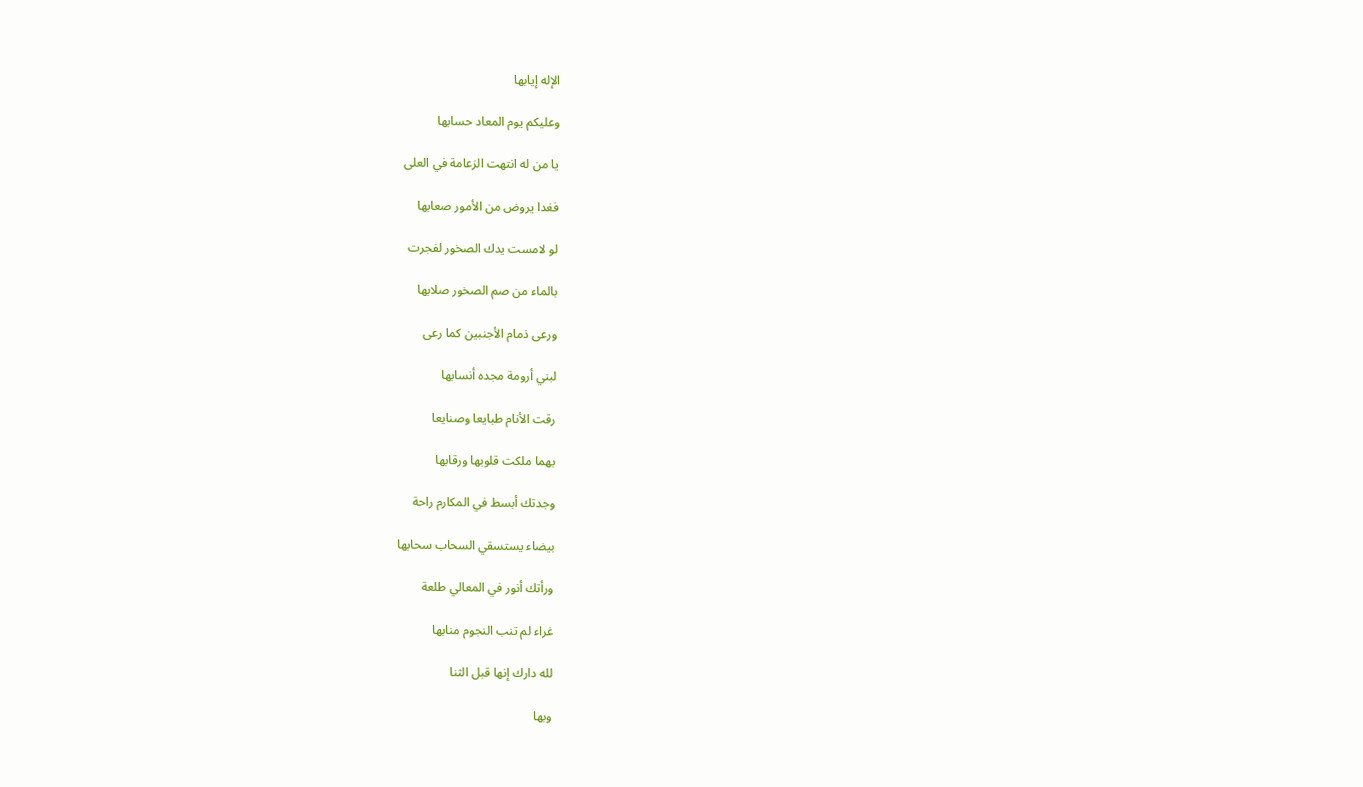الإله إيابها

وعليكم يوم المعاد حسابها

يا من له انتهت الزعامة في العلى

فغدا يروض من الأمور صعابها

لو لامست يدك الصخور لفجرت

بالماء من صم الصخور صلابها

ورعى ذمام الأجنبين كما رعى

لبني أرومة مجده أنسابها

رقت الأنام طبايعا وصنايعا

بهما ملكت قلوبها ورقابها

وجدتك أبسط في المكارم راحة

بيضاء يستسقي السحاب سحابها

ورأتك أنور في المعالي طلعة

غراء لم تنب النجوم منابها

لله دارك إنها قبل الثنا

وبها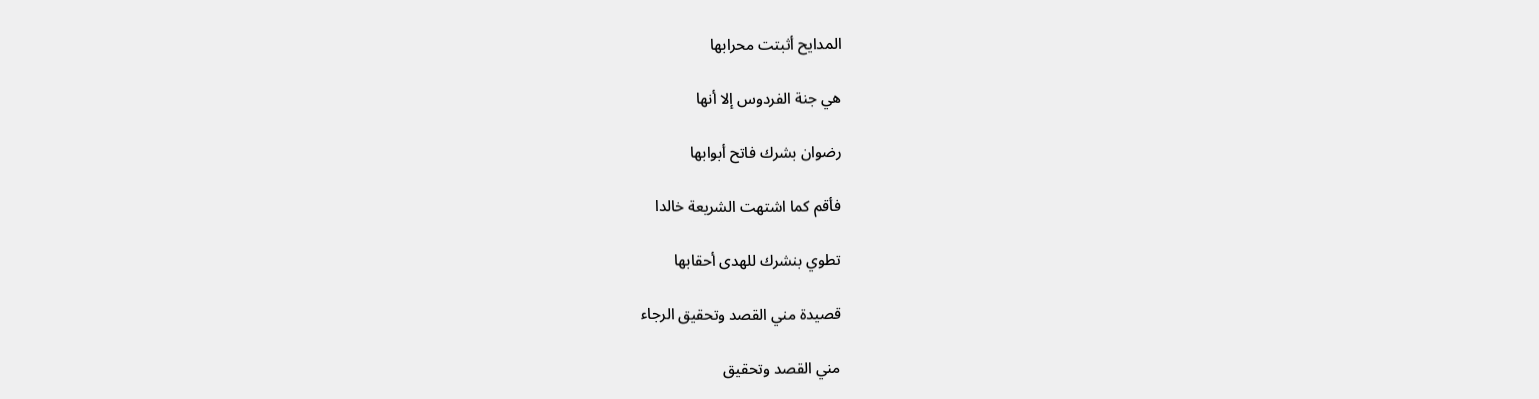المدايح أثبتت محرابها

هي جنة الفردوس إلا أنها

رضوان بشرك فاتح أبوابها

فأقم كما اشتهت الشريعة خالدا

تطوي بنشرك للهدى أحقابها

قصيدة مني القصد وتحقيق الرجاء

مني القصد وتحقيق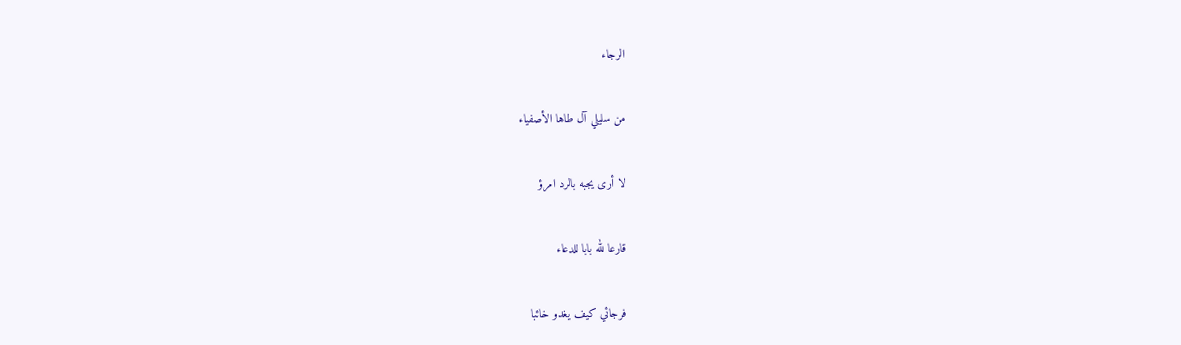الرجاء

من سليلي آل طاها الأصفياء

لا أرى يجبه بالرد امرؤ

قارعا لله بابا للدعاء

فرجائي كيف يغدو خائبا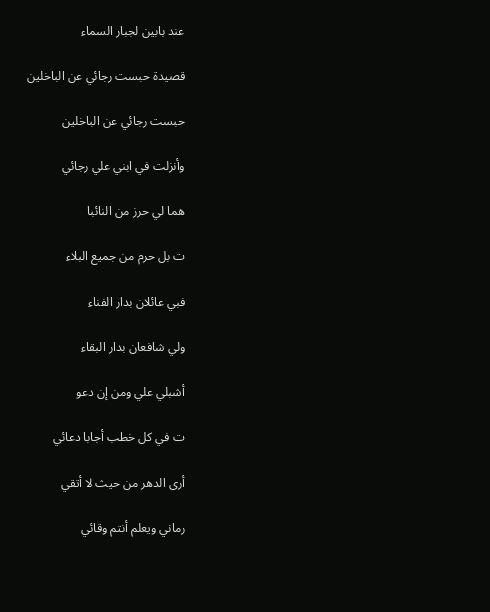عند بابين لجبار السماء

قصيدة حبست رجائي عن الباخلين

حبست رجائي عن الباخلين

وأنزلت في ابني علي رجائي

هما لي حرز من النائبا

ت بل حرم من جميع البلاء

فبي عائلان بدار الفناء

ولي شافعان بدار البقاء

أشبلي علي ومن إن دعو

ت في كل خطب أجابا دعائي

أرى الدهر من حيث لا أتقي

رماني ويعلم أنتم وقائي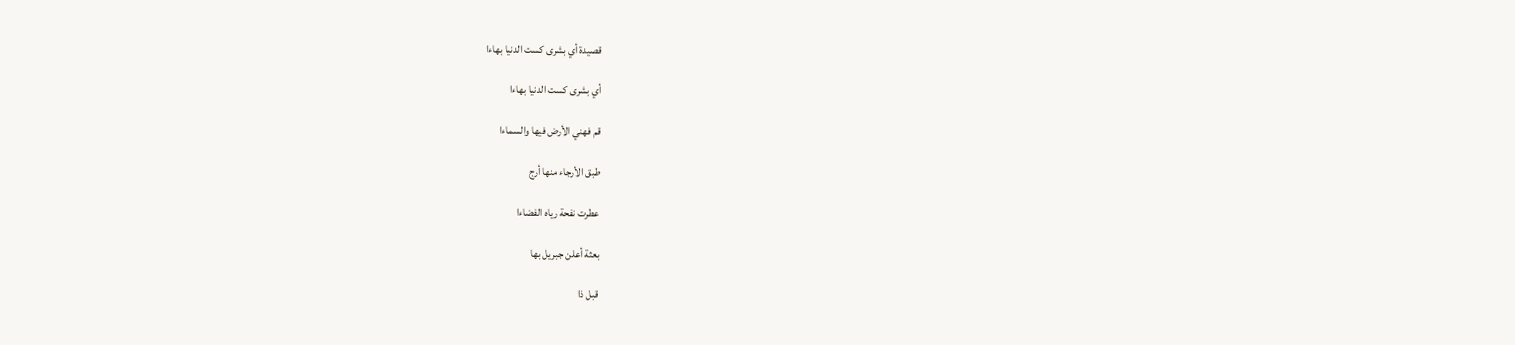قصيدة أي بشرى كست الدنيا بهاءا

أي بشرى كست الدنيا بهاءا

قم فهني الأرض فيها والسماءا

طبق الأرجاء منها أرج

عطرت نفحة رياه الفضاءا

بعثة أعلن جبريل بها

قبل ذا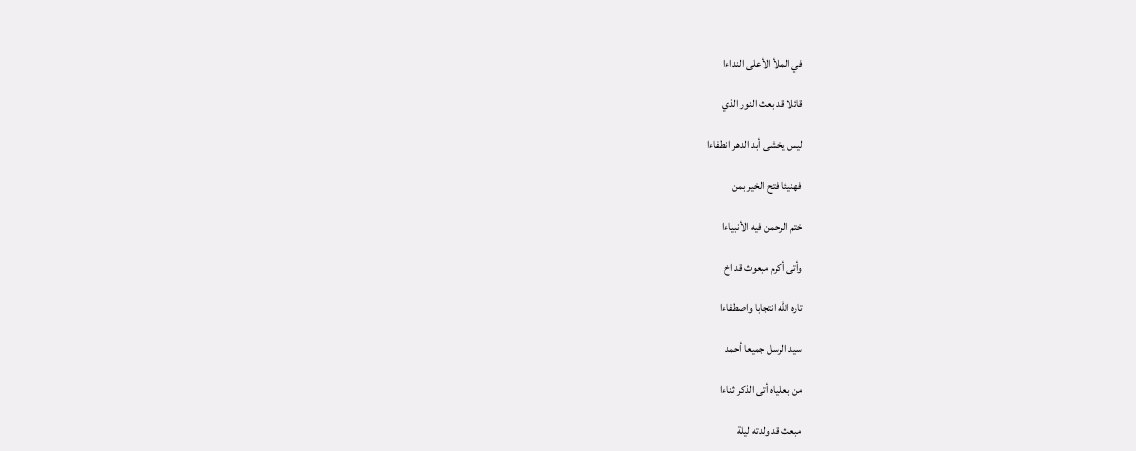في الملأ الأعلى النداءا

قائلا قد بعث النور الذي

ليس يخشى أبد الدهر انطفاءا

فهنيئا فتح الخير بمن

ختم الرحمن فيه الأنبياءا

وأتى أكرم مبعوث قد اخ

تاره الله انتجابا واصطفاءا

سيد الرسل جميعا أحمد

من بعلياه أتى الذكر ثناءا

مبعث قد ولدته ليلة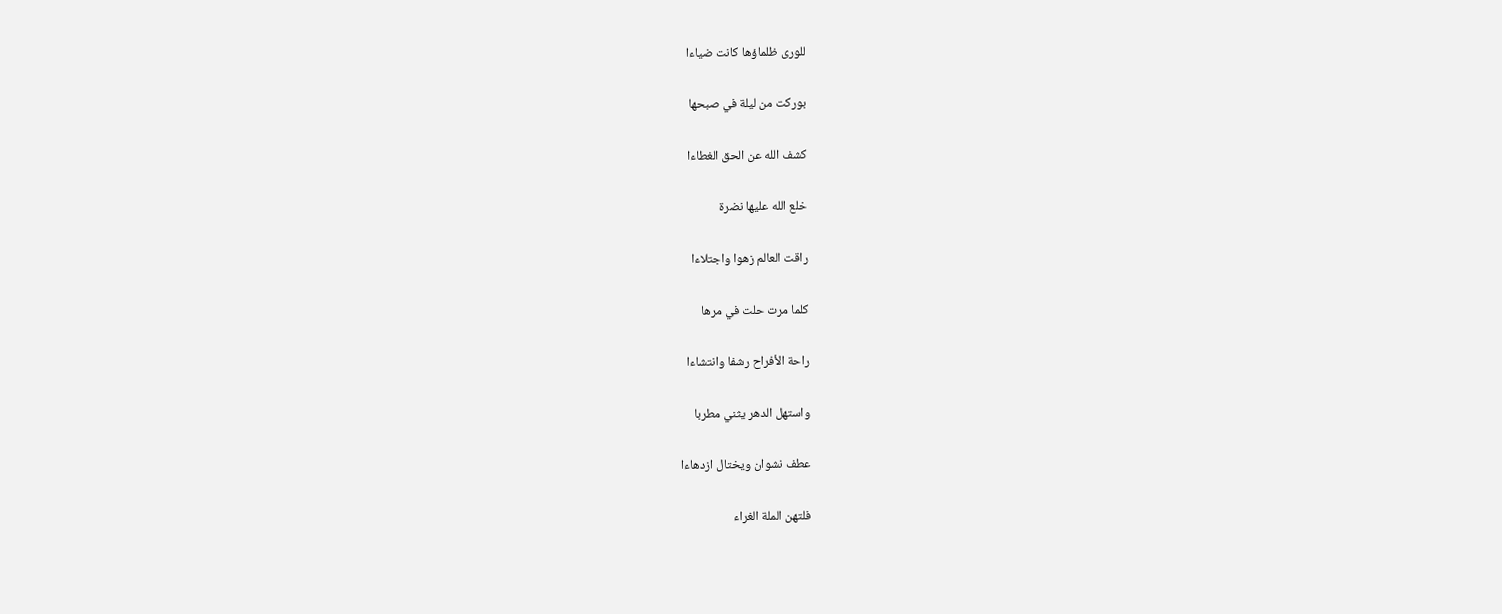للورى ظلماؤها كانت ضياءا

بوركت من ليلة في صبحها

كشف الله عن الحق الغطاءا

خلع الله عليها نضرة

راقت العالم زهوا واجتلاءا

كلما مرت حلت في مرها

راحة الأفراح رشفا وانتشاءا

واستهل الدهر يثني مطربا

عطف نشوان ويختال ازدهاءا

فلتهن الملة الغراء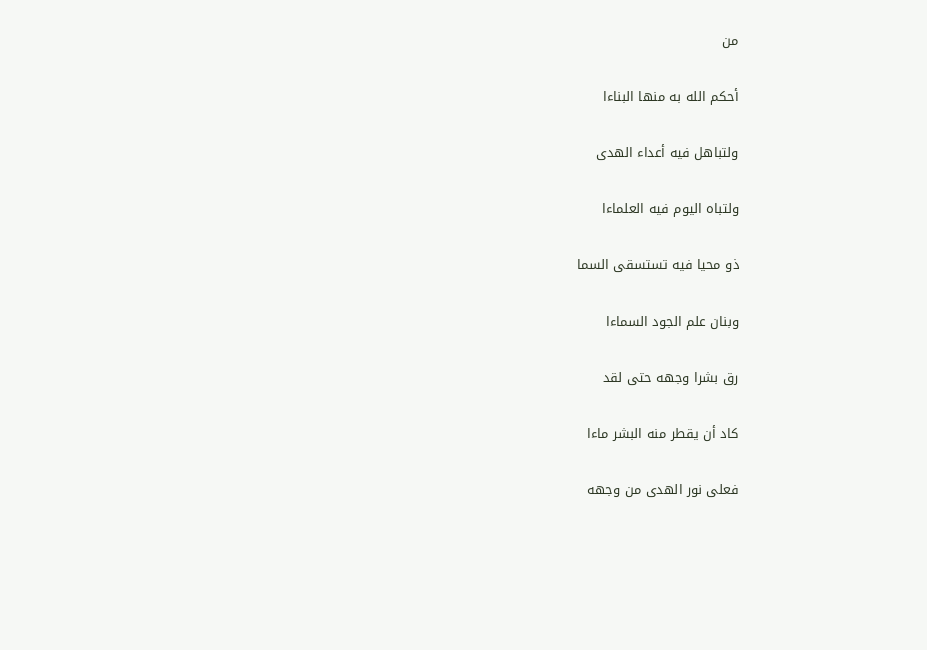من

أحكم الله به منها البناءا

ولتباهل فيه أعداء الهدى

ولتباه اليوم فيه العلماءا

ذو محيا فيه تستسقى السما

وبنان علم الجود السماءا

رق بشرا وجهه حتى لقد

كاد أن يقطر منه البشر ماءا

فعلى نور الهدى من وجهه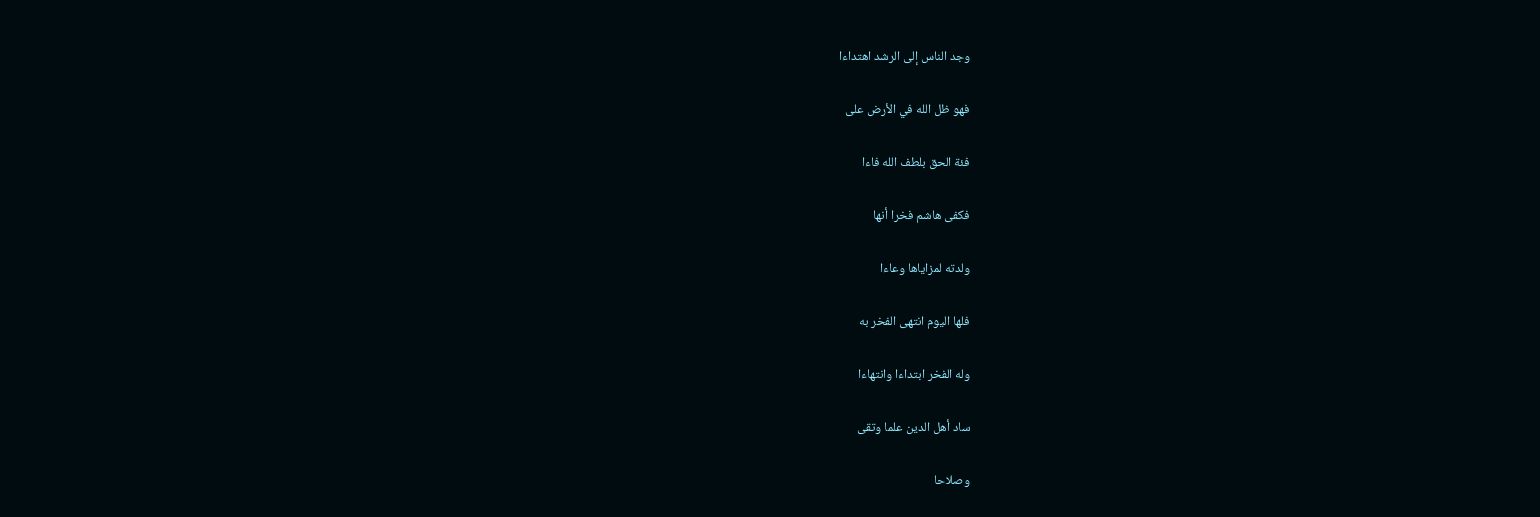وجد الناس إلى الرشد اهتداءا

فهو ظل الله في الأرض على

فئة الحق بلطف الله فاءا

فكفى هاشم فخرا أنها

ولدته لمزاياها وعاءا

فلها اليوم انتهى الفخر به

وله الفخر ابتداءا وانتهاءا

ساد أهل الدين علما وتقى

وصلاحا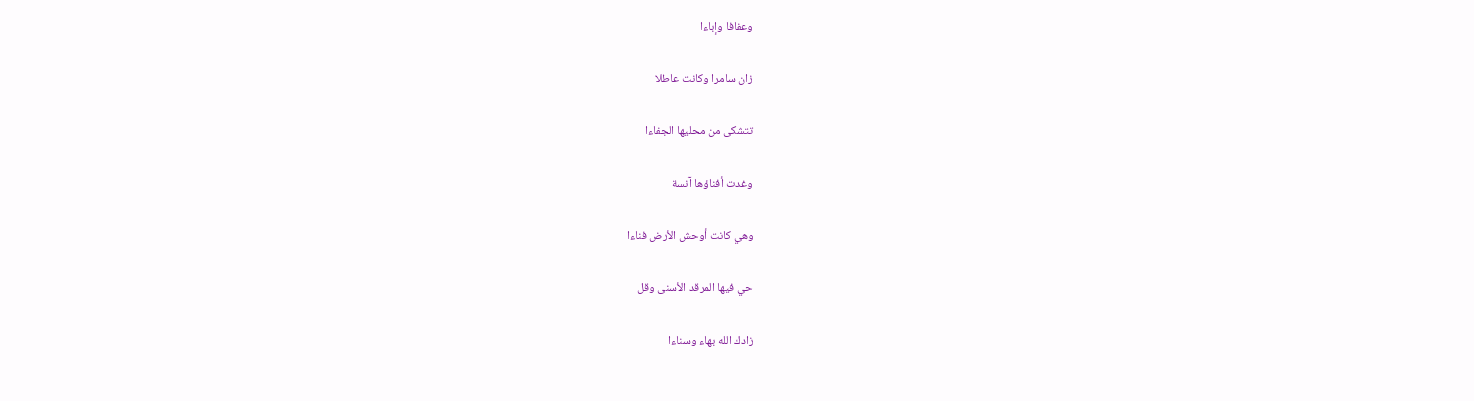وعفافا وإباءا

زان سامرا وكانت عاطلا

تتشكى من محليها الجفاءا

وغدت أفناؤها آنسة

وهي كانت أوحش الأرض فناءا

حي فيها المرقد الأسنى وقل

زادك الله بهاء وسناءا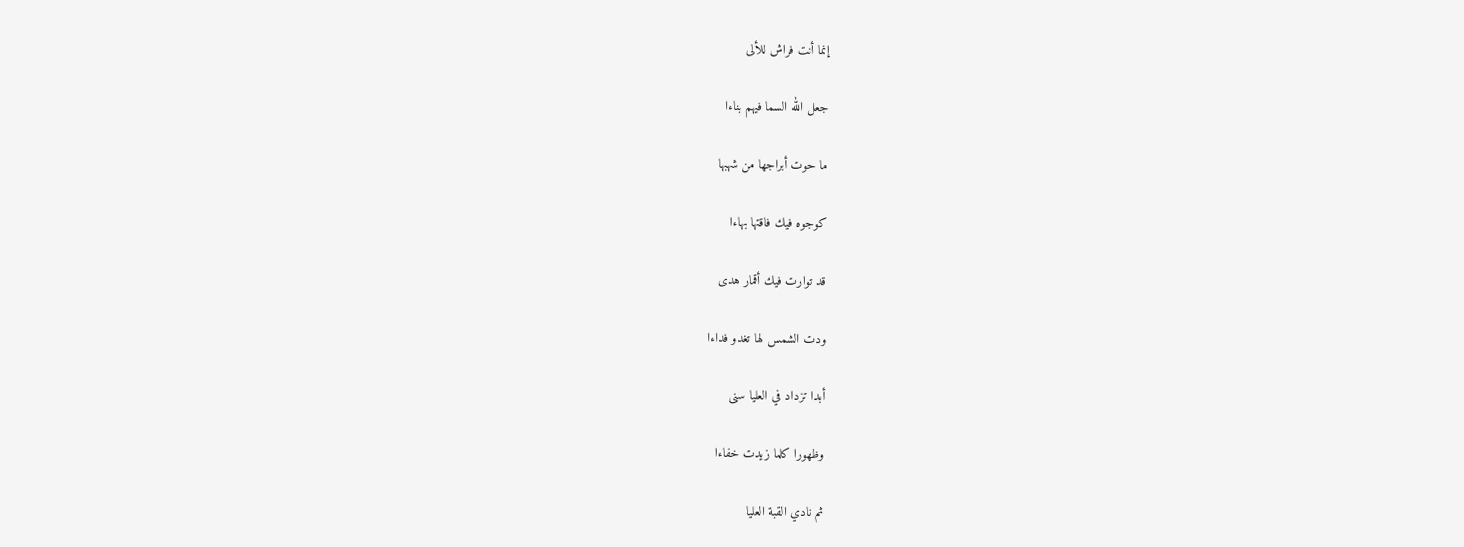إنما أنت فراش للألى

جعل الله السما فيهم بناءا

ما حوت أبراجها من شهبها

كوجوه فيك فاقتها بهاءا

قد توارت فيك أقمار هدى

ودت الشمس لها تغدو فداءا

أبدا تزداد في العليا سنى

وظهورا كلما زيدت خفاءا

ثم نادي القبة العليا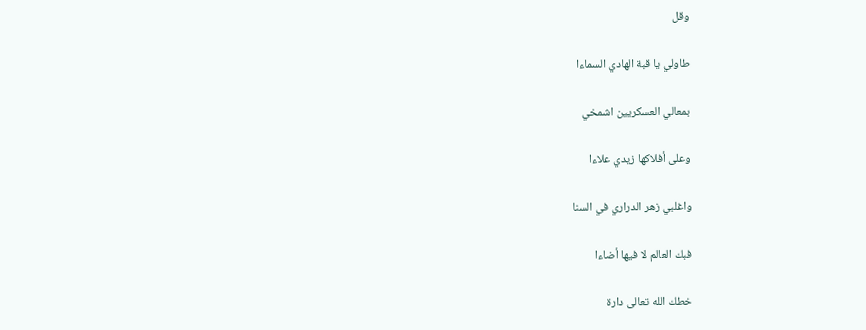وقل

طاولي يا قبة الهادي السماءا

بمعالي العسكريين اشمخي

وعلى أفلاكها زيدي علاءا

واغلبي زهر الدراري في السنا

فبك العالم لا فيها أضاءا

خطك الله تعالى دارة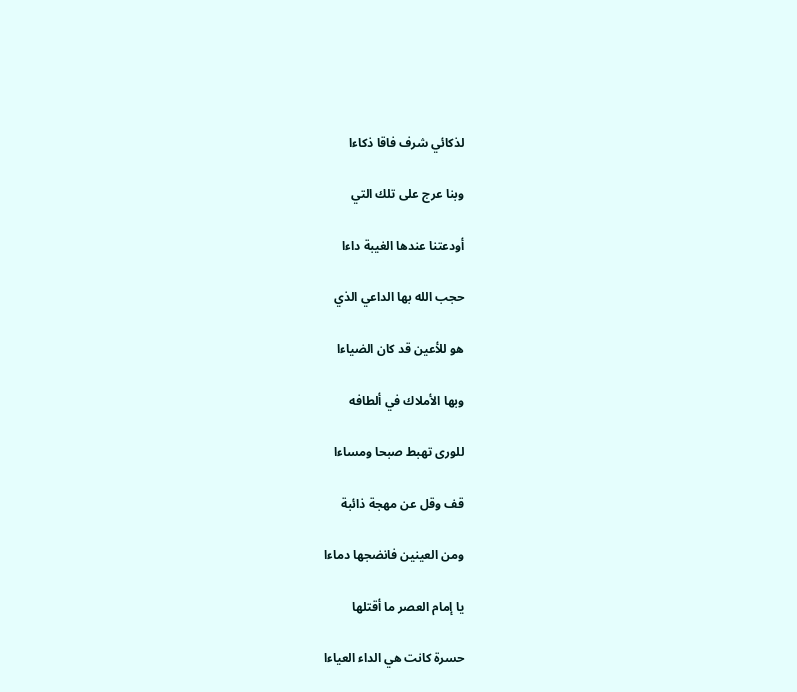لذكائي شرف فاقا ذكاءا

وبنا عرج على تلك التي

أودعتنا عندها الغيبة داءا

حجب الله بها الداعي الذي

هو للأعين قد كان الضياءا

وبها الأملاك في ألطافه

للورى تهبط صبحا ومساءا

قف وقل عن مهجة ذائبة

ومن العينين فانضجها دماءا

يا إمام العصر ما أقتلها

حسرة كانت هي الداء العياءا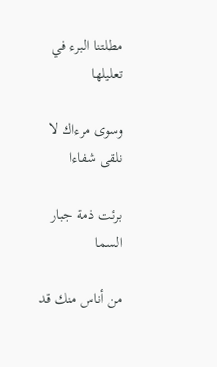مطلتنا البرء في تعليلها

وسوى مرءاك لا نلقى شفاءا

برئت ذمة جبار السما

من أناس منك قد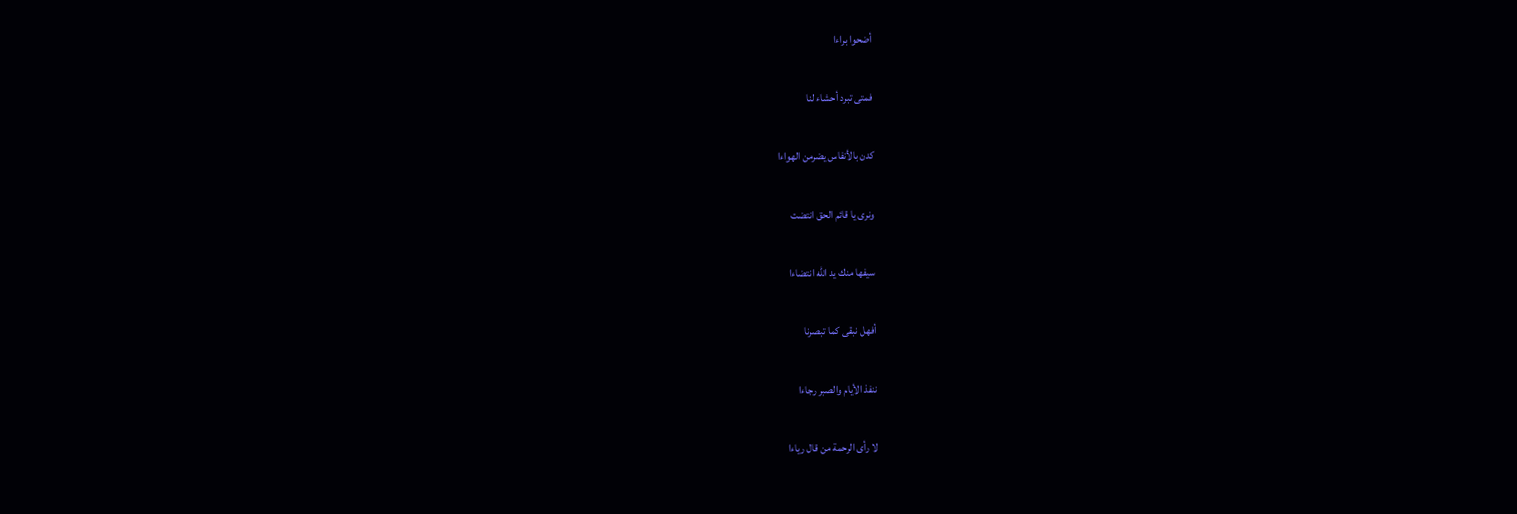أضحوا براءا

فمتى تبرد أحشاء لنا

كدن بالأنفاس يضرمن الهواءا

ونرى يا قائم الحق انتضت

سيفها منك يد الله انتضاءا

أفهل نبقى كما تبصرنا

ننفذ الأيام والصبر رجاءا

لا رأى الرحمة من قال رياءا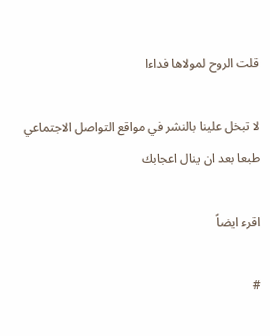قلت الروح لمولاها فداءا

لا تبخل علينا بالنشر في مواقع التواصل الاجتماعي طبعا بعد ان ينال اعجابك

اقرء ايضاً

#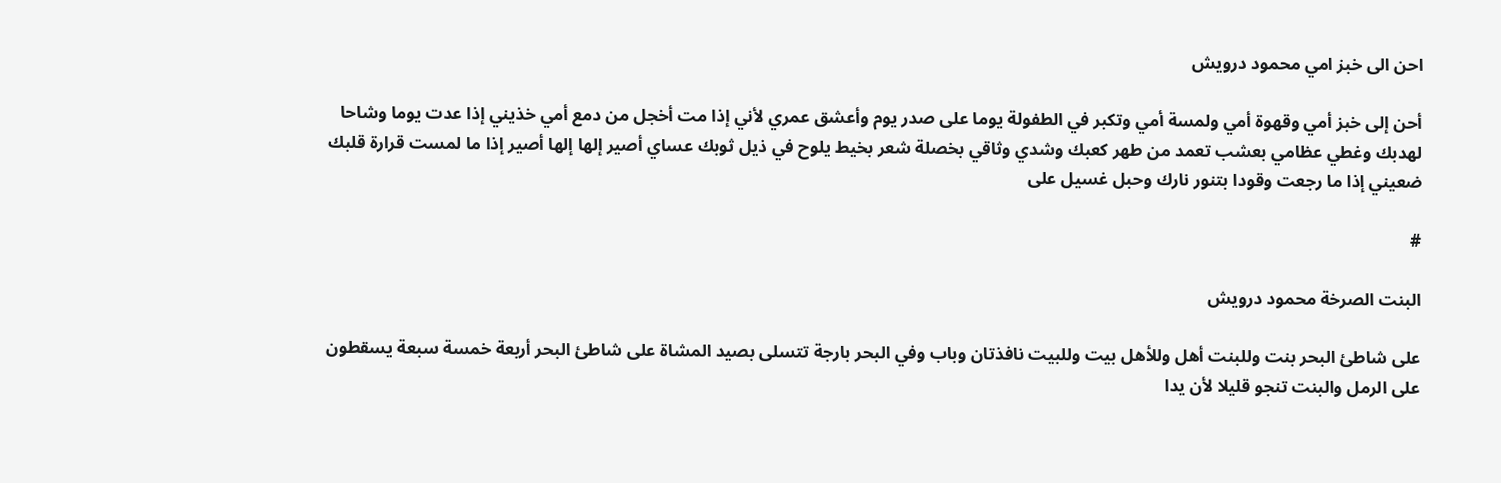احن الى خبز امي محمود درويش

أحن إلى خبز أمي وقهوة أمي ولمسة أمي وتكبر في الطفولة يوما على صدر يوم وأعشق عمري لأني إذا مت أخجل من دمع أمي خذيني إذا عدت يوما وشاحا لهدبك وغطي عظامي بعشب تعمد من طهر كعبك وشدي وثاقي بخصلة شعر بخيط يلوح في ذيل ثوبك عساي أصير إلها إلها أصير إذا ما لمست قرارة قلبك ضعيني إذا ما رجعت وقودا بتنور نارك وحبل غسيل على

#

البنت الصرخة محمود درويش

على شاطئ البحر بنت وللبنت أهل وللأهل بيت وللبيت نافذتان وباب وفي البحر بارجة تتسلى بصيد المشاة على شاطئ البحر أربعة خمسة سبعة يسقطون على الرمل والبنت تنجو قليلا لأن يدا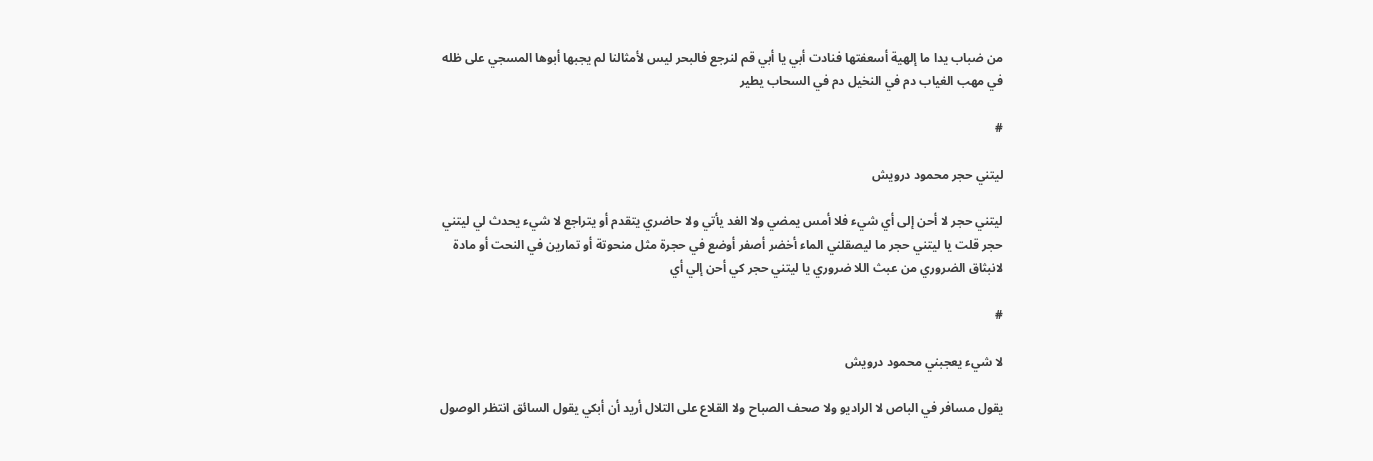من ضباب يدا ما إلهية أسعفتها فنادت أبي يا أبي قم لنرجع فالبحر ليس لأمثالنا لم يجبها أبوها المسجي على ظله في مهب الغياب دم في النخيل دم في السحاب يطير

#

ليتني حجر محمود درويش

ليتني حجر لا أحن إلى أي شيء فلا أمس يمضي ولا الغد يأتي ولا حاضري يتقدم أو يتراجع لا شيء يحدث لي ليتني حجر قلت يا ليتني حجر ما ليصقلني الماء أخضر أصفر أوضع في حجرة مثل منحوتة أو تمارين في النحت أو مادة لانبثاق الضروري من عبث اللا ضروري يا ليتني حجر كي أحن إلي أي

#

لا شيء يعجبني محمود درويش

يقول مسافر في الباص لا الراديو ولا صحف الصباح ولا القلاع على التلال أريد أن أبكي يقول السائق انتظر الوصول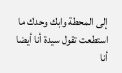إلى المحطة وابك وحدك ما استطعت تقول سيدة أنا أيضا أنا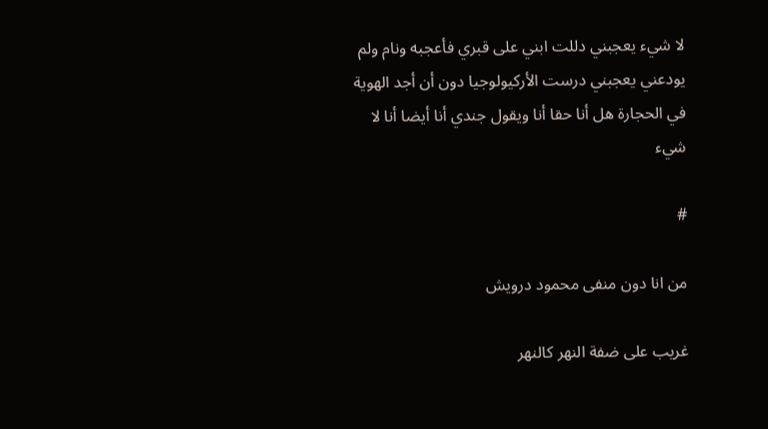لا شيء يعجبني دللت ابني على قبري فأعجبه ونام ولم يودعني يعجبني درست الأركيولوجيا دون أن أجد الهوية في الحجارة هل أنا حقا أنا ويقول جندي أنا أيضا أنا لا شيء

#

من انا دون منفى محمود درويش

غريب على ضفة النهر كالنهر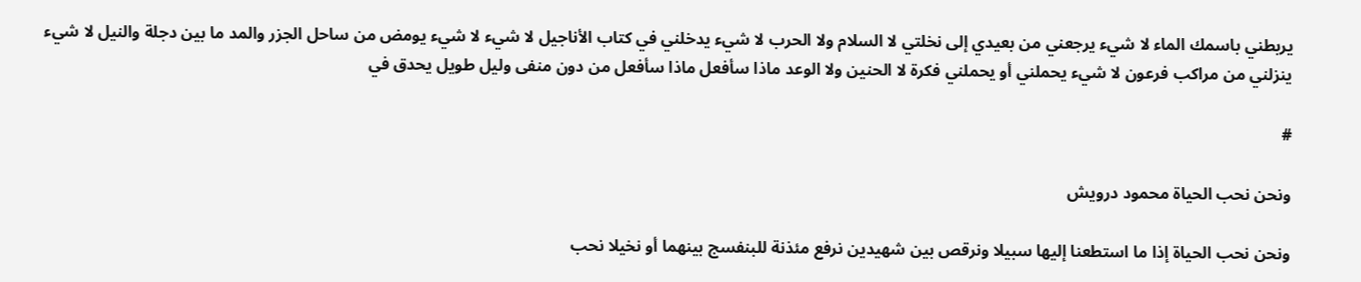يربطني باسمك الماء لا شيء يرجعني من بعيدي إلى نخلتي لا السلام ولا الحرب لا شيء يدخلني في كتاب الأناجيل لا شيء لا شيء يومض من ساحل الجزر والمد ما بين دجلة والنيل لا شيء ينزلني من مراكب فرعون لا شيء يحملني أو يحملني فكرة لا الحنين ولا الوعد ماذا سأفعل ماذا سأفعل من دون منفى وليل طويل يحدق في

#

ونحن نحب الحياة محمود درويش

ونحن نحب الحياة إذا ما استطعنا إليها سبيلا ونرقص بين شهيدين نرفع مئذنة للبنفسج بينهما أو نخيلا نحب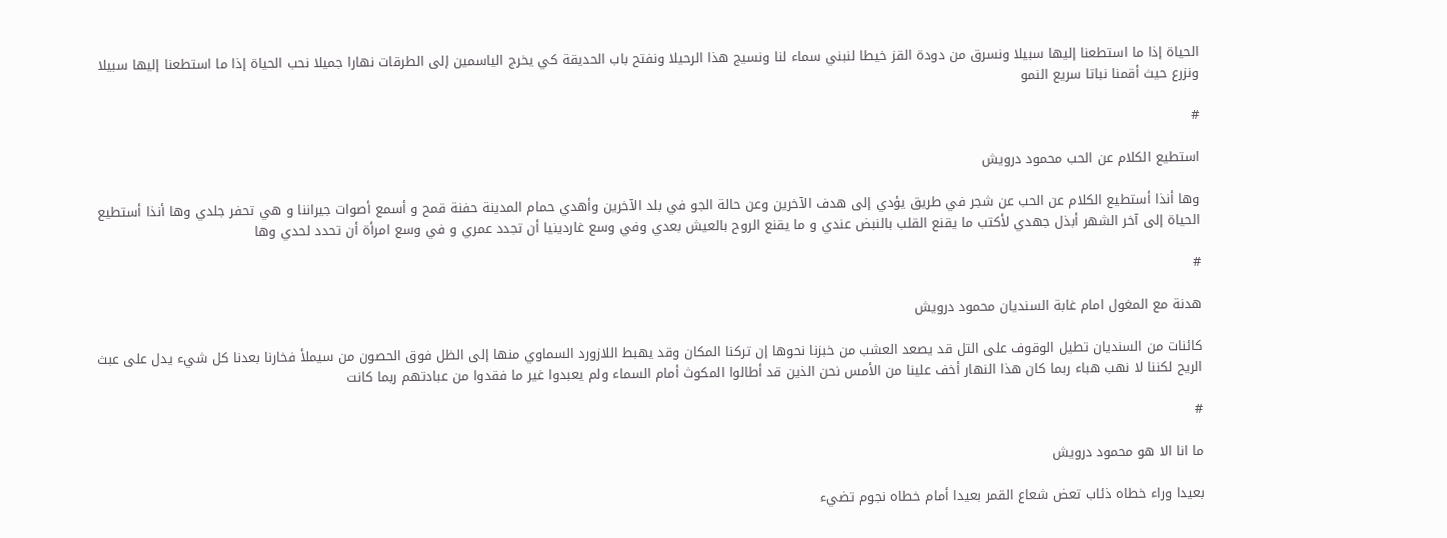الحياة إذا ما استطعنا إليها سبيلا ونسرق من دودة القز خيطا لنبني سماء لنا ونسيج هذا الرحيلا ونفتح باب الحديقة كي يخرج الياسمين إلى الطرقات نهارا جميلا نحب الحياة إذا ما استطعنا إليها سبيلا ونزرع حيث أقمنا نباتا سريع النمو

#

استطيع الكلام عن الحب محمود درويش

وها أنذا أستطيع الكلام عن الحب عن شجر في طريق يؤدي إلى هدف الآخرين وعن حالة الجو في بلد الآخرين وأهدي حمام المدينة حفنة قمح و أسمع أصوات جيراننا و هي تحفر جلدي وها أنذا أستطيع الحياة إلى آخر الشهر أبذل جهدي لأكتب ما يقنع القلب بالنبض عندي و ما يقنع الروح بالعيش بعدي وفي وسع غاردينيا أن تجدد عمري و في وسع امرأة أن تحدد لحدي وها

#

هدنة مع المغول امام غابة السنديان محمود درويش

كائنات من السنديان تطيل الوقوف على التل قد يصعد العشب من خبزنا نحوها إن تركنا المكان وقد يهبط اللازورد السماوي منها إلى الظل فوق الحصون من سيملأ فخارنا بعدنا كل شيء يدل على عبث الريح لكننا لا نهب هباء ربما كان هذا النهار أخف علينا من الأمس نحن الذين قد أطالوا المكوث أمام السماء ولم يعبدوا غير ما فقدوا من عبادتهم ربما كانت

#

ما انا الا هو محمود درويش

بعيدا وراء خطاه ذئاب تعض شعاع القمر بعيدا أمام خطاه نجوم تضيء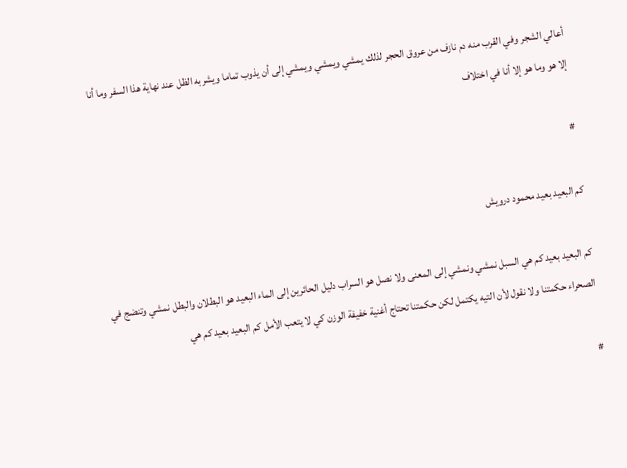أعالي الشجر وفي القرب منه دم نازف من عروق الحجر لذلك يمشي ويمشي ويمشي إلى أن يذوب تماما ويشربه الظل عند نهاية هذا السفر وما أنا إلا هو وما هو إلا أنا في اختلاف

#

كم البعيد بعيد محمود درويش

كم البعيد بعيد كم هي السبل نمشي ونمشي إلى المعنى ولا نصل هو السراب دليل الحائرين إلى الماء البعيد هو البطلان والبطل نمشي وتنضج في الصحراء حكمتنا ولا نقول لأن التيه يكتمل لكن حكمتنا تحتاج أغنية خفيفة الوزن كي لا يتعب الأمل كم البعيد بعيد كم هي

#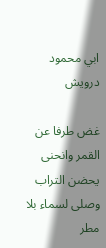ابي محمود درويش

غض طرفا عن القمر وانحنى يحضن التراب وصلى لسماء بلا مطر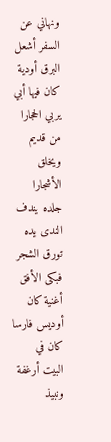ونهاني عن السفر أشعل البرق أودية كان فيها أبي يربي الحجارا من قديم ويخلق الأشجارا جلده يندف الندى يده تورق الشجر فبكى الأفق أغنية كان أوديس فارسا كان في البيت أرغفة ونبيذ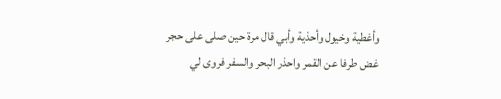وأغطية وخيول وأحذية وأبي قال مرة حين صلى على حجر غض طرفا عن القمر واحذر البحر والسفر فروى لي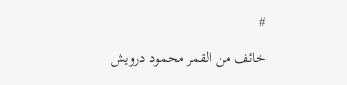#

خائف من القمر محمود درويش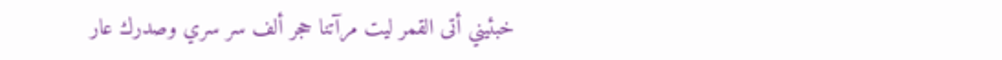خبئيني أتى القمر ليت مرآتنا حجر ألف سر سري وصدرك عار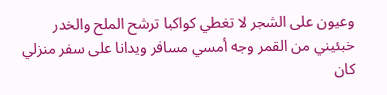وعيون على الشجر لا تغطي كواكبا ترشح الملح والخدر خبئيني من القمر وجه أمسي مسافر ويدانا على سفر منزلي كان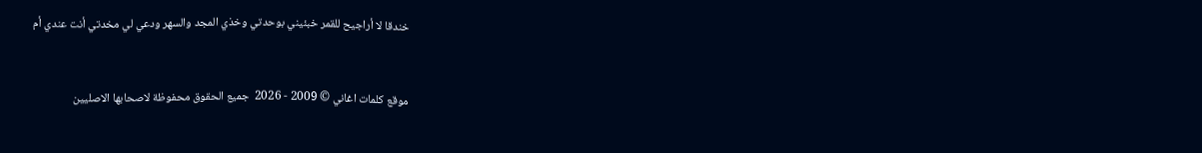خندقا لا أراجيح للقمر خبئيني بوحدتي وخذي المجد والسهر ودعي لي مخدتي أنت عندي أم


موقع كلمات اغاني © 2009 - 2026  جميع الحقوق محفوظة لاصحابها الاصليين